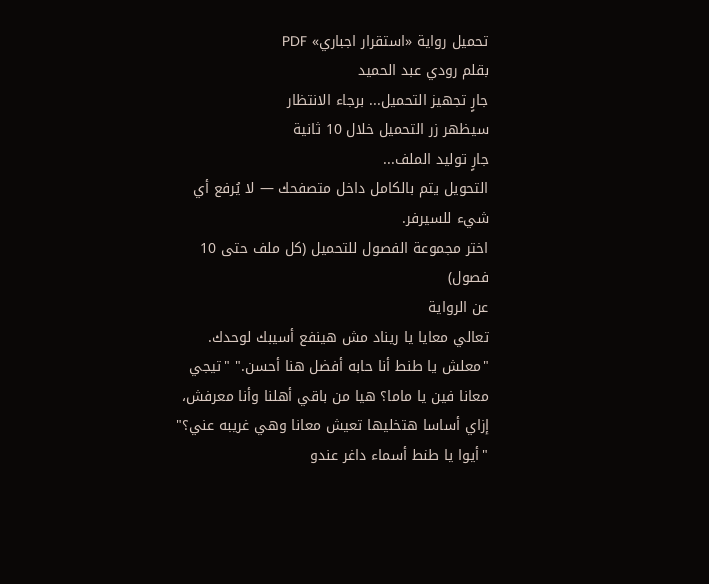تحميل رواية «استقرار اجباري» PDF
بقلم رودي عبد الحميد
جارٍ تجهيز التحميل... برجاء الانتظار
سيظهر زر التحميل خلال 10 ثانية
جارٍ توليد الملف...
التحويل يتم بالكامل داخل متصفحك — لا يُرفع أي شيء للسيرفر.
اختر مجموعة الفصول للتحميل (كل ملف حتى 10 فصول)
عن الرواية
تعالي معايا يا ريناد مش هينفع أسيبك لوحدك. "معلش يا طنط أنا حابه أفضل هنا أحسن." "تيجي معانا فين يا ماما؟ هيا من باقي أهلنا وأنا معرفش، إزاي أساسا هتخليها تعيش معانا وهي غريبه عني؟" "أيوا يا طنط أسماء داغر عندو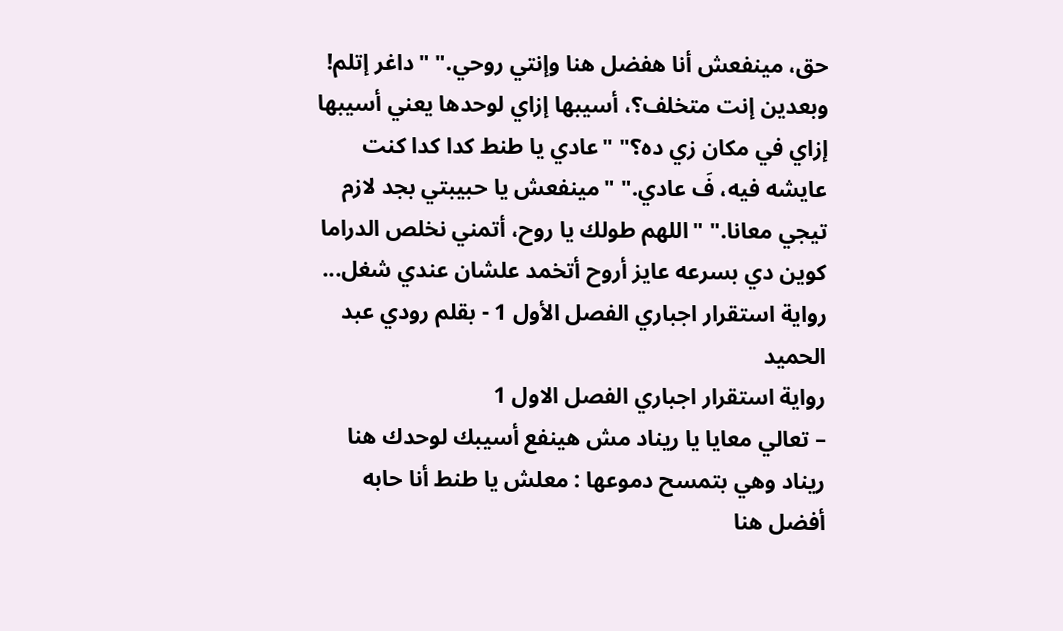حق، مينفعش أنا هفضل هنا وإنتي روحي." "داغر إتلم! وبعدين إنت متخلف؟، أسيبها إزاي لوحدها يعني أسيبها إزاي في مكان زي ده؟" "عادي يا طنط كدا كدا كنت عايشه فيه، فَ عادي." "مينفعش يا حبيبتي بجد لازم تيجي معانا." "اللهم طولك يا روح، أتمني نخلص الدراما كوين دي بسرعه عايز أروح أتخمد علشان عندي شغل...
رواية استقرار اجباري الفصل الأول 1 - بقلم رودي عبد الحميد
رواية استقرار اجباري الفصل الاول 1
– تعالي معايا يا ريناد مش هينفع أسيبك لوحدك هنا
ريناد وهي بتمسح دموعها : معلش يا طنط أنا حابه أفضل هنا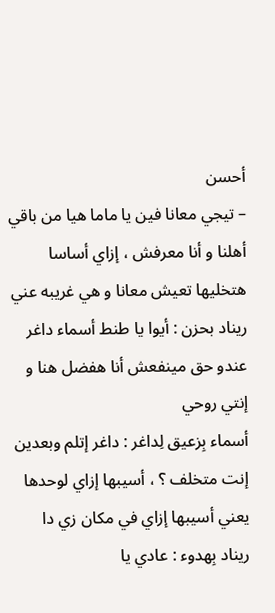أحسن
– تيجي معانا فين يا ماما هيا من باقي أهلنا و أنا معرفش ، إزاي أساسا هتخليها تعيش معانا و هي غريبه عني
ريناد بحزن : أيوا يا طنط أسماء داغر عندو حق مينفعش أنا هفضل هنا و إنتي روحي
أسماء بِزعيق لِداغر : داغر إتلم وبعدين إنت متخلف ؟ ، أسيبها إزاي لوحدها يعني أسيبها إزاي في مكان زي دا
ريناد بِهدوء : عادي يا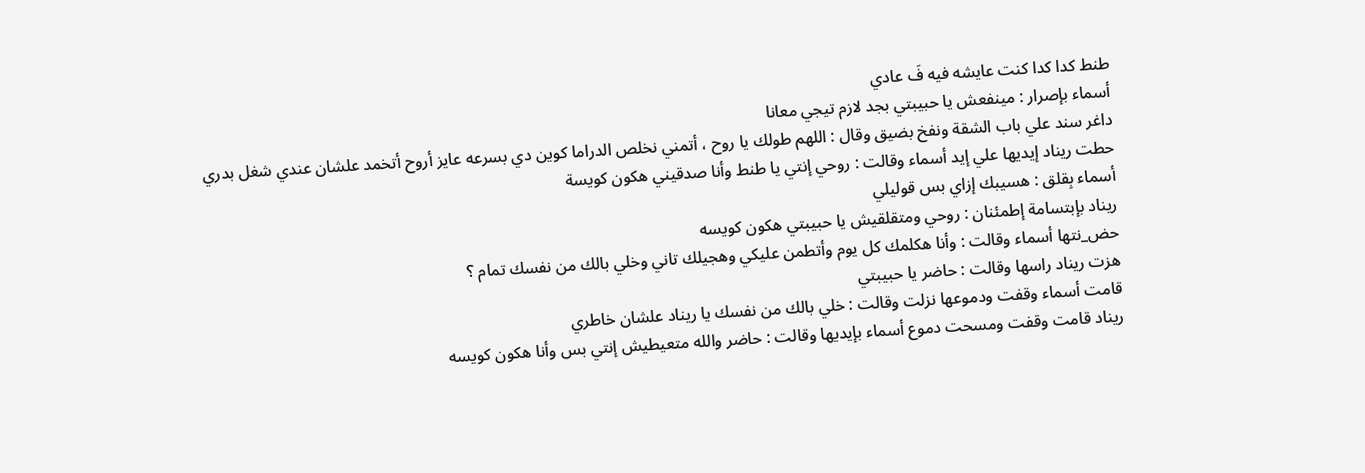طنط كدا كدا كنت عايشه فيه فَ عادي
أسماء بإصرار : مينفعش يا حبيبتي بجد لازم تيجي معانا
داغر سند علي باب الشقة ونفخ بضيق وقال : اللهم طولك يا روح ، أتمني نخلص الدراما كوين دي بسرعه عايز أروح أتخمد علشان عندي شغل بدري
حطت ريناد إيديها علي إيد أسماء وقالت : روحي إنتي يا طنط وأنا صدقيني هكون كويسة
أسماء بِقلق : هسيبك إزاي بس قوليلي
ريناد بإبتسامة إطمئنان : روحي ومتقلقيش يا حبيبتي هكون كويسه
حض_نتها أسماء وقالت : وأنا هكلمك كل يوم وأتطمن عليكي وهجيلك تاني وخلي بالك من نفسك تمام ؟
هزت ريناد راسها وقالت : حاضر يا حبيبتي
قامت أسماء وقفت ودموعها نزلت وقالت : خلي بالك من نفسك يا ريناد علشان خاطري
ريناد قامت وقفت ومسحت دموع أسماء بإيديها وقالت : حاضر والله متعيطيش إنتي بس وأنا هكون كويسه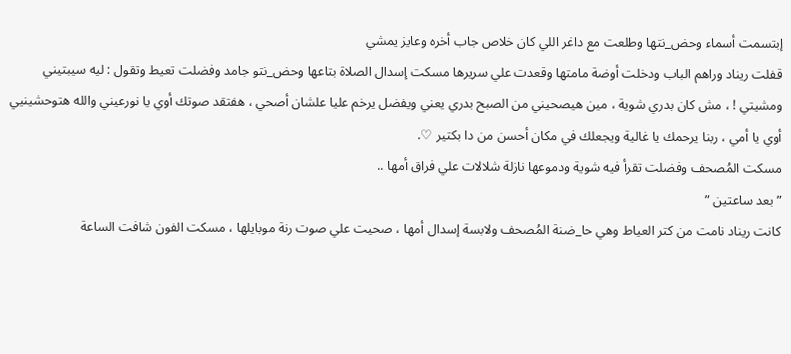إبتسمت أسماء وحض_نتها وطلعت مع داغر اللي كان خلاص جاب أخره وعايز يمشي
قفلت ريناد وراهم الباب ودخلت أوضة مامتها وقعدت علي سريرها مسكت إسدال الصلاة بتاعها وحض_نتو جامد وفضلت تعيط وتقول : ليه سيبتيني ومشيتي ! ، مش كان بدري شوية ، مين هيصحيني من الصبح بدري يعني ويفضل يرخم عليا علشان أصحي ، هفتقد صوتك أوي يا نورعيني والله هتوحشينيي أوي يا أمي ، ربنا يرحمك يا غالية ويجعلك في مكان أحسن من دا بكتير ♡.
مسكت المُصحف وفضلت تقرأ فيه شوية ودموعها نازلة شلالات علي فراق أمها ..
” بعد ساعتين ”
كانت ريناد نامت من كتر العياط وهي حا_ضنة المُصحف ولابسة إسدال أمها ، صحيت علي صوت رنة موبايلها ، مسكت الفون شافت الساعة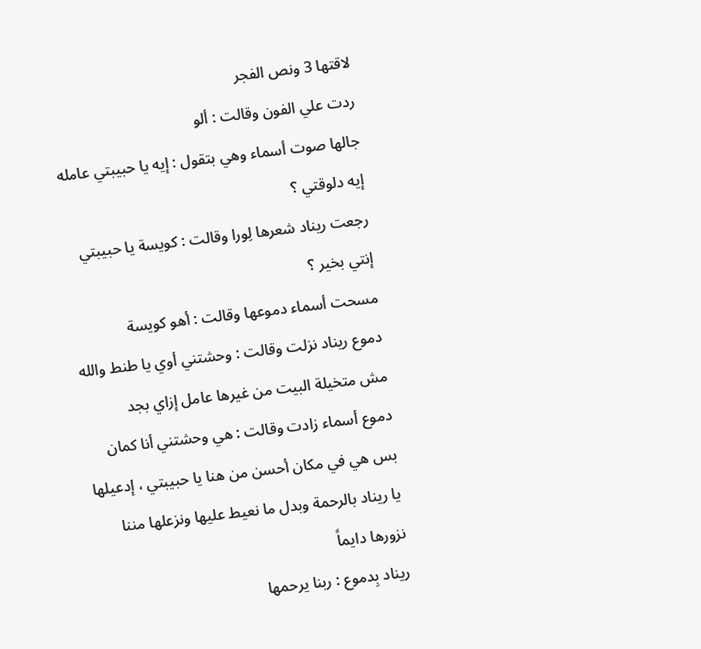لاقتها 3 ونص الفجر
ردت علي الفون وقالت : ألو
جالها صوت أسماء وهي بتقول : إيه يا حبيبتي عامله إيه دلوقتي ؟
رجعت ريناد شعرها لِورا وقالت : كويسة يا حبيبتي إنتي بخير ؟
مسحت أسماء دموعها وقالت : أهو كويسة
دموع ريناد نزلت وقالت : وحشتني أوي يا طنط والله مش متخيلة البيت من غيرها عامل إزاي بجد
دموع أسماء زادت وقالت : هي وحشتني أنا كمان بس هي في مكان أحسن من هنا يا حبيبتي ، إدعيلها يا ريناد بالرحمة وبدل ما نعيط عليها ونزعلها مننا نزورها دايماً
ريناد بِدموع : ربنا يرحمها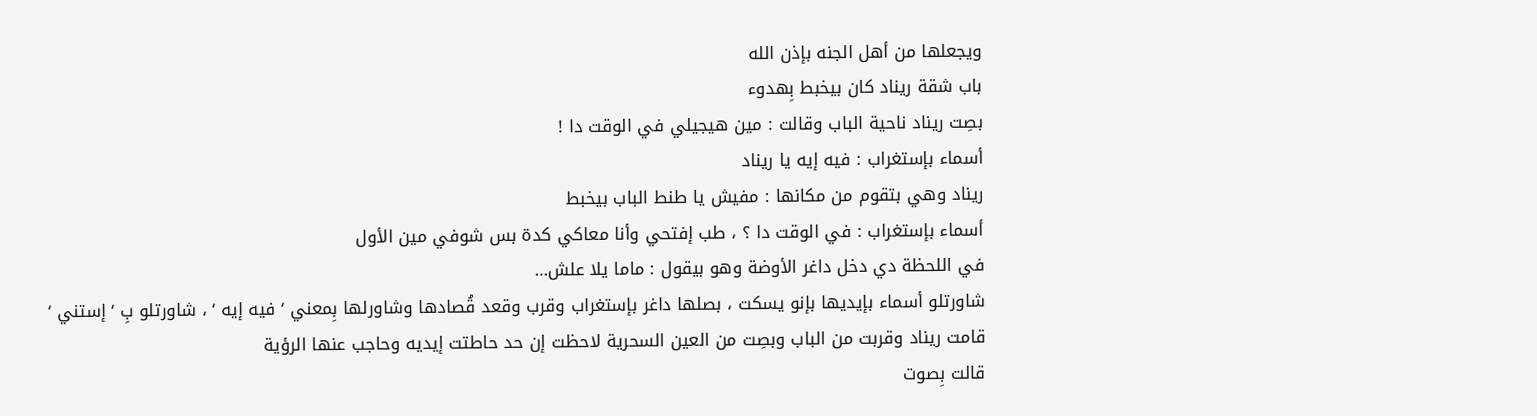ويجعلها من أهل الجنه بإذن الله
باب شقة ريناد كان بيخبط بِهدوء
بصِت ريناد ناحية الباب وقالت : مين هيجيلي في الوقت دا !
أسماء بإستغراب : فيه إيه يا ريناد
ريناد وهي بتقوم من مكانها : مفيش يا طنط الباب بيخبط
أسماء بإستغراب : في الوقت دا ؟ ، طب إفتحي وأنا معاكي كدة بس شوفي مين الأول
في اللحظة دي دخل داغر الأوضة وهو بيقول : ماما يلا علش…
شاورتلو أسماء بإيديها بإنو يسكت ، بصلها داغر بإستغراب وقرب وقعد قُصادها وشاورلها بِمعني ‘ فيه إيه ‘ ، شاورتلو بِ ‘ إستني ‘
قامت ريناد وقربت من الباب وبصِت من العين السحرية لاحظت إن حد حاطتت إيديه وحاجب عنها الرؤية
قالت بِصوت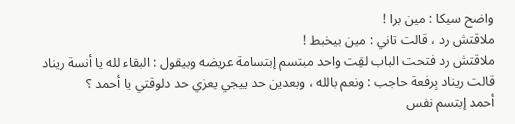واضح سيكا : مين برا !
ملاقتش رد ، قالت تاني : مين بيخبط !
ملاقتش رد فتحت الباب لقِت واحد مبتسم إبتسامة عريضه وبيقول : البقاء لله يا أنسة ريناد
قالت ريناد بِرفعة حاجب : ونعم بالله ، وبعدين حد ييجي يعزي حد دلوقتي يا أحمد ؟
أحمد إبتسم نفس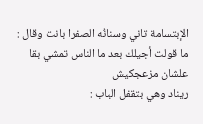الإبتسامة تاني وسنانُه الصفرا بانت وقال : ما قولت أجيلك بعد ما الناس تمشي بقا علشان مزعجكيش
ريناد وهي بتقفل الباب :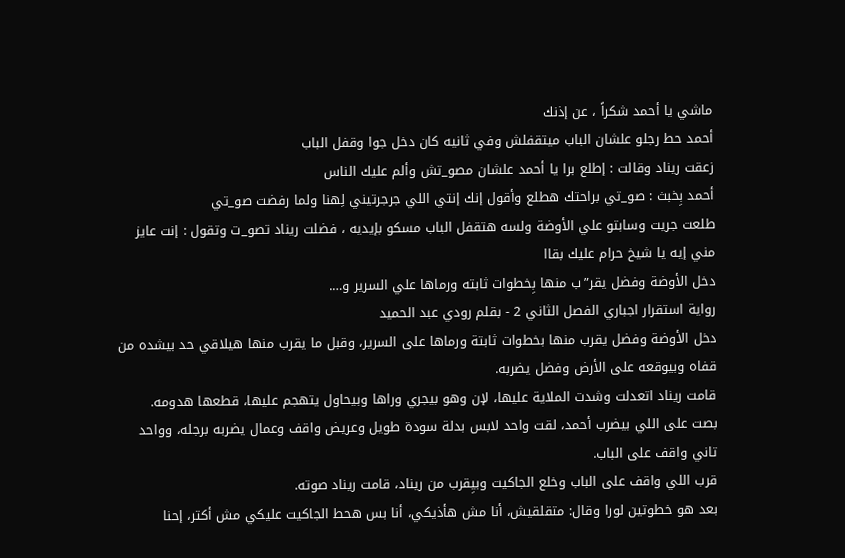ماشي يا أحمد شكراً ، عن إذنك
أحمد حط رجلو علشان الباب ميتقفلش وفي ثانيه كان دخل جوا وقفل الباب
زعقت ريناد وقالت : إطلع برا يا أحمد علشان مصو_تش وألم عليك الناس
أحمد بِخبث : صو_تي براحتك هطلع وأقول إنك إنتي اللي جرجرتيني لِهنا ولما رفضت صو_تي
طلعت جريت وسابتو علي الأوضة ولسه هتقفل الباب مسكو بإيديه ، فضلت ريناد تصو_ت وتقول : إنت عايز مني إيه يا شيخ حرام عليك بقاا
دخل الأوضة وفضل يقر”ب منها بِخطوات ثابته ورماها علي السرير و….
رواية استقرار اجباري الفصل الثاني 2 - بقلم رودي عبد الحميد
دخل الأوضة وفضل يقرب منها بخطوات ثابتة ورماها على السرير، وقبل ما يقرب منها هيلاقي حد بيشده من قفاه وبيوقعه على الأرض وفضل يضربه.
قامت ريناد اتعدلت وشدت الملاية عليها، لإن وهو بيجري وراها وبيحاول يتهجم عليها، قطعها هدومه.
بصت على اللي بيضرب أحمد، لقت واحد لابس بدلة سودة طويل وعريض واقف وعمال يضربه برجله، وواحد تاني واقف على الباب.
قرب اللي واقف على الباب وخلع الجاكيت وبيِقرب من ريناد، قامت ريناد صوته.
بعد هو خطوتين لورا وقال: متقلقيش، أنا مش هأذيكي، أنا بس هحط الجاكيت عليكي مش أكتر، إحنا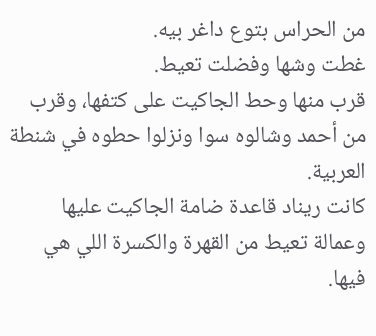من الحراس بتوع داغر بيه.
غطت وشها وفضلت تعيط.
قرب منها وحط الجاكيت على كتفها، وقرب من أحمد وشالوه سوا ونزلوا حطوه في شنطة العربية.
كانت ريناد قاعدة ضامة الجاكيت عليها وعمالة تعيط من القهرة والكسرة اللي هي فيها.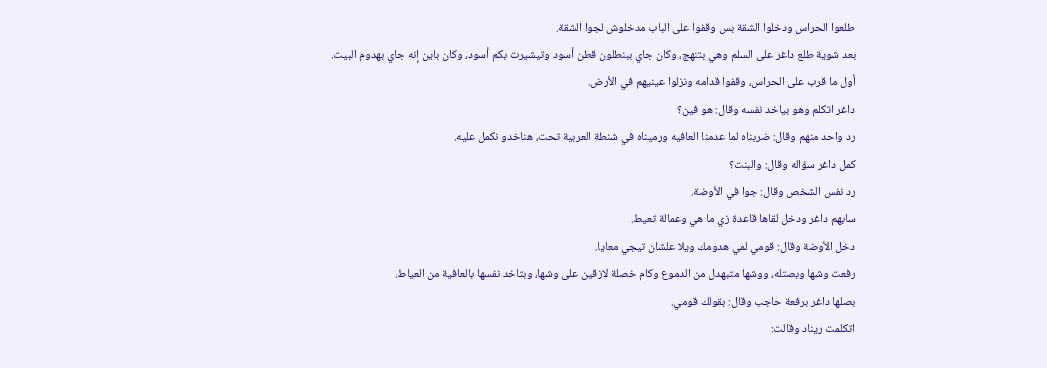طلعوا الحراس ودخلوا الشقة بس وقفوا على الباب مدخلوش لجوا الشقة.
بعد شوية طلع داغر على السلم وهي بتنهج، وكان جاي ببنطلون قطن أسود وتيشيرت بكم أسود، وكان باين إنه جاي بهدوم البيت.
أول ما قرب على الحراس، وقفوا قدامه ونزلوا عينيهم في الأرض.
داغر اتكلم وهو بياخد نفسه وقال: هو فين؟
رد واحد منهم وقال: ضربناه لما عدمنا العافيه ورميناه في شنطة العربية تحت، هناخدو نكمل عليه.
كمل داغر سؤاله وقال: والبنت؟
رد نفس الشخص وقال: جوا في الأوضة.
سابهم داغر ودخل لقاها قاعدة زي ما هي وعمالة تعيط.
دخل الأوضة وقال: قومي لمي هدومك ويلا علشان تيجي معايا.
رفعت وشها وبصتله، ووشها متبهدل من الدموع وكام خصلة لازقين على وشها، وبتاخد نفسها بالعافية من العياط.
بصلها داغر برفعة حاجب وقال: بقولك قومي.
اتكلمت ريناد وقالت: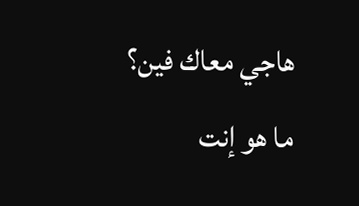هاجي معاك فين؟ ما هو إنت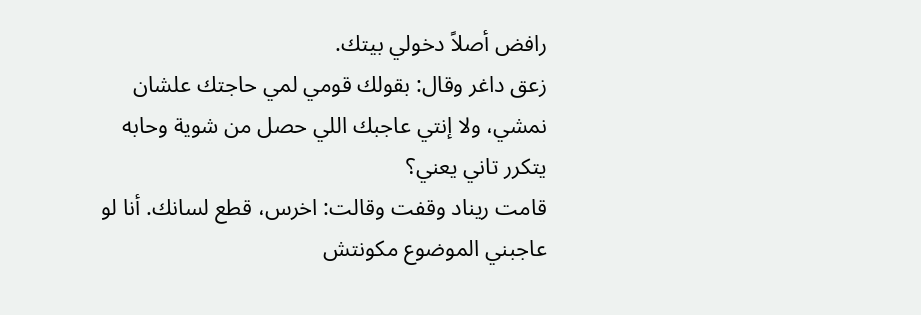رافض أصلاً دخولي بيتك.
زعق داغر وقال: بقولك قومي لمي حاجتك علشان نمشي، ولا إنتي عاجبك اللي حصل من شوية وحابه يتكرر تاني يعني؟
قامت ريناد وقفت وقالت: اخرس، قطع لسانك. أنا لو عاجبني الموضوع مكونتش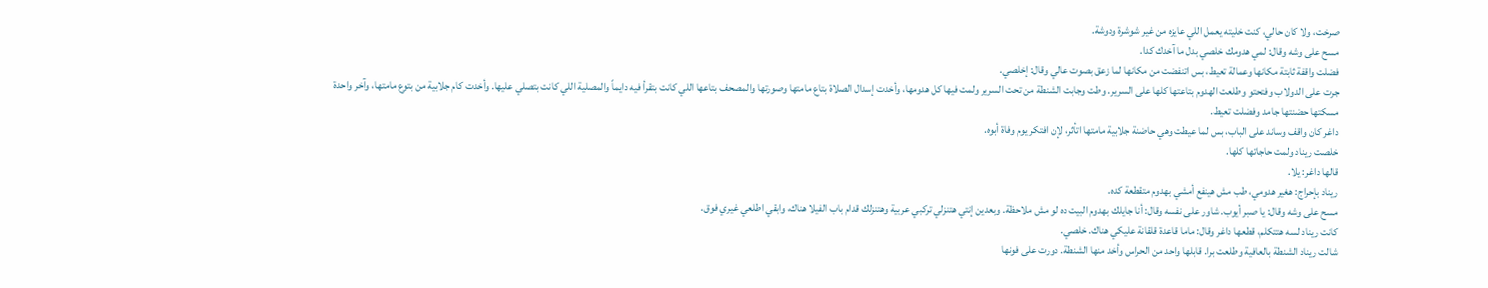صرخت، ولا كان حالي، كنت خليته يعمل اللي عايزه من غير شوشرة ودوشة.
مسح على وشه وقال: لمي هدومك خلصي بدل ما آخدك كدا.
فضلت واقفة ثابتة مكانها وعمالة تعيط، بس اتنفضت من مكانها لما زعق بصوت عالي وقال: إخلصي.
جرت على الدولاب وفتحتو وطلعت الهدوم بتاعتها كلها على السرير. وطت وجابت الشنطة من تحت السرير ولمت فيها كل هدومها، وأخدت إسدال الصلاة بتاع مامتها وصورتها والمصحف بتاعها اللي كانت بتقرأ فيه دايماً والمصلية اللي كانت بتصلي عليها. وأخدت كام جلابية من بتوع مامتها، وآخر واحدة مسكتها حضنتها جامد وفضلت تعيط.
داغر كان واقف وساند على الباب، بس لما عيطت وهي حاضنة جلابية مامتها اتأثر، لإن افتكر يوم وفاة أبوه.
خلصت ريناد ولمت حاجاتها كلها.
قالها داغر: يلا.
ريناد بإحراج: هغير هدومي، طب مش هينفع أمشي بهدوم متقطعة كده.
مسح على وشه وقال: يا صبر أيوب. شاور على نفسه وقال: أنا جايلك بهدوم البيت ده لو مش ملاحظة. وبعدين إنتي هتنزلي تركبي عربية وهتنزلك قدام باب الفيلا هناك، وابقي اطلعي غيري فوق.
كانت ريناد لسه هتتكلم، قطعها داغر وقال: ماما قاعدة قلقانة عليكي هناك. خلصي.
شالت ريناد الشنطة بالعافية وطلعت برا. قابلها واحد من الحراس وأخد منها الشنطة. دورت على فونها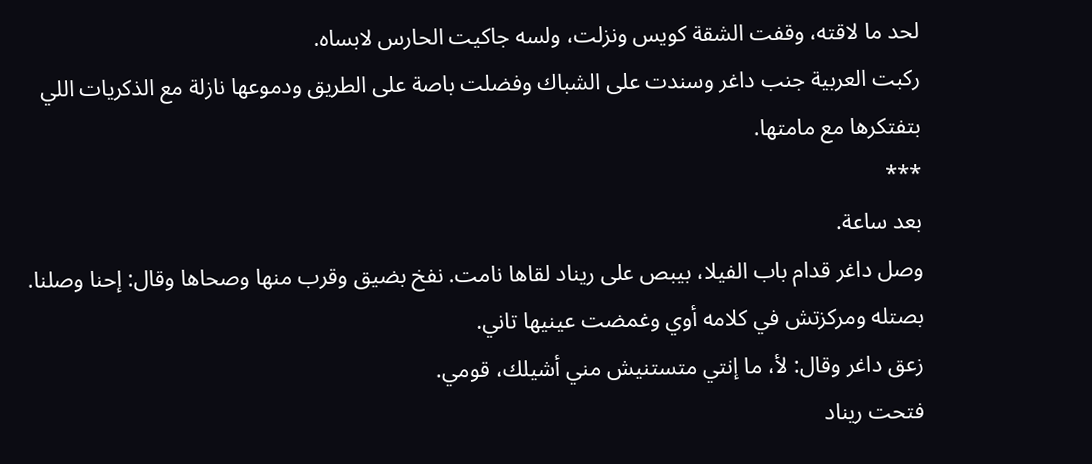لحد ما لاقته، وقفت الشقة كويس ونزلت، ولسه جاكيت الحارس لابساه.
ركبت العربية جنب داغر وسندت على الشباك وفضلت باصة على الطريق ودموعها نازلة مع الذكريات اللي بتفتكرها مع مامتها.
***
بعد ساعة.
وصل داغر قدام باب الفيلا، بيبص على ريناد لقاها نامت. نفخ بضيق وقرب منها وصحاها وقال: إحنا وصلنا.
بصتله ومركزتش في كلامه أوي وغمضت عينيها تاني.
زعق داغر وقال: لأ، ما إنتي متستنيش مني أشيلك، قومي.
فتحت ريناد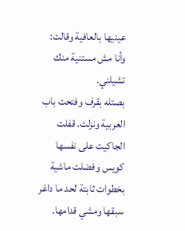عينيها بالعافية وقالت: وأنا مش مستنية منك تشيلني.
بصتله بقرف وفتحت باب العربية ونزلت. قفلت الجاكيت على نفسها كويس وفضلت ماشية بخطوات ثابتة لحد ما داغر سبقها ومشي قدامها.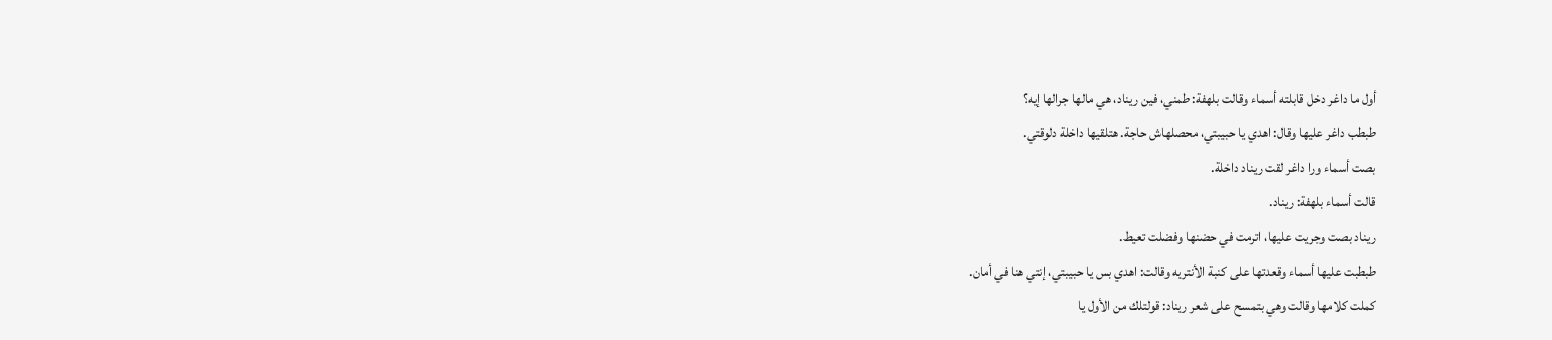أول ما داغر دخل قابلته أسماء وقالت بلهفة: طمني، فين ريناد، هي مالها جرالها إيه؟
طبطب داغر عليها وقال: اهدي يا حبيبتي، محصلهاش حاجة. هتلقيها داخلة دلوقتي.
بصت أسماء ورا داغر لقت ريناد داخلة.
قالت أسماء بلهفة: ريناد.
ريناد بصت وجريت عليها، اترمت في حضنها وفضلت تعيط.
طبطبت عليها أسماء وقعدتها على كنبة الأنتريه وقالت: اهدي بس يا حبيبتي، إنتي هنا في أمان.
كملت كلامها وقالت وهي بتمسح على شعر ريناد: قولتلك من الأول يا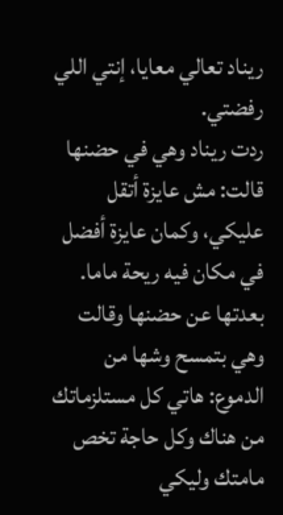ريناد تعالي معايا، إنتي اللي رفضتي.
ردت ريناد وهي في حضنها قالت: مش عايزة أتقل عليكي، وكمان عايزة أفضل في مكان فيه ريحة ماما.
بعدتها عن حضنها وقالت وهي بتمسح وشها من الدموع: هاتي كل مستلزماتك من هناك وكل حاجة تخص مامتك وليكي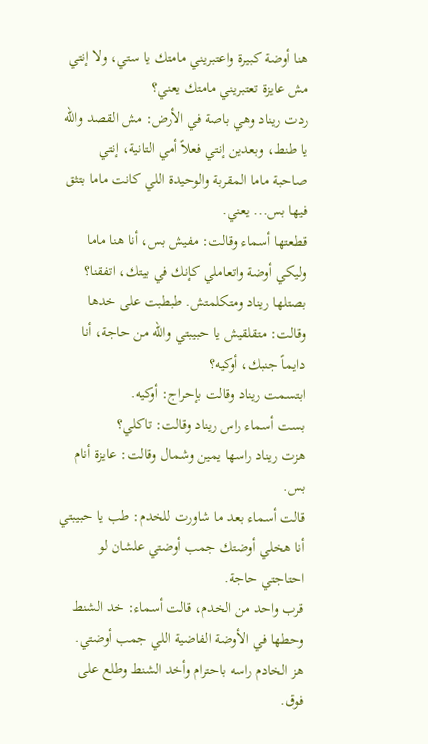هنا أوضة كبيرة واعتبريني مامتك يا ستي، ولا إنتي مش عايزة تعتبريني مامتك يعني؟
ردت ريناد وهي باصة في الأرض: مش القصد والله يا طنط، وبعدين إنتي فعلاً أمي التانية، إنتي صاحبة ماما المقربة والوحيدة اللي كانت ماما بتثق فيها بس... يعني.
قطعتها أسماء وقالت: مفيش بس، أنا هنا ماما وليكي أوضة واتعاملي كإنك في بيتك، اتفقنا؟
بصتلها ريناد ومتكلمتش. طبطبت على خدها وقالت: متقلقيش يا حبيبتي والله من حاجة، أنا دايماً جنبك، أوكيه؟
ابتسمت ريناد وقالت بإحراج: أوكيه.
بست أسماء راس ريناد وقالت: تاكلي؟
هزت ريناد راسها يمين وشمال وقالت: عايزة أنام بس.
قالت أسماء بعد ما شاورت للخدم: طب يا حبيبتي أنا هخلي أوضتك جمب أوضتي علشان لو احتاجتي حاجة.
قرب واحد من الخدم، قالت أسماء: خد الشنط وحطها في الأوضة الفاضية اللي جمب أوضتي.
هز الخادم راسه باحترام وأخد الشنط وطلع على فوق.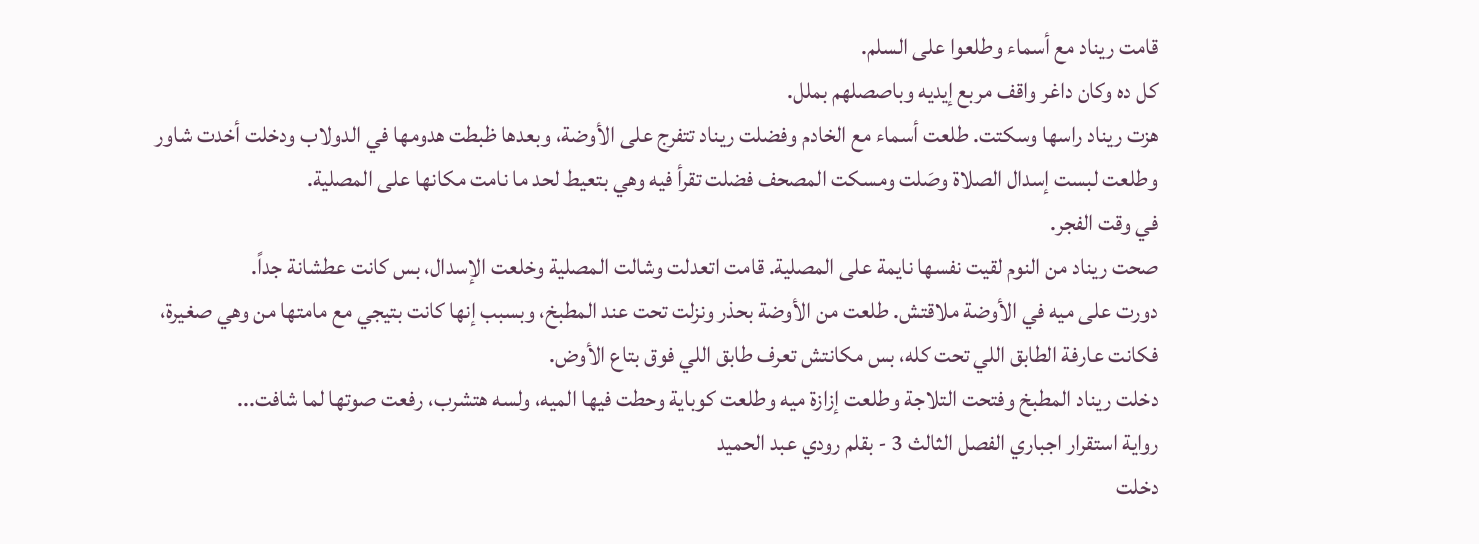قامت ريناد مع أسماء وطلعوا على السلم.
كل ده وكان داغر واقف مربع إيديه وباصصلهم بملل.
هزت ريناد راسها وسكتت. طلعت أسماء مع الخادم وفضلت ريناد تتفرج على الأوضة، وبعدها ظبطت هدومها في الدولاب ودخلت أخدت شاور وطلعت لبست إسدال الصلاة وصَلت ومسكت المصحف فضلت تقرأ فيه وهي بتعيط لحد ما نامت مكانها على المصلية.
في وقت الفجر.
صحت ريناد من النوم لقيت نفسها نايمة على المصلية. قامت اتعدلت وشالت المصلية وخلعت الإسدال، بس كانت عطشانة جداً.
دورت على ميه في الأوضة ملاقتش. طلعت من الأوضة بحذر ونزلت تحت عند المطبخ، وبسبب إنها كانت بتيجي مع مامتها من وهي صغيرة، فكانت عارفة الطابق اللي تحت كله، بس مكانتش تعرف طابق اللي فوق بتاع الأوض.
دخلت ريناد المطبخ وفتحت التلاجة وطلعت إزازة ميه وطلعت كوباية وحطت فيها الميه، ولسه هتشرب، رفعت صوتها لما شافت...
رواية استقرار اجباري الفصل الثالث 3 - بقلم رودي عبد الحميد
دخلت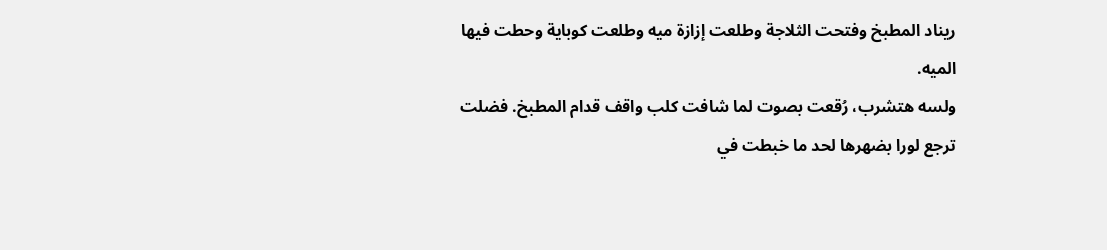ريناد المطبخ وفتحت الثلاجة وطلعت إزازة ميه وطلعت كوباية وحطت فيها الميه.
ولسه هتشرب، رُقعت بصوت لما شافت كلب واقف قدام المطبخ. فضلت ترجع لورا بضهرها لحد ما خبطت في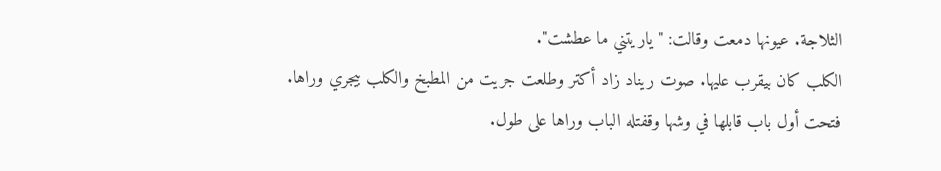الثلاجة. عيونها دمعت وقالت: "ياريتني ما عطشت".
الكلب كان بيقرب عليها. صوت ريناد زاد أكتر وطلعت جريت من المطبخ والكلب بيجري وراها. فتحت أول باب قابلها في وشها وقفتله الباب وراها على طول.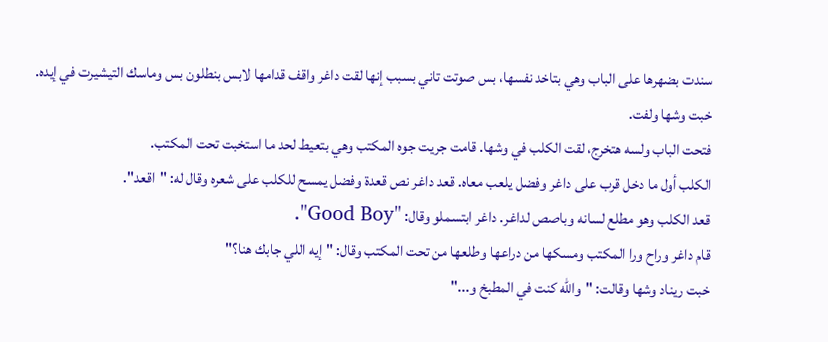سندت بضهرها على الباب وهي بتاخد نفسها، بس صوتت تاني بسبب إنها لقت داغر واقف قدامها لابس بنطلون بس وماسك التيشيرت في إيده. خبت وشها ولفت.
فتحت الباب ولسه هتخرج، لقت الكلب في وشها. قامت جريت جوه المكتب وهي بتعيط لحد ما استخبت تحت المكتب.
الكلب أول ما دخل قرب على داغر وفضل يلعب معاه. قعد داغر نص قعدة وفضل يمسح للكلب على شعره وقال له: "اقعد".
قعد الكلب وهو مطلع لسانه وباصص لداغر. داغر ابتسملو وقال: "Good Boy".
قام داغر وراح ورا المكتب ومسكها من دراعها وطلعها من تحت المكتب وقال: "إيه اللي جابك هنا؟"
خبت ريناد وشها وقالت: "والله كنت في المطبخ و..."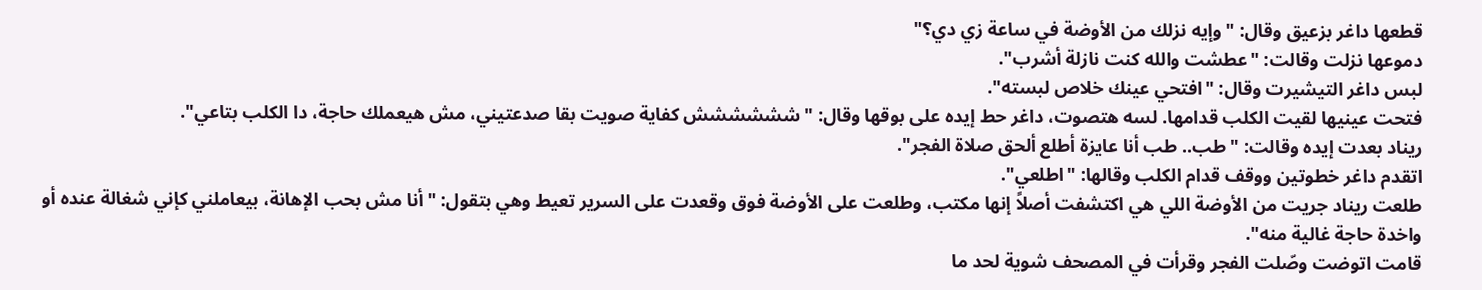قطعها داغر بزعيق وقال: "وإيه نزلك من الأوضة في ساعة زي دي؟"
دموعها نزلت وقالت: "عطشت والله كنت نازلة أشرب".
لبس داغر التيشيرت وقال: "افتحي عينك خلاص لبسته".
فتحت عينيها لقيت الكلب قدامها. لسه هتصوت، داغر حط إيده على بوقها وقال: "شششششش كفاية صويت بقا صدعتيني، مش هيعملك حاجة، دا الكلب بتاعي".
ريناد بعدت إيده وقالت: "طب.. طب أنا عايزة أطلع ألحق صلاة الفجر".
اتقدم داغر خطوتين ووقف قدام الكلب وقالها: "اطلعي".
طلعت ريناد جريت من الأوضة اللي هي اكتشفت أصلاً إنها مكتب، وطلعت على الأوضة فوق وقعدت على السرير تعيط وهي بتقول: "أنا مش بحب الإهانة، بيعاملني كإني شغالة عنده أو واخدة حاجة غالية منه".
قامت اتوضت وصّلت الفجر وقرأت في المصحف شوية لحد ما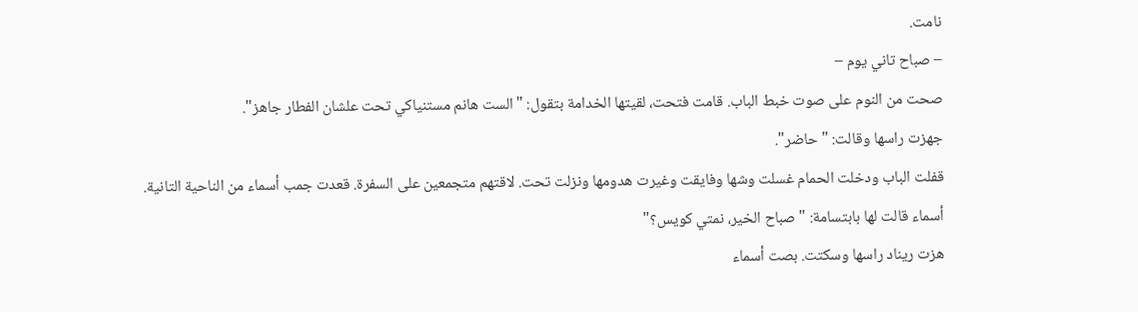نامت.
– صباح تاني يوم –
صحت من النوم على صوت خبط الباب. قامت فتحت، لقيتها الخدامة بتقول: "الست هانم مستنياكي تحت علشان الفطار جاهز".
جهزت راسها وقالت: "حاضر".
قفلت الباب ودخلت الحمام غسلت وشها وفايقت وغيرت هدومها ونزلت تحت. لاقتهم متجمعين على السفرة. قعدت جمب أسماء من الناحية التانية.
أسماء قالت لها بابتسامة: "صباح الخير، نمتي كويس؟"
هزت ريناد راسها وسكتت. بصت أسماء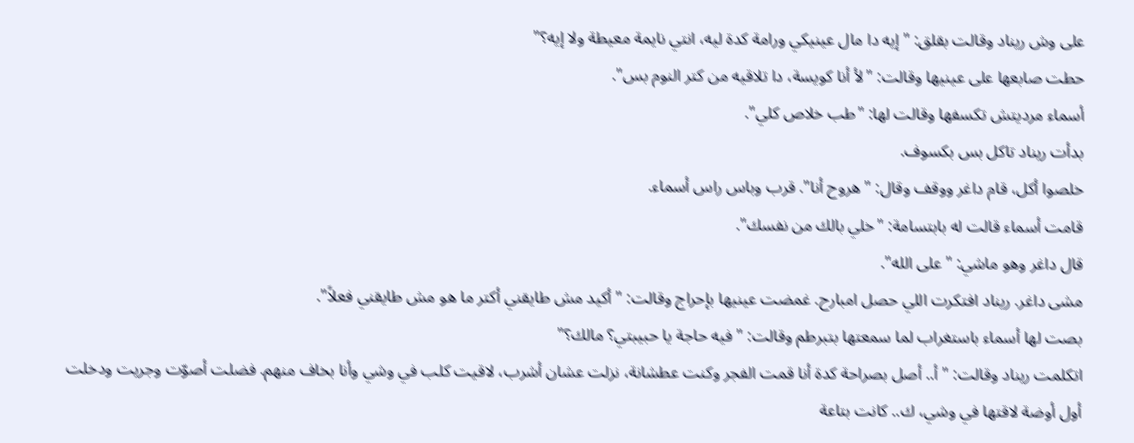على وش ريناد وقالت بقلق: "إيه دا مال عينيكي ورامة كدة ليه، انتي نايمة معيطة ولا إيه؟"
حطت صابعها على عينيها وقالت: "لأ أنا كويسة، دا تلاقيه من كتر النوم بس".
أسماء مرديتش تكسفها وقالت لها: "طب خلاص كلي".
بدأت ريناد تاكل بس بكسوف.
خلصوا أكل، قام داغر ووقف وقال: "هروح أنا". قرب وباس راس أسماء.
قامت أسماء قالت له بابتسامة: "خلي بالك من نفسك".
قال داغر وهو ماشي: "على الله".
مشى داغر. ريناد افتكرت اللي حصل امبارح. غمضت عينيها بإحراج وقالت: "أكيد مش طايقني أكتر ما هو مش طايقني فعلاً".
بصت لها أسماء باستغراب لما سمعتها بتبرطم وقالت: "فيه حاجة يا حبيبتي؟ مالك؟"
اتكلمت ريناد وقالت: "أ.. أصل بصراحة كدة أنا قمت الفجر وكنت عطشانة، نزلت عشان أشرب، لاقيت كلب في وشي وأنا بخاف منهم. فضلت أصوّت وجريت ودخلت أول أوضة لاقتها في وشي، ك.. كانت بتاعة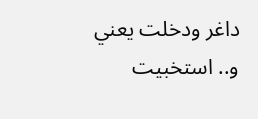داغر ودخلت يعني و.. استخبيت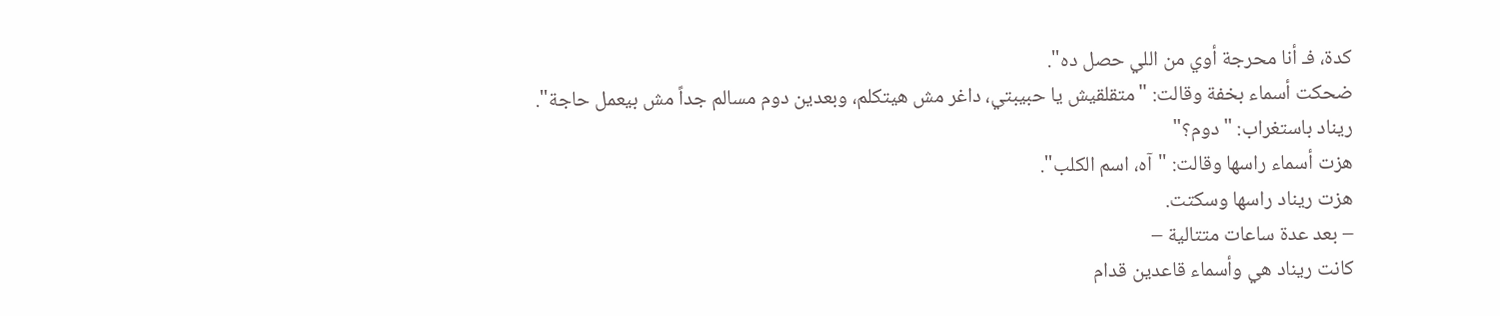كدة، فـ أنا محرجة أوي من اللي حصل ده".
ضحكت أسماء بخفة وقالت: "متقلقيش يا حبيبتي، داغر مش هيتكلم، وبعدين دوم مسالم جداً مش بيعمل حاجة".
ريناد باستغراب: "دوم؟"
هزت أسماء راسها وقالت: "آه، اسم الكلب".
هزت ريناد راسها وسكتت.
– بعد عدة ساعات متتالية –
كانت ريناد هي وأسماء قاعدين قدام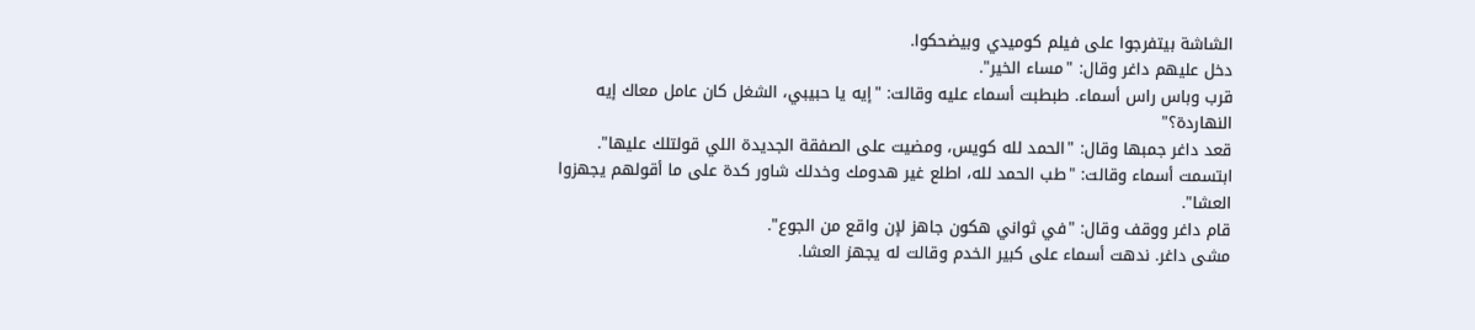الشاشة بيتفرجوا على فيلم كوميدي وبيضحكوا.
دخل عليهم داغر وقال: "مساء الخير".
قرب وباس راس أسماء. طبطبت أسماء عليه وقالت: "إيه يا حبيبي، الشغل كان عامل معاك إيه النهاردة؟"
قعد داغر جمبها وقال: "الحمد لله كويس، ومضيت على الصفقة الجديدة اللي قولتلك عليها".
ابتسمت أسماء وقالت: "طب الحمد لله، اطلع غير هدومك وخدلك شاور كدة على ما أقولهم يجهزوا العشا".
قام داغر ووقف وقال: "في ثواني هكون جاهز لإن واقع من الجوع".
مشى داغر. ندهت أسماء على كبير الخدم وقالت له يجهز العشا.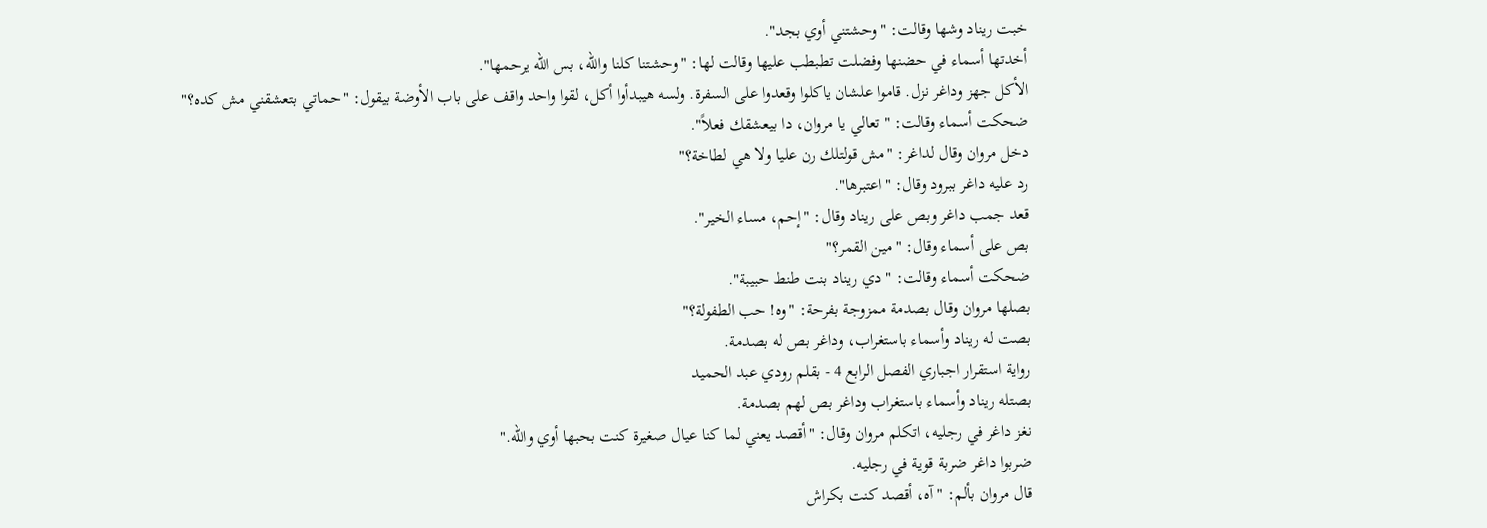خبت ريناد وشها وقالت: "وحشتني أوي بجد".
أخدتها أسماء في حضنها وفضلت تطبطب عليها وقالت لها: "وحشتنا كلنا والله، بس الله يرحمها".
الأكل جهز وداغر نزل. قاموا علشان ياكلوا وقعدوا على السفرة. ولسه هيبدأوا أكل، لقوا واحد واقف على باب الأوضة بيقول: "حماتي بتعشقني مش كده؟"
ضحكت أسماء وقالت: "تعالي يا مروان، دا بيعشقك فعلاً".
دخل مروان وقال لداغر: "مش قولتلك رن عليا ولا هي لطاخة؟"
رد عليه داغر ببرود وقال: "اعتبرها".
قعد جمب داغر وبص على ريناد وقال: "إحم، مساء الخير".
بص على أسماء وقال: "مين القمر؟"
ضحكت أسماء وقالت: "دي ريناد بنت طنط حبيبة".
بصلها مروان وقال بصدمة ممزوجة بفرحة: "وه! حب الطفولة؟"
بصت له ريناد وأسماء باستغراب، وداغر بص له بصدمة.
رواية استقرار اجباري الفصل الرابع 4 - بقلم رودي عبد الحميد
بصتله ريناد وأسماء باستغراب وداغر بص لهم بصدمة.
نغز داغر في رجليه، اتكلم مروان وقال: "أقصد يعني لما كنا عيال صغيرة كنت بحبها أوي والله."
ضربوا داغر ضربة قوية في رجليه.
قال مروان بألم: "آه، أقصد كنت بكراش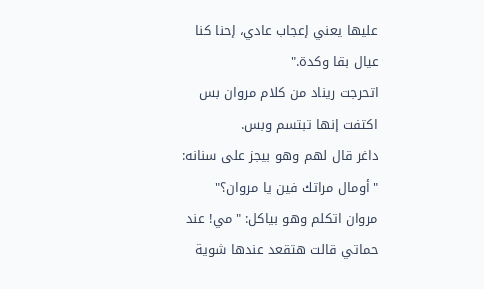عليها يعني إعجاب عادي، إحنا كنا عيال بقا وكدة."
اتحرجت ريناد من كلام مروان بس اكتفت إنها تبتسم وبس.
داغر قال لهم وهو بيجز على سنانه: "أومال مراتك فين يا مروان؟"
مروان اتكلم وهو بياكل: "مي! عند حماتي قالت هتقعد عندها شوية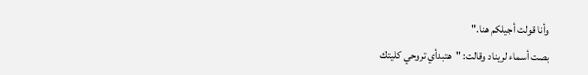وأنا قولت أجيلكم هنا."
بصت أسماء لريناد وقالت: "هتبدأي تروحي كليتك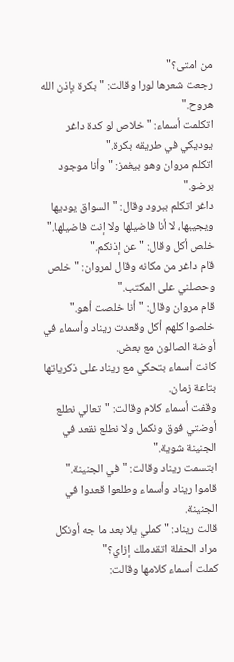من امتى؟"
رجعت شعرها لورا وقالت: "بكرة بإذن الله هروح."
اتكلمت أسماء: "خلاص لو كدة داغر يوديكي في طريقه بكرة."
اتكلم مروان وهو بيغمز: "وأنا موجود برضو."
داغر اتكلم ببرود وقال: "السواق يوديها ويجيبها، لا أنا فاضيلها ولا إنت فاضيلها."
خلص أكل وقال: "عن إذنكم."
قام داغر من مكانه وقال لمروان: "خلص وحصلني على المكتب."
قام مروان وقال: "أنا خلصت أهو."
خلصوا كلهم أكل وقعدت ريناد وأسماء في أوضة الصالون مع بعض.
كانت أسماء بتحكي مع ريناد على ذكرياتها بتاعة زمان.
وقفت أسماء كلام وقالت: "تعالي نطلع أوضتي فوق ونكمل ولا نطلع نقعد في الجنينة شوية."
ابتسمت ريناد وقالت: "في الجنينة."
قاموا ريناد وأسماء وطلعوا قعدوا في الجنينة.
قالت ريناد: "كملي يلا بعد ما جه أونكل مراد الحفلة اتقدملك إزاي؟"
كملت أسماء كلامها وقالت: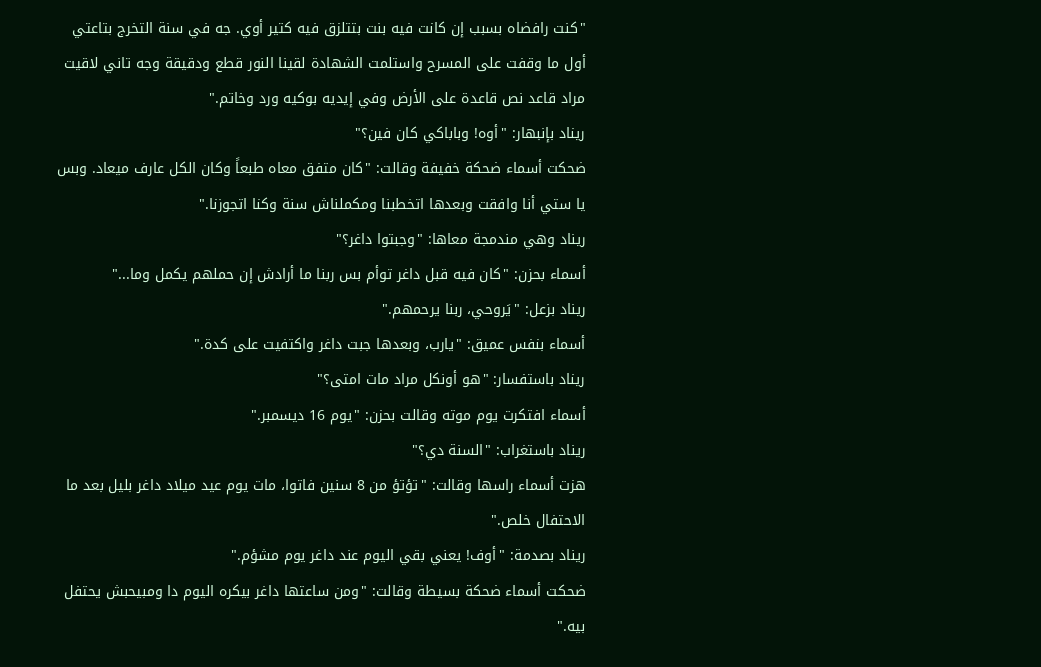"كنت رافضاه بسبب إن كانت فيه بنت بتتلزق فيه كتير أوي. جه في سنة التخرج بتاعتي أول ما وقفت على المسرح واستلمت الشهادة لقينا النور قطع ودقيقة وجه تاني لاقيت مراد قاعد نص قاعدة على الأرض وفي إيديه بوكيه ورد وخاتم."
ريناد بإنبهار: "أوه! وباباكي كان فين؟"
ضحكت أسماء ضحكة خفيفة وقالت: "كان متفق معاه طبعاً وكان الكل عارف ميعاد. وبس يا ستي أنا وافقت وبعدها اتخطبنا ومكملناش سنة وكنا اتجوزنا."
ريناد وهي مندمجة معاها: "وجبتوا داغر؟"
أسماء بحزن: "كان فيه قبل داغر توأم بس ربنا ما أرادش إن حملهم يكمل وما..."
ريناد بزعل: "يَروحي، ربنا يرحمهم."
أسماء بنفس عميق: "يارب، وبعدها جبت داغر واكتفيت على كدة."
ريناد باستفسار: "هو أونكل مراد مات امتى؟"
أسماء افتكرت يوم موته وقالت بحزن: "يوم 16 ديسمبر."
ريناد باستغراب: "السنة دي؟"
هزت أسماء راسها وقالت: "تؤتؤ من 8 سنين فاتوا، مات يوم عيد ميلاد داغر بليل بعد ما الاحتفال خلص."
ريناد بصدمة: "أوف! يعني بقي اليوم عند داغر يوم مشؤم."
ضحكت أسماء ضحكة بسيطة وقالت: "ومن ساعتها داغر بيكره اليوم دا ومبيحبش يحتفل بيه."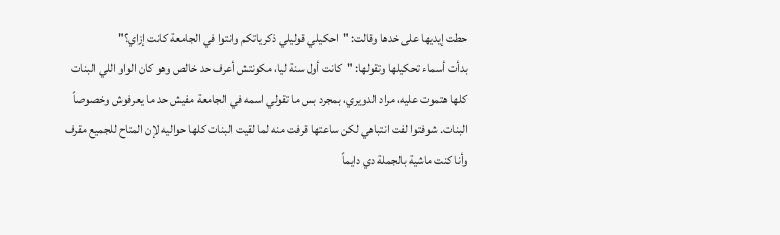حطت إيديها على خدها وقالت: "احكيلي قوليلي ذكرياتكم وانتوا في الجامعة كانت إزاي؟"
بدأت أسماء تحكيلها وتقولها: "كانت أول سنة ليا، مكونتش أعرف حد خالص وهو كان الواو اللي البنات كلها هتموت عليه، مراد الدويري، بمجرد بس ما تقولي اسمه في الجامعة مفيش حد ما يعرفوش وخصوصاً البنات. شوفتوا لفت انتباهي لكن ساعتها قرفت منه لما لقيت البنات كلها حواليه لإن المتاح للجميع مقرف وأنا كنت ماشية بالجملة دي دايماً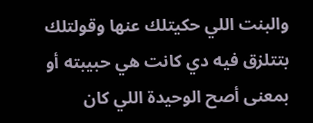والبنت اللي حكيتلك عنها وقولتلك بتتلزق فيه دي كانت هي حبيبته أو بمعنى أصح الوحيدة اللي كان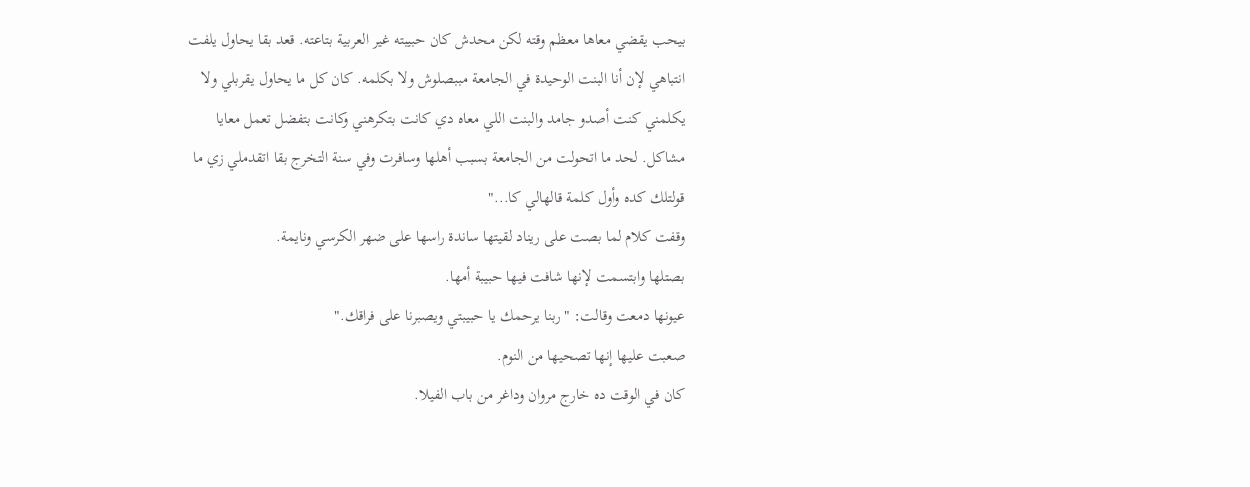بيحب يقضي معاها معظم وقته لكن محدش كان حبيبته غير العربية بتاعته. قعد بقا يحاول يلفت انتباهي لإن أنا البنت الوحيدة في الجامعة مببصلوش ولا بكلمه. كان كل ما يحاول يقربلي ولا يكلمني كنت أصدو جامد والبنت اللي معاه دي كانت بتكرهني وكانت بتفضل تعمل معايا مشاكل. لحد ما اتحولت من الجامعة بسبب أهلها وسافرت وفي سنة التخرج بقا اتقدملي زي ما قولتلك كده وأول كلمة قالهالي كا..."
وقفت كلام لما بصت على ريناد لقيتها ساندة راسها على ضهر الكرسي ونايمة.
بصتلها وابتسمت لإنها شافت فيها حبيبة أمها.
عيونها دمعت وقالت: "ربنا يرحمك يا حبيبتي ويصبرنا على فراقك."
صعبت عليها إنها تصحيها من النوم.
كان في الوقت ده خارج مروان وداغر من باب الفيلا.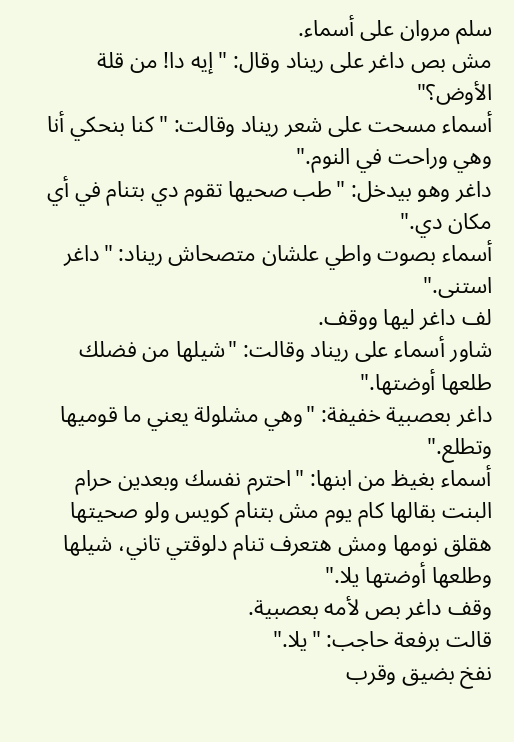سلم مروان على أسماء.
مش بص داغر على ريناد وقال: "إيه دا! من قلة الأوض؟"
أسماء مسحت على شعر ريناد وقالت: "كنا بنحكي أنا وهي وراحت في النوم."
داغر وهو بيدخل: "طب صحيها تقوم دي بتنام في أي مكان دي."
أسماء بصوت واطي علشان متصحاش ريناد: "داغر استنى."
لف داغر ليها ووقف.
شاور أسماء على ريناد وقالت: "شيلها من فضلك طلعها أوضتها."
داغر بعصبية خفيفة: "وهي مشلولة يعني ما قوميها وتطلع."
أسماء بغيظ من ابنها: "احترم نفسك وبعدين حرام البنت بقالها كام يوم مش بتنام كويس ولو صحيتها هقلق نومها ومش هتعرف تنام دلوقتي تاني، شيلها وطلعها أوضتها يلا."
وقف داغر بص لأمه بعصبية.
قالت برفعة حاجب: "يلا."
نفخ بضيق وقرب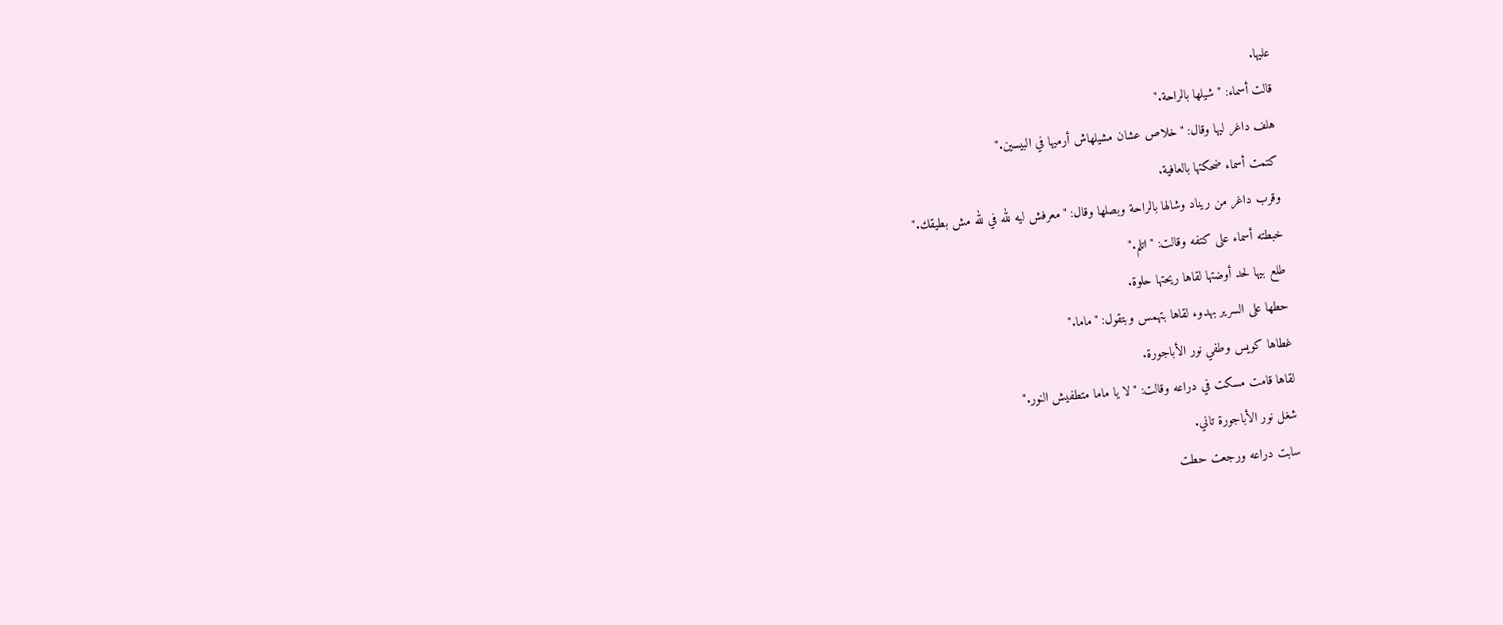عليها.
قالت أسماء: "شيلها بالراحة."
هلف داغر ليها وقال: "خلاص عشان مشيلهاش أرميها في البيسين."
كتمت أسماء ضحكتها بالعافية.
وقرب داغر من ريناد وشالها بالراحة وبصلها وقال: "معرفش ليه لله في لله مش بطيقك."
خبطته أسماء على كتفه وقالت: "اتلم."
طلع بيها لحد أوضتها لقاها ريحتها حلوة.
حطها على السرير بهدوء لقاها بتهمس وبتقول: "ماما."
غطاها كويس وطفي نور الأباجورة.
لقاها قامت مسكت في دراعه وقالت: "لا يا ماما متطفيش النور."
شغل نور الأباجورة تاني.
سابت دراعه ورجعت حطت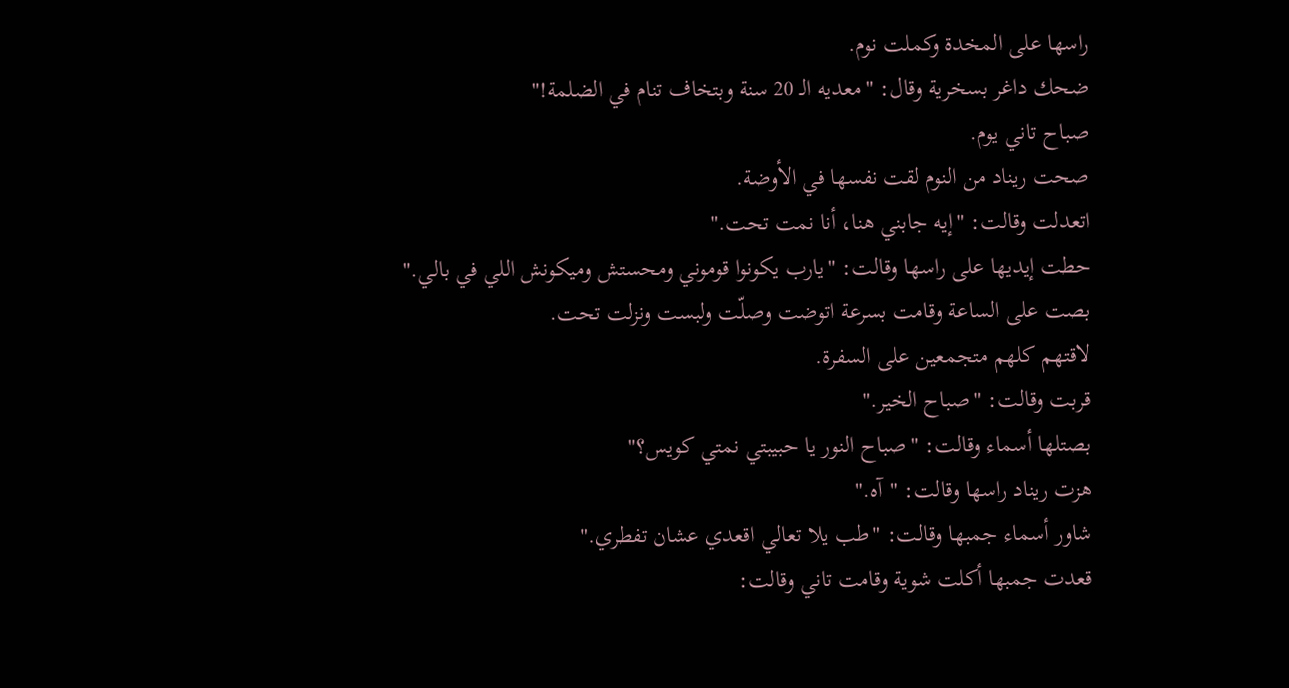راسها على المخدة وكملت نوم.
ضحك داغر بسخرية وقال: "معديه الـ 20 سنة وبتخاف تنام في الضلمة!"
صباح تاني يوم.
صحت ريناد من النوم لقت نفسها في الأوضة.
اتعدلت وقالت: "إيه جابني هنا، أنا نمت تحت."
حطت إيديها على راسها وقالت: "يارب يكونوا قوموني ومحستش وميكونش اللي في بالي."
بصت على الساعة وقامت بسرعة اتوضت وصلّت ولبست ونزلت تحت.
لاقتهم كلهم متجمعين على السفرة.
قربت وقالت: "صباح الخير."
بصتلها أسماء وقالت: "صباح النور يا حبيبتي نمتي كويس؟"
هزت ريناد راسها وقالت: "آه."
شاور أسماء جمبها وقالت: "طب يلا تعالي اقعدي عشان تفطري."
قعدت جمبها أكلت شوية وقامت تاني وقالت: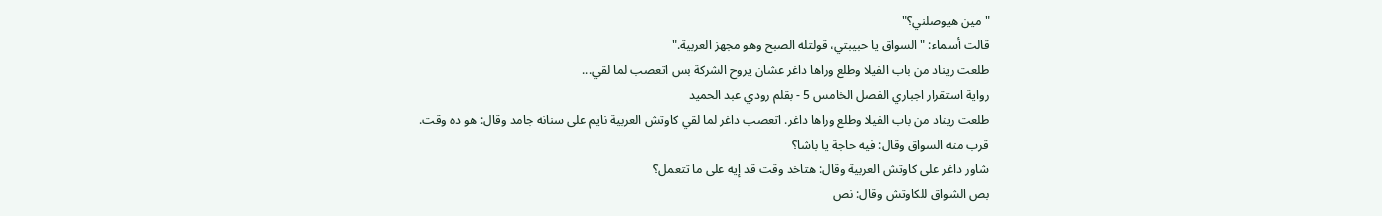"مين هيوصلني؟"
قالت أسماء: "السواق يا حبيبتي، قولتله الصبح وهو مجهز العربية."
طلعت ريناد من باب الفيلا وطلع وراها داغر عشان يروح الشركة بس اتعصب لما لقي...
رواية استقرار اجباري الفصل الخامس 5 - بقلم رودي عبد الحميد
طلعت ريناد من باب الفيلا وطلع وراها داغر. اتعصب داغر لما لقي كاوتش العربية نايم على سنانه جامد وقال: هو ده وقت.
قرب منه السواق وقال: فيه حاجة يا باشا؟
شاور داغر على كاوتش العربية وقال: هتاخد وقت قد إيه على ما تتعمل؟
بص الشواق للكاوتش وقال: نص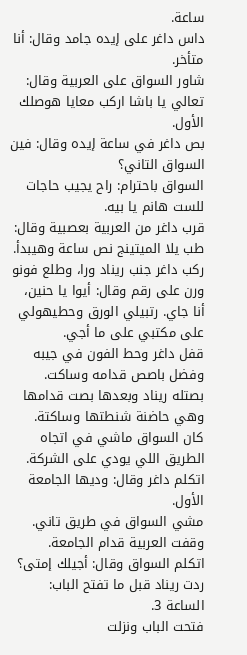ساعة.
داس داغر على إيده جامد وقال: أنا متأخر.
شاور السواق على العربية وقال: تعالي يا باشا اركب معايا هوصلك الأول.
بص داغر في ساعة إيده وقال: فين السواق التاني؟
السواق باحترام: راح يجيب حاجات للست هانم يا بيه.
قرب داغر من العربية بعصبية وقال: طب يلا الميتينج نص ساعة وهيبدأ.
ركب داغر جنب ريناد ورا، وطلع فونو ورن على رقم وقال: أيوا يا حنين، أنا جاي. رتبيلي الورق وحطيهولي على مكتبي على ما أجي.
قفل داغر وحط الفون في جيبه وفضل باصص قدامه وساكت. بصتله ريناد وبعدها بصت قدامها وهي حاضنة شنطتها وساكتة.
كان السواق ماشي في اتجاه الطريق اللي يودي على الشركة. اتكلم داغر وقال: وديها الجامعة الأول.
مشي السواق في طريق تاني. وقفت العربية قدام الجامعة.
اتكلم السواق وقال: أجيلك إمتى؟
ردت ريناد قبل ما تفتح الباب: الساعة 3.
فتحت الباب ونزلت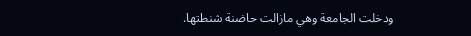ودخلت الجامعة وهي مازالت حاضنة شنطتها.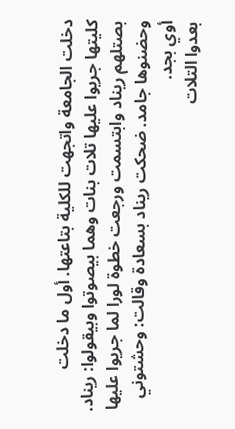دخلت الجامعة واتجهت للكلية بتاعتها. أول ما دخلت كليتها جريوا عليها تلات بنات وهما بيصوتوا وبيقولوا: ريناد.
بصتلهم ريناد وابتسمت ورجعت خطوة لورا لما جريوا عليها وحضنوها جامد. ضحكت ريناد بسعادة وقالت: وحشتوني أوي بجد.
بعدوا التلات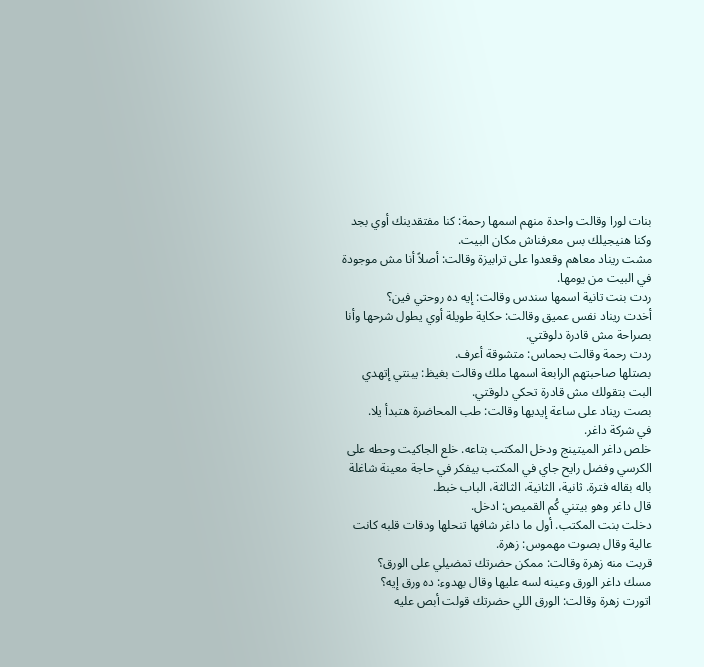بنات لورا وقالت واحدة منهم اسمها رحمة: كنا مفتقدينك أوي بجد وكنا هنيجيلك بس معرفناش مكان البيت.
مشت ريناد معاهم وقعدوا على ترابيزة وقالت: أصلاً أنا مش موجودة في البيت من يومها.
ردت بنت تانية اسمها سندس وقالت: إيه ده روحتي فين؟
أخدت ريناد نفس عميق وقالت: حكاية طويلة أوي يطول شرحها وأنا بصراحة مش قادرة دلوقتي.
ردت رحمة وقالت بحماس: متشوقة أعرف.
بصتلها صاحبتهم الرابعة اسمها ملك وقالت بغيظ: يبنتي إتهدي البت بتقولك مش قادرة تحكي دلوقتي.
بصت ريناد على ساعة إيديها وقالت: طب المحاضرة هتبدأ يلا.
في شركة داغر.
خلص داغر الميتينج ودخل المكتب بتاعه. خلع الجاكيت وحطه على الكرسي وفضل رايح جاي في المكتب بيفكر في حاجة معينة شاغلة باله بقاله فترة. ثانية، الثانية، الثالثة، الباب خبط.
قال داغر وهو بيتني كُم القميص: ادخل.
دخلت بنت المكتب. أول ما داغر شافها تنحلها ودقات قلبه كانت عالية وقال بصوت مهموس: زهرة.
قربت منه زهرة وقالت: ممكن حضرتك تمضيلي على الورق؟
مسك داغر الورق وعينه لسه عليها وقال بهدوء: ده ورق إيه؟
اتورت زهرة وقالت: الورق اللي حضرتك قولت أبص عليه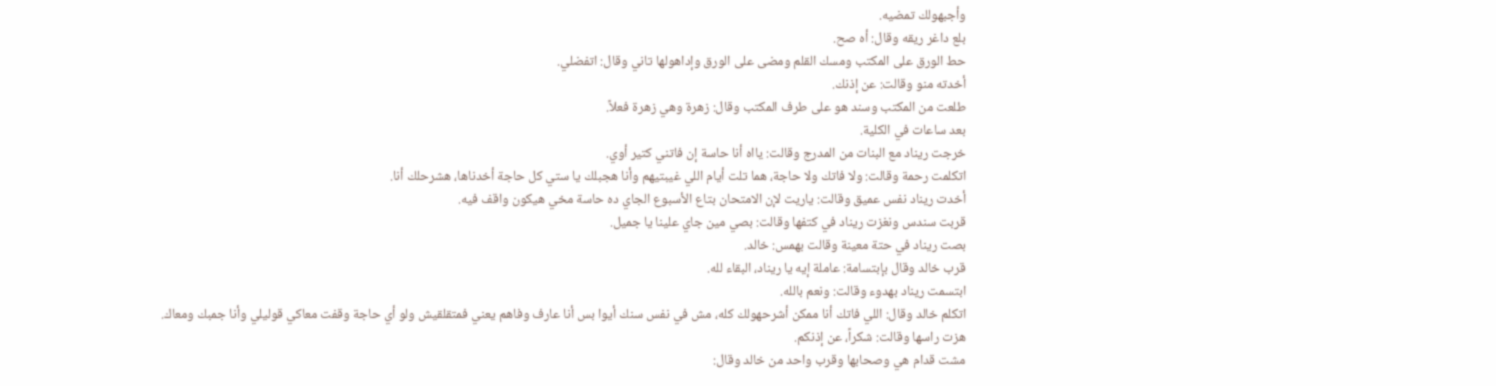وأجبهولك تمضيه.
بلع داغر ريقه وقال: أه صح.
حط الورق على المكتب ومسك القلم ومضى على الورق وإداهولها تاني وقال: اتفضلي.
أخدته منو وقالت: عن إذنك.
طلعت من المكتب وسند هو على طرف المكتب وقال: زهرة وهي زهرة فعلاً.
بعد ساعات في الكلية.
خرجت ريناد مع البنات من المدرج وقالت: يااه أنا حاسة إن فاتني كتير أوي.
اتكلمت رحمة وقالت: ولا فاتك ولا حاجة، هما تلت أيام اللي غيبتيهم وأنا هجبلك يا ستي كل حاجة أخدناها، هشرحلك أنا.
أخدت ريناد نفس عميق وقالت: ياريت لإن الامتحان بتاع الأسبوع الجاي ده حاسة مخي هيكون واقف فيه.
قربت سندس ونغزت ريناد في كتفها وقالت: بصي مين جاي علينا يا جميل.
بصت ريناد في حتة معينة وقالت بهمس: خالد.
قرب خالد وقال بإبتسامة: عاملة إيه يا ريناد، البقاء لله.
ابتسمت ريناد بهدوء وقالت: ونعم بالله.
اتكلم خالد وقال: اللي فاتك أنا ممكن أشرحهولك كله، مش في نفس سنك أيوا بس أنا عارف وفاهم يعني فمتقلقيش ولو أي حاجة وقفت معاكي قوليلي وأنا جمبك ومعاك.
هزت راسها وقالت: شكراً، عن إذنكم.
مشت قدام هي وصحابها وقرب واحد من خالد وقال: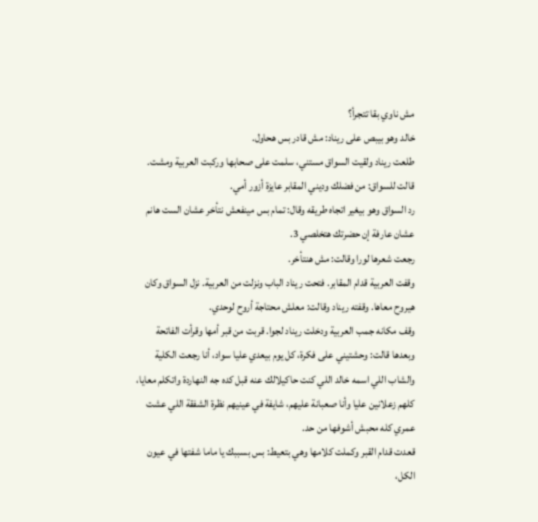مش ناوي بقا تتجرأ؟
خالد وهو بيبص على ريناد: مش قادر بس هحاول.
طلعت ريناد ولقيت السواق مستني، سلمت على صحابها وركبت العربية ومشت.
قالت للسواق: من فضلك وديني المقابر عايزة أزور أمي.
رد السواق وهو بيغير اتجاه طريقه وقال: تمام بس مينفعش نتأخر عشان الست هانم عشان عارفة إن حضرتك هتخلصي 3.
رجعت شعرها لورا وقالت: مش هنتأخر.
وقفت العربية قدام المقابر. فتحت ريناد الباب ونزلت من العربية. نزل السواق وكان هيروح معاها. وقفته ريناد وقالت: معلش محتاجة أروح لوحدي.
وقف مكانه جمب العربية ودخلت ريناد لجوا. قربت من قبر أمها وقرأت الفاتحة وبعدها قالت: وحشتيني على فكرة، كل يوم بيعدي عليا سواد، أنا رجعت الكلية والشاب اللي اسمه خالد اللي كنت حاكيلالك عنه قبل كده جه النهاردة واتكلم معايا، كلهم زعلانين عليا وأنا صعبانة عليهم، شايفة في عينيهم نظرة الشفقة اللي عشت عمري كله محبش أشوفها من حد.
قعدت قدام القبر وكملت كلامها وهي بتعيط: بس بسببك يا ماما شفتها في عيون الكل،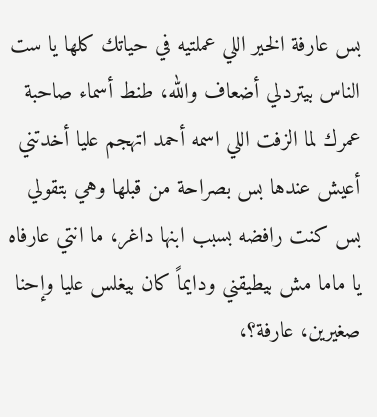بس عارفة الخير اللي عملتيه في حياتك كلها يا ست الناس بيتردلي أضعاف والله، طنط أسماء صاحبة عمرك لما الزفت اللي اسمه أحمد اتهجم عليا أخدتني أعيش عندها بس بصراحة من قبلها وهي بتقولي بس كنت رافضه بسبب ابنها داغر، ما انتي عارفاه يا ماما مش بيطيقني ودايماً كان بيغلس عليا وإحنا صغيرين، عارفة؟،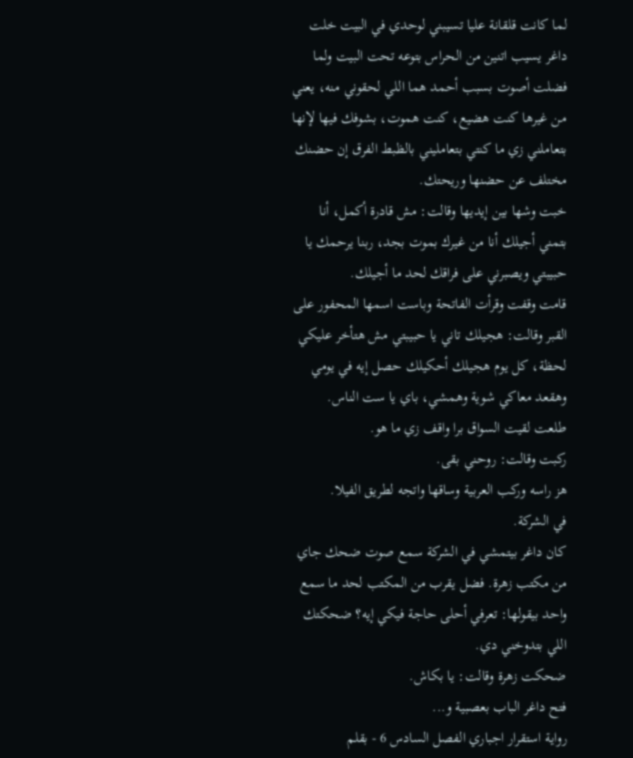لما كانت قلقانة عليا تسيبني لوحدي في البيت خلت داغر يسيب اتنين من الحراس بتوعه تحت البيت ولما فضلت أصوت بسبب أحمد هما اللي لحقوني منه، يعني من غيرها كنت هضيع، كنت هموت، بشوفك فيها لإنها بتعاملني زي ما كنتي بتعامليني بالظبط الفرق إن حضنك مختلف عن حضنها وريحتك.
خبت وشها بين إيديها وقالت: مش قادرة أكمل، أنا بتمني أجيلك أنا من غيرك بموت بجد، ربنا يرحمك يا حبيبتي ويصبرني على فراقك لحد ما أجيلك.
قامت وقفت وقرأت الفاتحة وباست اسمها المحفور على القبر وقالت: هجيلك تاني يا حبيبتي مش هتأخر عليكي لحظة، كل يوم هجيلك أحكيلك حصل إيه في يومي وهقعد معاكي شوية وهمشي، باي يا ست الناس.
طلعت لقيت السواق برا واقف زي ما هو.
ركبت وقالت: روحني بقى.
هز راسه وركب العربية وساقها واتجه لطريق الفيلا.
في الشركة.
كان داغر بيتمشي في الشركة سمع صوت ضحك جاي من مكتب زهرة. فضل يقرب من المكتب لحد ما سمع واحد بيقولها: تعرفي أحلى حاجة فيكي إيه؟ ضحكتك اللي بتدوخني دي.
ضحكت زهرة وقالت: يا بكاش.
فتح داغر الباب بعصبية و...
رواية استقرار اجباري الفصل السادس 6 - بقلم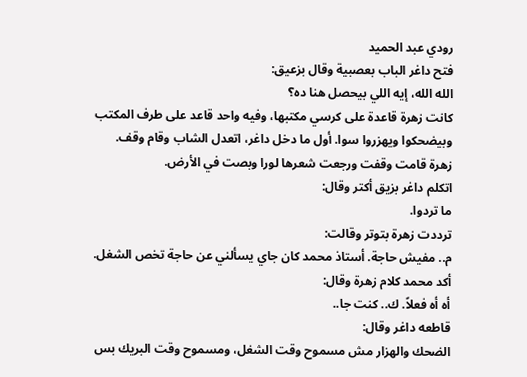رودي عبد الحميد
فتح داغر الباب بعصبية وقال بزعيق:
الله الله، إيه اللي بيحصل هنا ده؟
كانت زهرة قاعدة على كرسي مكتبها، وفيه واحد قاعد على طرف المكتب وبيضحكوا ويهزروا سوا. أول ما دخل داغر، اتعدل الشاب وقام وقف. زهرة قامت وقفت ورجعت شعرها لورا وبصت في الأرض.
اتكلم داغر بزيق أكتر وقال:
ما تردوا.
ترددت زهرة بتوتر وقالت:
م.. مفيش حاجة. أستاذ محمد كان جاي يسألني عن حاجة تخص الشغل.
أكد محمد كلام زهرة وقال:
أه أه فعلاً. ك.. كنت جا..
قاطعه داغر وقال:
الضحك والهزار مش مسموح وقت الشغل، ومسموح وقت البريك بس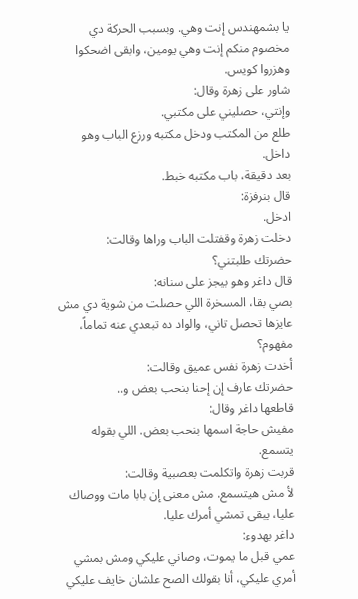يا بشمهندس إنت وهي. وبسبب الحركة دي مخصوم منكم إنت وهي يومين، وابقى اضحكوا وهزروا كويس.
شاور على زهرة وقال:
وإنتي، حصليني على مكتبي.
طلع من المكتب ودخل مكتبه ورزع الباب وهو داخل.
بعد دقيقة، باب مكتبه خبط.
قال بنرفزة:
ادخل.
دخلت زهرة وقفتلت الباب وراها وقالت:
حضرتك طلبتني؟
قال داغر وهو بيجز على سنانه:
بصي بقا، المسخرة اللي حصلت من شوية دي مش عايزها تحصل تاني، والواد ده تبعدي عنه تماماً، مفهوم؟
أخدت زهرة نفس عميق وقالت:
حضرتك عارف إن إحنا بنحب بعض و..
قاطعها داغر وقال:
مفيش حاجة اسمها بنحب بعض. اللي بقوله يتسمع.
قربت زهرة واتكلمت بعصبية وقالت:
لأ مش هيتسمع. مش معنى إن بابا مات ووصاك عليا، يبقى تمشي أمرك عليا.
داغر بهدوء:
عمي قبل ما يموت، وصاني عليكي ومش بمشي أمري عليكي، أنا بقولك الصح علشان خايف عليكي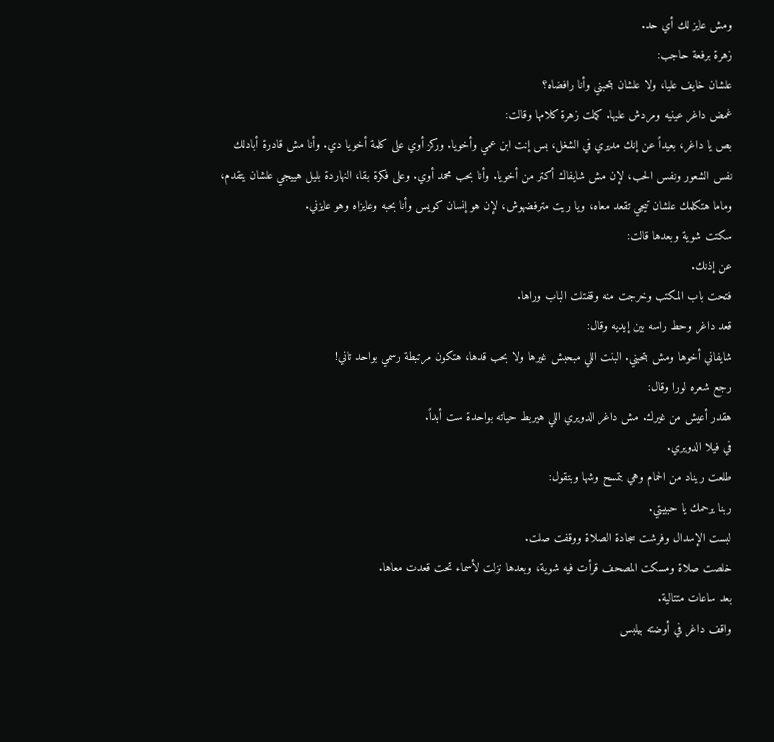ومش عايز لك أي حد.
زهرة برفعة حاجب:
علشان خايف عليا، ولا علشان بتحبني وأنا رافضاه؟
غمض داغر عينيه ومردش عليها. كملت زهرة كلامها وقالت:
بص يا داغر، بعيداً عن إنك مديري في الشغل، بس إنت ابن عمي وأخويا. وركز أوي على كلمة أخويا دي. وأنا مش قادرة أبادلك نفس الشعور ونفس الحب، لإن مش شايفاك أكتر من أخويا. وأنا بحب محمد أوي. وعلى فكرة بقا، النهاردة بليل هييجي علشان يتقدم، وماما هتكلمك علشان تيجي تقعد معاه، ويا ريت مترفضهوش، لإن هو إنسان كويس وأنا بحبه وعايزاه وهو عايزني.
سكتت شوية وبعدها قالت:
عن إذنك.
فتحت باب المكتب وخرجت منه وقفتلت الباب وراها.
قعد داغر وحط راسه بين إيديه وقال:
شايفاني أخوها ومش بتحبني. البنت اللي مبحبش غيرها ولا بحب قدها، هتكون مرتبطة رسمي بواحد تاني!
رجع شعره لورا وقال:
هقدر أعيش من غيرك. مش داغر الدويري اللي هيربط حياته بواحدة ست أبداً.
في فيلا الدويري.
طلعت ريناد من الحمام وهي بتمسح وشها وبتقول:
ربنا يرحمك يا حبيبتي.
لبست الإسدال وفرشت سجادة الصلاة ووقفت صلت.
خلصت صلاة ومسكت المصحف قرأت فيه شوية، وبعدها نزلت لأسماء تحت قعدت معاها.
بعد ساعات متتالية.
واقف داغر في أوضته بيلبس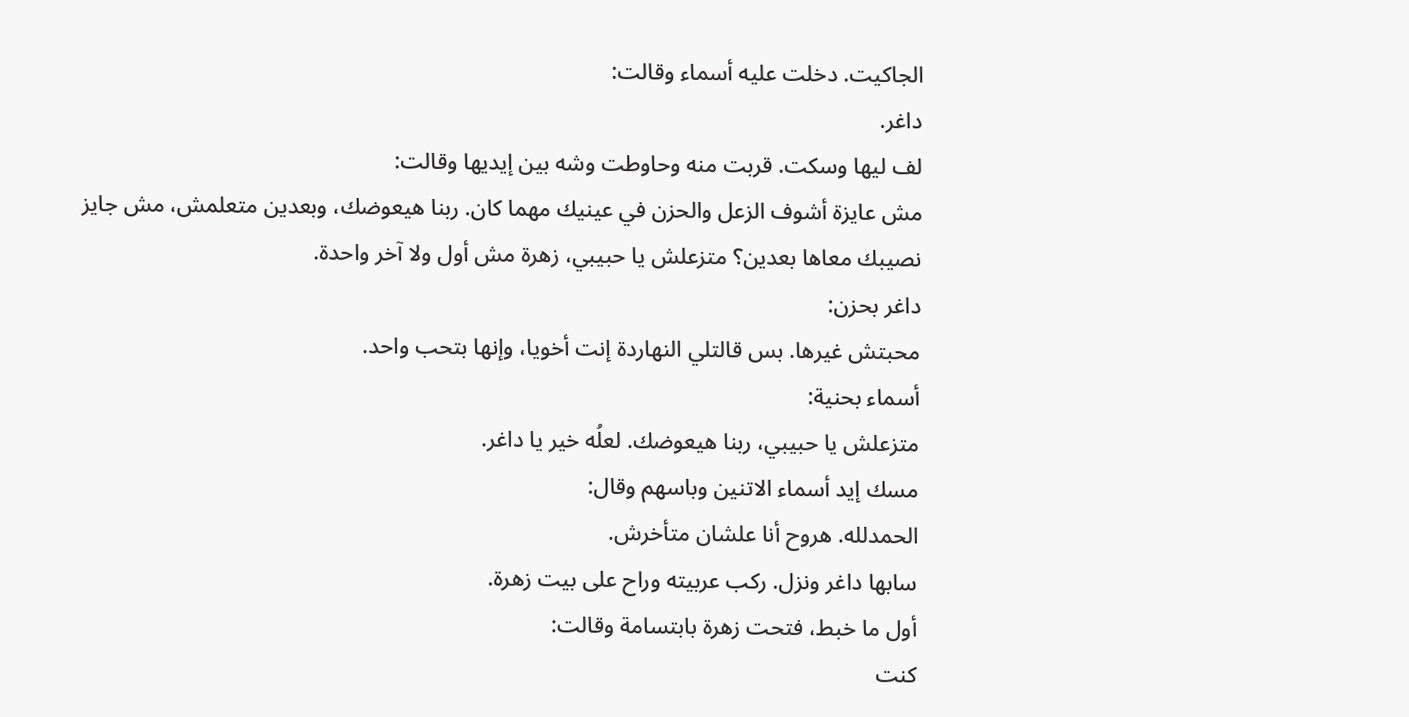الجاكيت. دخلت عليه أسماء وقالت:
داغر.
لف ليها وسكت. قربت منه وحاوطت وشه بين إيديها وقالت:
مش عايزة أشوف الزعل والحزن في عينيك مهما كان. ربنا هيعوضك، وبعدين متعلمش، مش جايز نصيبك معاها بعدين؟ متزعلش يا حبيبي، زهرة مش أول ولا آخر واحدة.
داغر بحزن:
محبتش غيرها. بس قالتلي النهاردة إنت أخويا، وإنها بتحب واحد.
أسماء بحنية:
متزعلش يا حبيبي، ربنا هيعوضك. لعلُه خير يا داغر.
مسك إيد أسماء الاتنين وباسهم وقال:
الحمدلله. هروح أنا علشان متأخرش.
سابها داغر ونزل. ركب عربيته وراح على بيت زهرة.
أول ما خبط، فتحت زهرة بابتسامة وقالت:
كنت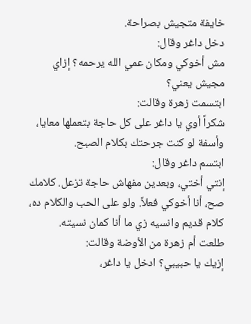خايفة متجيش بصراحة.
دخل داغر وقال:
مش أخوكي ومكان عمي الله يرحمه؟ إزاي مجيش يعني؟
ابتسمت زهرة وقالت:
شكراً أوي يا داغر على كل حاجة بتعملها معايا، وأسفة لو كنت جرحتك بكلام الصبح.
ابتسم داغر وقال:
إنتي أختي، وبعدين مفهاش حاجة تزعل. كلامك صح، أنا أخوكي فعلاً. ولو على الحب والكلام ده، كلام قديم وانسيه زي ما أنا كمان نسيته.
طلعت أم زهرة من الأوضة وقالت:
إزيك يا حبيبي؟ ادخل يا داغر،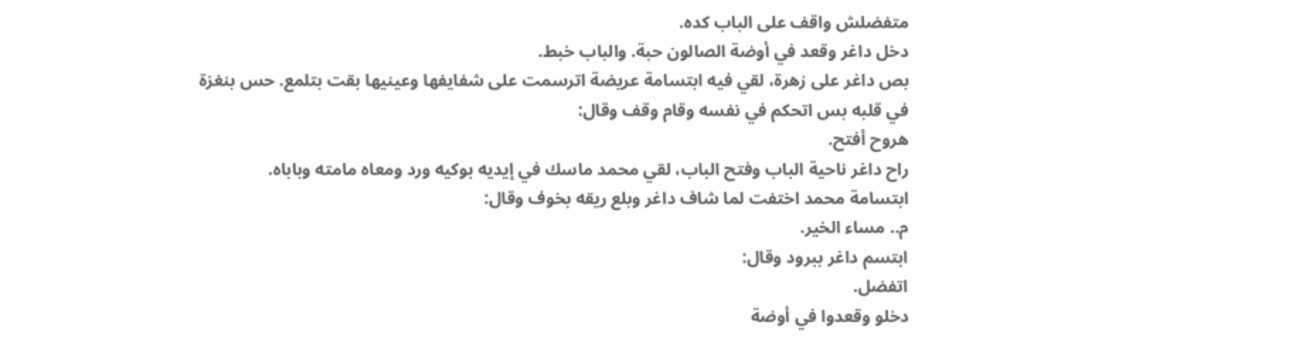متفضلش واقف على الباب كده.
دخل داغر وقعد في أوضة الصالون حبة. والباب خبط.
بص داغر على زهرة، لقي فيه ابتسامة عريضة اترسمت على شفايفها وعينيها بقت بتلمع. حس بنغزة في قلبه بس اتحكم في نفسه وقام وقف وقال:
هروح أفتح.
راح داغر ناحية الباب وفتح الباب، لقي محمد ماسك في إيديه بوكيه ورد ومعاه مامته وباباه.
ابتسامة محمد اختفت لما شاف داغر وبلع ريقه بخوف وقال:
م.. مساء الخير.
ابتسم داغر ببرود وقال:
اتفضل.
دخلو وقعدوا في أوضة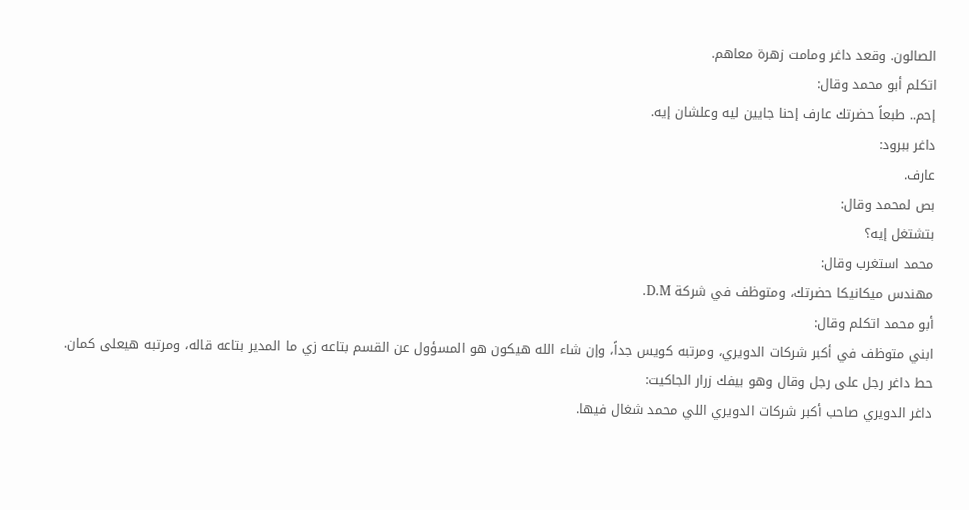الصالون. وقعد داغر ومامت زهرة معاهم.
اتكلم أبو محمد وقال:
إحم.. طبعاً حضرتك عارف إحنا جايين ليه وعلشان إيه.
داغر ببرود:
عارف.
بص لمحمد وقال:
بتشتغل إيه؟
محمد استغرب وقال:
مهندس ميكانيكا حضرتك، ومتوظف في شركة D.M.
أبو محمد اتكلم وقال:
ابني متوظف في أكبر شركات الدويري، ومرتبه كويس جداً، وإن شاء الله هيكون هو المسؤول عن القسم بتاعه زي ما المدير بتاعه قاله، ومرتبه هيعلى كمان.
حط داغر رجل على رجل وقال وهو بيفك زرار الجاكيت:
داغر الدويري صاحب أكبر شركات الدويري اللي محمد شغال فيها.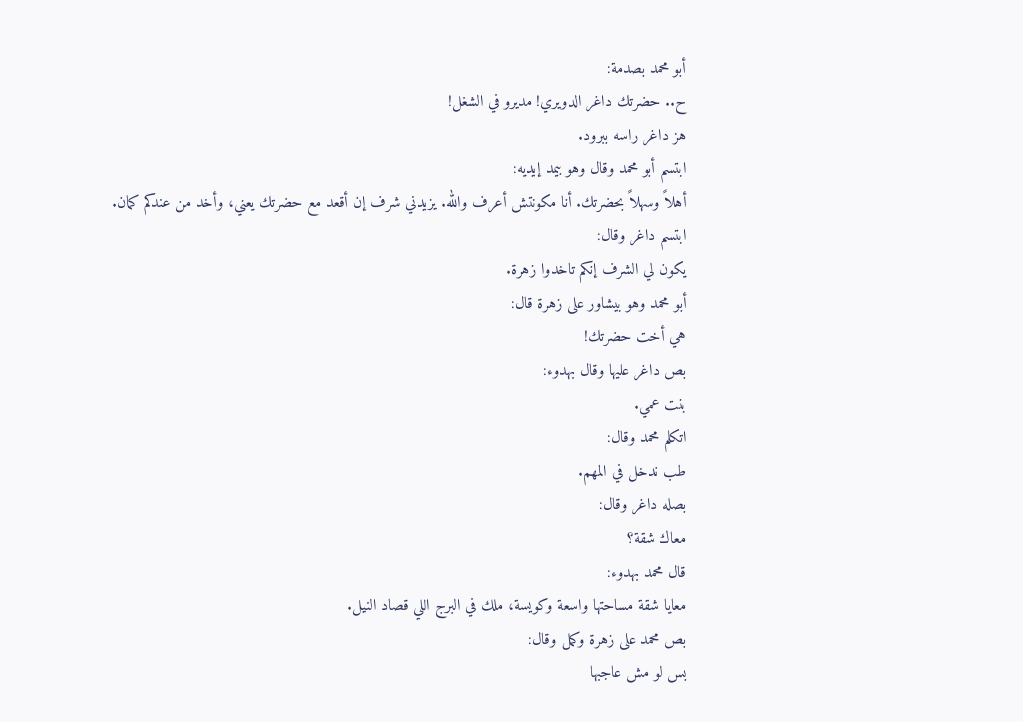أبو محمد بصدمة:
ح.. حضرتك داغر الدويري! مديرو في الشغل!
هز داغر راسه ببرود.
ابتسم أبو محمد وقال وهو بيمد إيديه:
أهلاً وسهلاً بحضرتك. أنا مكونتش أعرف والله. يزيدني شرف إن أقعد مع حضرتك يعني، وأخد من عندكم كمان.
ابتسم داغر وقال:
يكون لي الشرف إنكم تاخدوا زهرة.
أبو محمد وهو بيشاور على زهرة قال:
هي أخت حضرتك!
بص داغر عليها وقال بهدوء:
بنت عمي.
اتكلم محمد وقال:
طب ندخل في المهم.
بصله داغر وقال:
معاك شقة؟
قال محمد بهدوء:
معايا شقة مساحتها واسعة وكويسة، ملك في البرج اللي قصاد النيل.
بص محمد على زهرة وكمل وقال:
بس لو مش عاجبها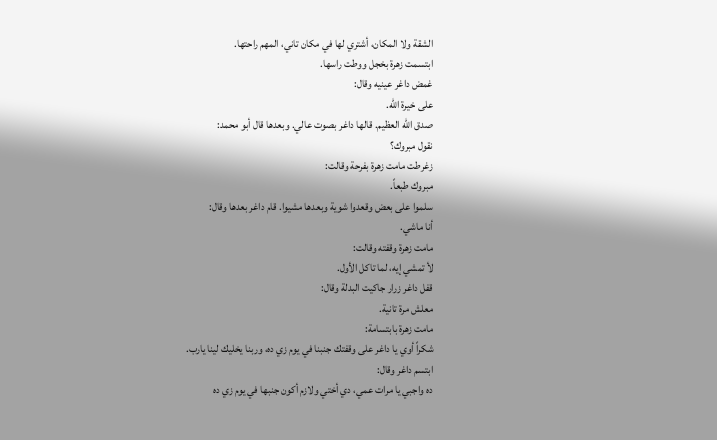الشقة ولا المكان، أشتري لها في مكان تاني، المهم راحتها.
ابتسمت زهرة بخجل ووطت راسها.
غمض داغر عينيه وقال:
على خيرة الله.
صدق الله العظيم. قالها داغر بصوت عالي. وبعدها قال أبو محمد:
نقول مبروك؟
زغرطت مامت زهرة بفرحة وقالت:
مبروك طبعاً.
سلموا على بعض وقعدوا شوية وبعدها مشيوا. قام داغر بعدها وقال:
أنا ماشي.
مامت زهرة وقفته وقالت:
لأ تمشي إيه، لما تاكل الأول.
قفل داغر زرار جاكيت البدلة وقال:
معلش مرة تانية.
مامت زهرة بابتسامة:
شكراً أوي يا داغر على وقفتك جنبنا في يوم زي ده، وربنا يخليك لينا يارب.
ابتسم داغر وقال:
ده واجبي يا مرات عمي، دي أختي ولازم أكون جنبها في يوم زي ده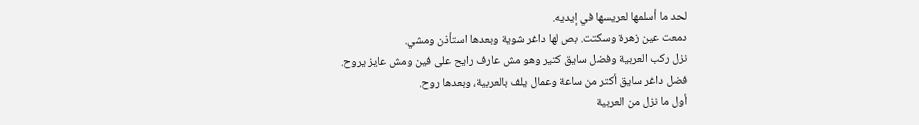لحد ما أسلمها لعريسها في إيديه.
دمعت عين زهرة وسكتت. بص لها داغر شوية وبعدها استأذن ومشي.
نزل ركب العربية وفضل سايق كتير وهو مش عارف رايح على فين ومش عايز يروح.
فضل داغر سايق أكتر من ساعة وعمال يلف بالعربية، وبعدها روح.
أول ما نزل من العربية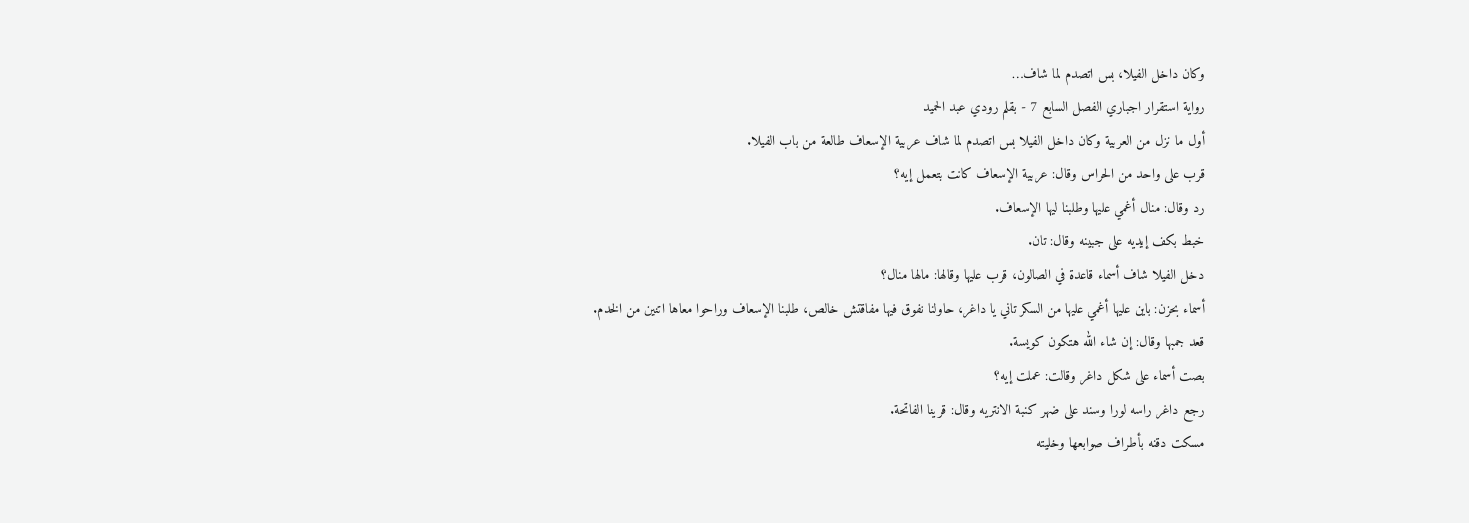وكان داخل الفيلا، بس اتصدم لما شاف…
رواية استقرار اجباري الفصل السابع 7 - بقلم رودي عبد الحميد
أول ما نزل من العربية وكان داخل الفيلا بس اتصدم لما شاف عربية الإسعاف طالعة من باب الفيلا.
قرب على واحد من الحراس وقال: عربية الإسعاف كانت بتعمل إيه؟
رد وقال: منال أغمي عليها وطلبنا ليها الإسعاف.
خبط بكف إيديه على جبينه وقال: تان.
دخل الفيلا شاف أسماء قاعدة في الصالون، قرب عليها وقالها: مالها منال؟
أسماء بحزن: باين عليها أغمي عليها من السكر تاني يا داغر، حاولنا نفوق فيها مفاقتش خالص، طلبنا الإسعاف وراحوا معاها اتنين من الخدم.
قعد جمبها وقال: إن شاء الله هتكون كويسة.
بصت أسماء على شكل داغر وقالت: عملت إيه؟
رجع داغر راسه لورا وسند على ضهر كنبة الانتريه وقال: قرينا الفاتحة.
مسكت دقنه بأطراف صوابعها وخليته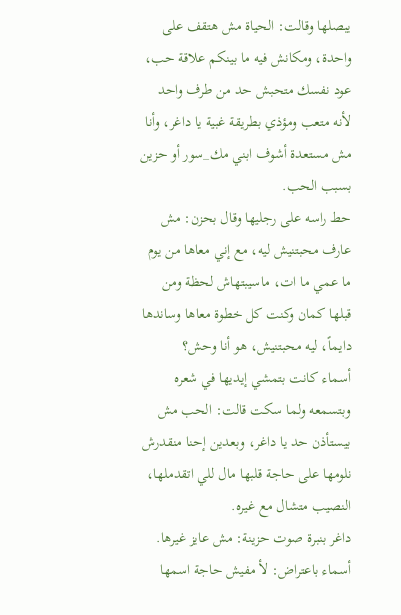يبصلها وقالت: الحياة مش هتقف على واحدة، ومكانش فيه ما بينكم علاقة حب، عود نفسك متحبش حد من طرف واحد لأنه متعب ومؤذي بطريقة غبية يا داغر، وأنا مش مستعدة أشوف ابني مك_سور أو حزين بسبب الحب.
حط راسه على رجليها وقال بحزن: مش عارف محبتنيش ليه، مع إني معاها من يوم ما عمي ما ات، ماسيبتهاش لحظة ومن قبلها كمان وكنت كل خطوة معاها وساندها دايماً، ليه محبتنيش، هو أنا وحش؟
أسماء كانت بتمشي إيديها في شعره وبتسمعه ولما سكت قالت: الحب مش بيستأذن حد يا داغر، وبعدين إحنا منقدرش نلومها على حاجة قلبها مال للي اتقدملها، النصيب متشال مع غيره.
داغر بنبرة صوت حزينة: مش عايز غيرها.
أسماء باعتراض: لأ مفيش حاجة اسمها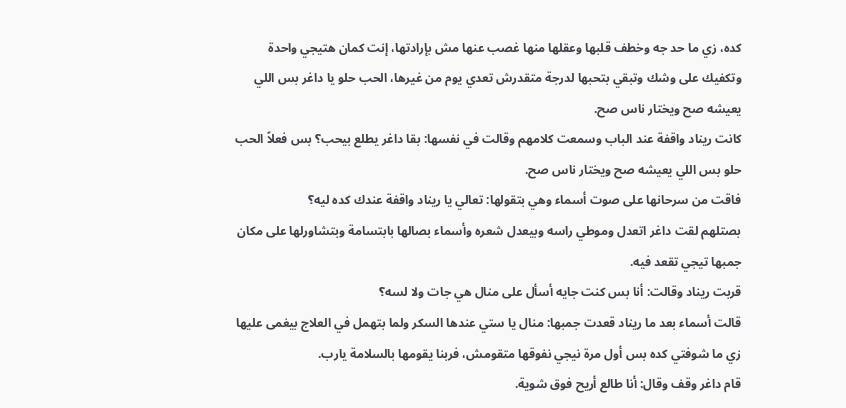كده، زي ما حد جه وخطف قلبها وعقلها منها غصب عنها مش بإرادتها، إنت كمان هتيجي واحدة وتكفيك على وشك وتبقي بتحبها لدرجة متقدرش تعدي يوم من غيرها، الحب حلو يا داغر بس اللي يعيشه صح ويختار ناس صح.
كانت ريناد واقفة عند الباب وسمعت كلامهم وقالت في نفسها: بقا داغر يطلع بيحب؟ بس فعلاً الحب حلو بس اللي يعيشه صح ويختار ناس صح.
فاقت من سرحانها على صوت أسماء وهي بتقولها: تعالي يا ريناد واقفة عندك كده ليه؟
بصتلهم لقت داغر اتعدل وموطي راسه وبيعدل شعره وأسماء بصالها بابتسامة وبتشاورلها على مكان جمبها تيجي تقعد فيه.
قربت ريناد وقالت: أنا بس كنت جايه أسأل على منال هي جات ولا لسه؟
قالت أسماء بعد ما ريناد قعدت جمبها: منال يا ستي عندها السكر ولما بتهمل في العلاج بيغمى عليها زي ما شوفتي كده بس أول مرة نيجي نفوقها متقومش، فربنا يقومها بالسلامة يارب.
قام داغر وقف وقال: أنا طالع أريح فوق شوية.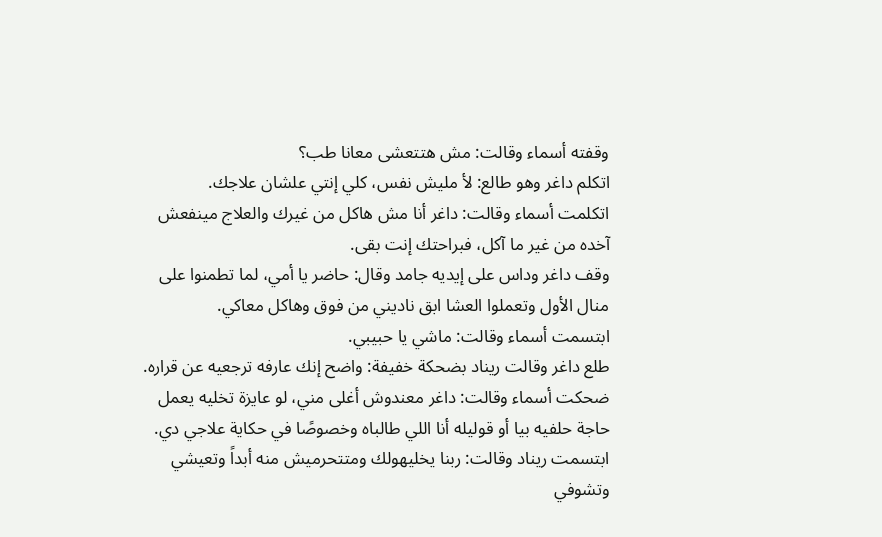وقفته أسماء وقالت: مش هتتعشى معانا طب؟
اتكلم داغر وهو طالع: لأ مليش نفس، كلي إنتي علشان علاجك.
اتكلمت أسماء وقالت: داغر أنا مش هاكل من غيرك والعلاج مينفعش آخده من غير ما آكل، فبراحتك إنت بقى.
وقف داغر وداس على إيديه جامد وقال: حاضر يا أمي، لما تطمنوا على منال الأول وتعملوا العشا ابق ناديني من فوق وهاكل معاكي.
ابتسمت أسماء وقالت: ماشي يا حبيبي.
طلع داغر وقالت ريناد بضحكة خفيفة: واضح إنك عارفه ترجعيه عن قراره.
ضحكت أسماء وقالت: داغر معندوش أغلى مني، لو عايزة تخليه يعمل حاجة حلفيه بيا أو قوليله أنا اللي طالباه وخصوصًا في حكاية علاجي دي.
ابتسمت ريناد وقالت: ربنا يخليهولك ومتتحرميش منه أبداً وتعيشي وتشوفي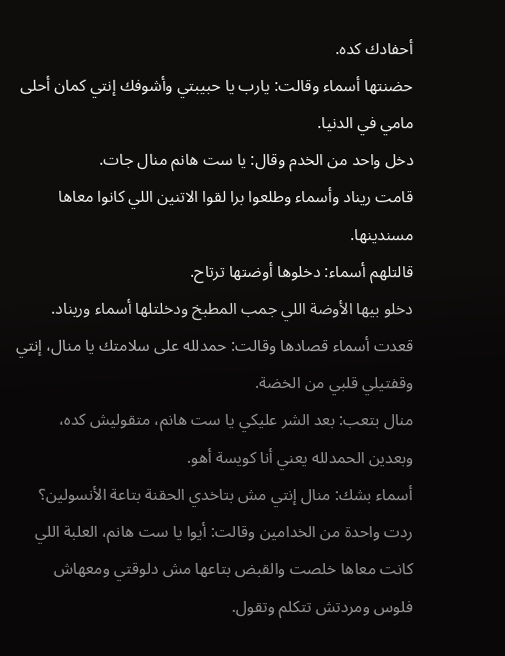أحفادك كده.
حضنتها أسماء وقالت: يارب يا حبيبتي وأشوفك إنتي كمان أحلى مامي في الدنيا.
دخل واحد من الخدم وقال: يا ست هانم منال جات.
قامت ريناد وأسماء وطلعوا برا لقوا الاتنين اللي كانوا معاها مسندينها.
قالتلهم أسماء: دخلوها أوضتها ترتاح.
دخلو بيها الأوضة اللي جمب المطبخ ودخلتلها أسماء وريناد.
قعدت أسماء قصادها وقالت: حمدلله على سلامتك يا منال، إنتي وقفتيلي قلبي من الخضة.
منال بتعب: بعد الشر عليكي يا ست هانم، متقوليش كده، وبعدين الحمدلله يعني أنا كويسة أهو.
أسماء بشك: منال إنتي مش بتاخدي الحقنة بتاعة الأنسولين؟
ردت واحدة من الخدامين وقالت: أيوا يا ست هانم، العلبة اللي كانت معاها خلصت والقبض بتاعها مش دلوقتي ومعهاش فلوس ومردتش تتكلم وتقول.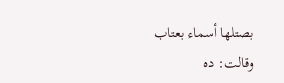بصتلها أسماء بعتاب وقالت: ده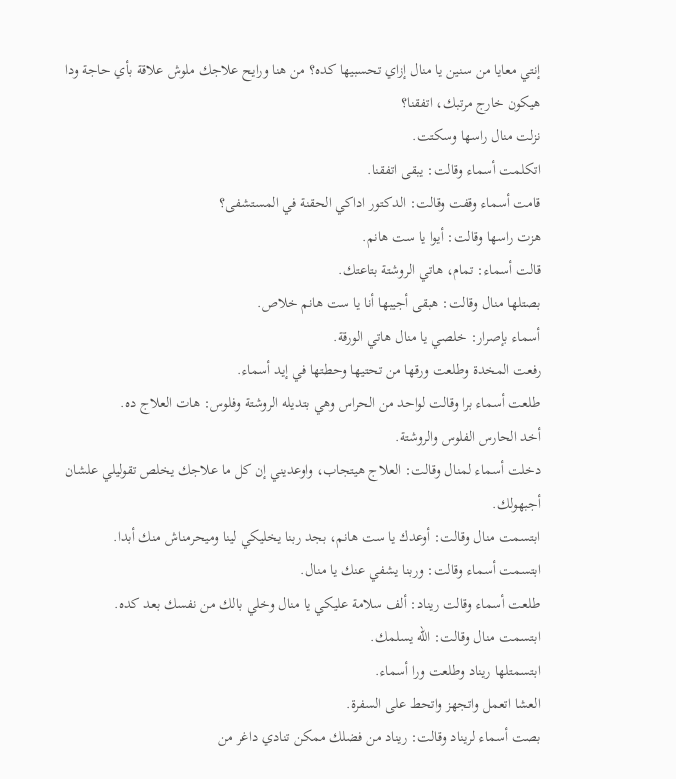إنتي معايا من سنين يا منال إزاي تحسبيها كده؟ من هنا ورايح علاجك ملوش علاقة بأي حاجة ودا هيكون خارج مرتبك، اتفقنا؟
نزلت منال راسها وسكتت.
اتكلمت أسماء وقالت: يبقى اتفقنا.
قامت أسماء وقفت وقالت: الدكتور اداكي الحقنة في المستشفى؟
هزت راسها وقالت: أيوا يا ست هانم.
قالت أسماء: تمام، هاتي الروشتة بتاعتك.
بصتلها منال وقالت: هبقى أجيبها أنا يا ست هانم خلاص.
أسماء بإصرار: خلصي يا منال هاتي الورقة.
رفعت المخدة وطلعت ورقها من تحتيها وحطتها في إيد أسماء.
طلعت أسماء برا وقالت لواحد من الحراس وهي بتديله الروشتة وفلوس: هات العلاج ده.
أخد الحارس الفلوس والروشتة.
دخلت أسماء لمنال وقالت: العلاج هيتجاب، واوعديني إن كل ما علاجك يخلص تقوليلي علشان أجبهولك.
ابتسمت منال وقالت: أوعدك يا ست هانم، بجد ربنا يخليكي لينا وميحرمناش منك أبدا.
ابتسمت أسماء وقالت: وربنا يشفي عنك يا منال.
طلعت أسماء وقالت ريناد: ألف سلامة عليكي يا منال وخلي بالك من نفسك بعد كده.
ابتسمت منال وقالت: الله يسلمك.
ابتسمتلها ريناد وطلعت ورا أسماء.
العشا اتعمل واتجهز واتحط على السفرة.
بصت أسماء لريناد وقالت: ريناد من فضلك ممكن تنادي داغر من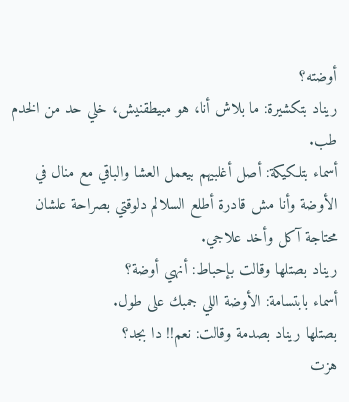أوضته؟
ريناد بتكشيرة: ما بلاش أنا، هو مبيطقنيش، خلي حد من الخدم طب.
أسماء بتلكيكة: أصل أغلبيهم بيعمل العشا والباقي مع منال في الأوضة وأنا مش قادرة أطلع السلالم دلوقتي بصراحة علشان محتاجة آكل وأخد علاجي.
ريناد بصتلها وقالت بإحباط: أنهي أوضة؟
أسماء بابتسامة: الأوضة اللي جمبك على طول.
بصتلها ريناد بصدمة وقالت: نعم!! دا بجد؟
هزت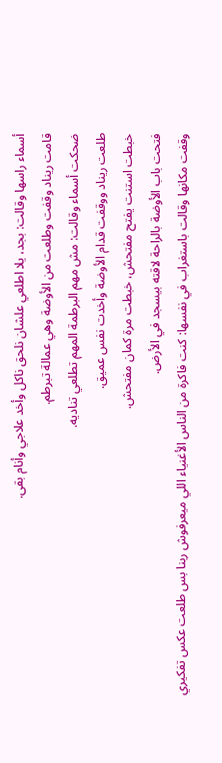أسماء راسها وقالت: بجد، يلا اطلعي علشان نلحق ناكل وأخد علاجي وأنام بقى.
قامت ريناد وقفت وطلعت من الأوضة وهي عمالة تبرطم.
ضحكت أسماء وقالت: مش مهم البرطمة المهم تطلعي تناديه.
طلعت ريناد ووقفت قدام الأوضة وأخدت نفس عميق.
خبطت استنت يفتح مفتحش، خبطت مرة كمان مفتحش.
فتحت باب الأوضة بالراحة لاقته بيسجد في الأرض.
وقفت مكانها وقالت باستغراب في نفسها: كنت فاكرة من الناس الأغنياء اللي ميعرفوش ربنا بس طلعت عكس تفكيري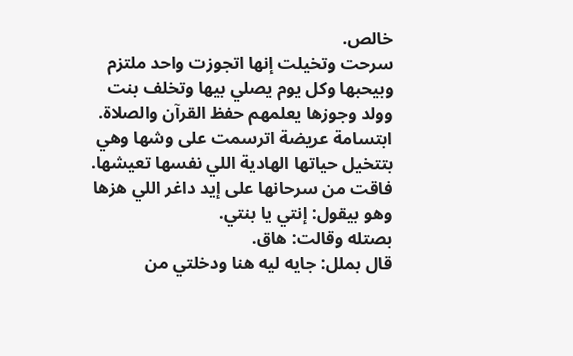خالص.
سرحت وتخيلت إنها اتجوزت واحد ملتزم وبيحبها وكل يوم يصلي بيها وتخلف بنت وولد وجوزها يعلمهم حفظ القرآن والصلاة.
ابتسامة عريضة اترسمت على وشها وهي بتتخيل حياتها الهادية اللي نفسها تعيشها.
فاقت من سرحانها على إيد داغر اللي هزها وهو بيقول: إنتي يا بنتي.
بصتله وقالت: هاق.
قال بملل: جايه ليه هنا ودخلتي من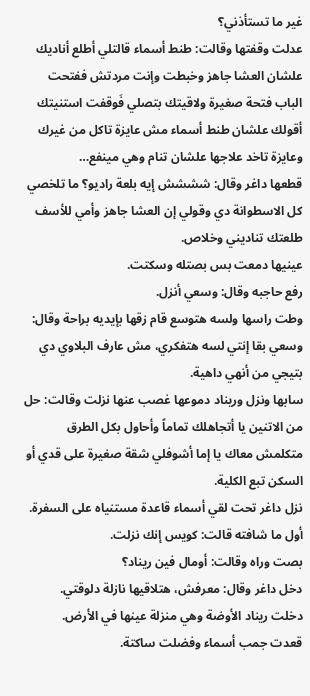غير ما تستأذني؟
عدلت وقفتها وقالت: طنط أسماء قالتلي أطلع أناديك علشان العشا جاهز وخبطت وإنت مردتش ففتحت الباب فتحة صغيرة ولاقيتك بتصلي فَوقفت استنيتك أقولك علشان طنط أسماء مش عايزة تاكل من غيرك وعايزة تاخد علاجها علشان تنام وهي مينفع…
قطعها داغر وقال: شششش إيه بلعة راديو؟ ما تلخصي كل الاسطوانة دي وقولي إن العشا جاهز وأمي للأسف طلعتك تناديني وخلاص.
عينيها دمعت بس بصتله وسكتت.
رفع حاجبه وقال: وسعي أنزل.
وطت راسها ولسه هتوسع قام زقها بإيديه براحة وقال: وسعي بقا إنتي لسه هتفكري، مش عارف البلاوي دي بتيجي من أنهي داهية.
سابها ونزل وريناد دموعها غصب عنها نزلت وقالت: حل من الاتنين يا أتجاهلك تماماً وأحاول بكل الطرق متكلمش معاك يا إما أشوفلي شقة صغيرة على قدي أو السكن تبع الكلية.
نزل داغر تحت لقي أسماء قاعدة مستنياه على السفرة.
أول ما شافته قالت: كويس إنك نزلت.
بصت وراه وقالت: أومال فين ريناد؟
دخل داغر وقال: معرفش، هتلاقيها نازلة دلوقتي.
دخلت ريناد الأوضة وهي منزلة عينها في الأرض.
قعدت جمب أسماء وفضلت ساكتة.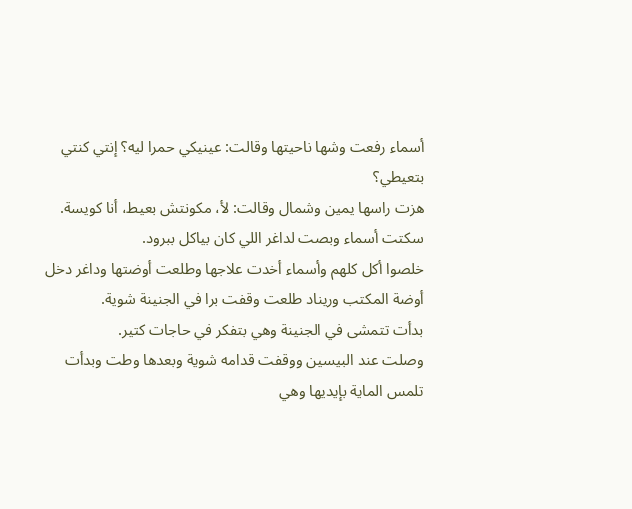أسماء رفعت وشها ناحيتها وقالت: عينيكي حمرا ليه؟ إنتي كنتي بتعيطي؟
هزت راسها يمين وشمال وقالت: لأ، مكونتش بعيط، أنا كويسة.
سكتت أسماء وبصت لداغر اللي كان بياكل ببرود.
خلصوا أكل كلهم وأسماء أخدت علاجها وطلعت أوضتها وداغر دخل أوضة المكتب وريناد طلعت وقفت برا في الجنينة شوية.
بدأت تتمشى في الجنينة وهي بتفكر في حاجات كتير.
وصلت عند البيسين ووقفت قدامه شوية وبعدها وطت وبدأت تلمس الماية بإيديها وهي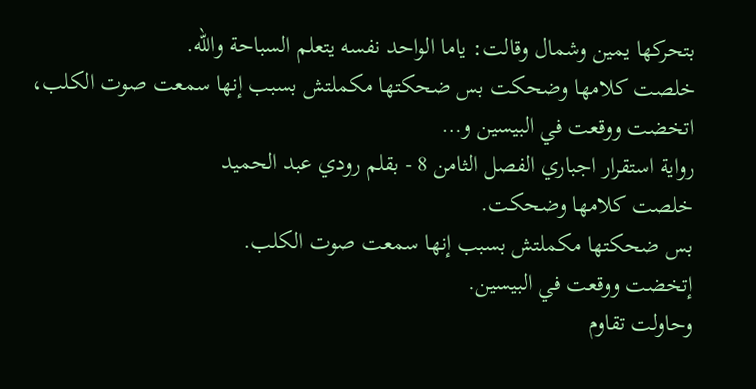بتحركها يمين وشمال وقالت: ياما الواحد نفسه يتعلم السباحة والله.
خلصت كلامها وضحكت بس ضحكتها مكملتش بسبب إنها سمعت صوت الكلب، اتخضت ووقعت في البيسين و…
رواية استقرار اجباري الفصل الثامن 8 - بقلم رودي عبد الحميد
خلصت كلامها وضحكت.
بس ضحكتها مكملتش بسبب إنها سمعت صوت الكلب.
إتخضت ووقعت في البيسين.
وحاولت تقاوم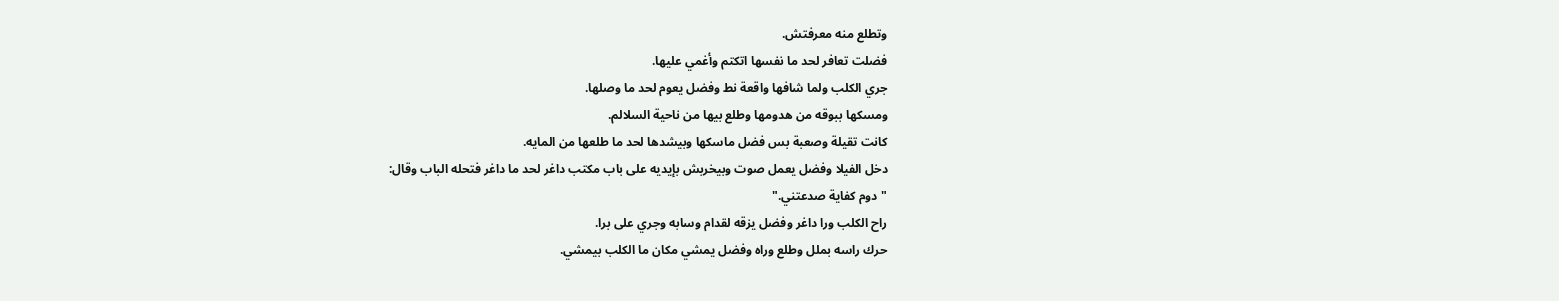وتطلع منه معرفتش.
فضلت تعافر لحد ما نفسها اتكتم وأغمي عليها.
جري الكلب ولما شافها واقعة نط وفضل يعوم لحد ما وصلها.
ومسكها ببوقه من هدومها وطلع بيها من ناحية السلالم.
كانت تقيلة وصعبة بس فضل ماسكها وبيشدها لحد ما طلعها من المايه.
دخل الفيلا وفضل يعمل صوت وبيخربش بإيديه على باب مكتب داغر لحد ما داغر فتحله الباب وقال:
"دوم كفاية صدعتني."
راح الكلب ورا داغر وفضل يزقه لقدام وسابه وجري على برا.
حرك راسه بملل وطلع وراه وفضل يمشي مكان ما الكلب بيمشي.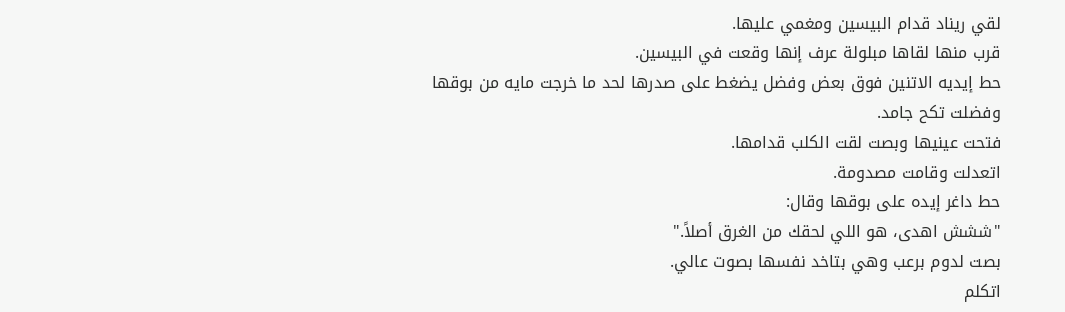لقي ريناد قدام البيسين ومغمي عليها.
قرب منها لقاها مبلولة عرف إنها وقعت في البيسين.
حط إيديه الاتنين فوق بعض وفضل يضغط على صدرها لحد ما خرجت مايه من بوقها وفضلت تكح جامد.
فتحت عينيها وبصت لقت الكلب قدامها.
اتعدلت وقامت مصدومة.
حط داغر إيده على بوقها وقال:
"ششش اهدى، هو اللي لحقك من الغرق أصلاً."
بصت لدوم برعب وهي بتاخد نفسها بصوت عالي.
اتكلم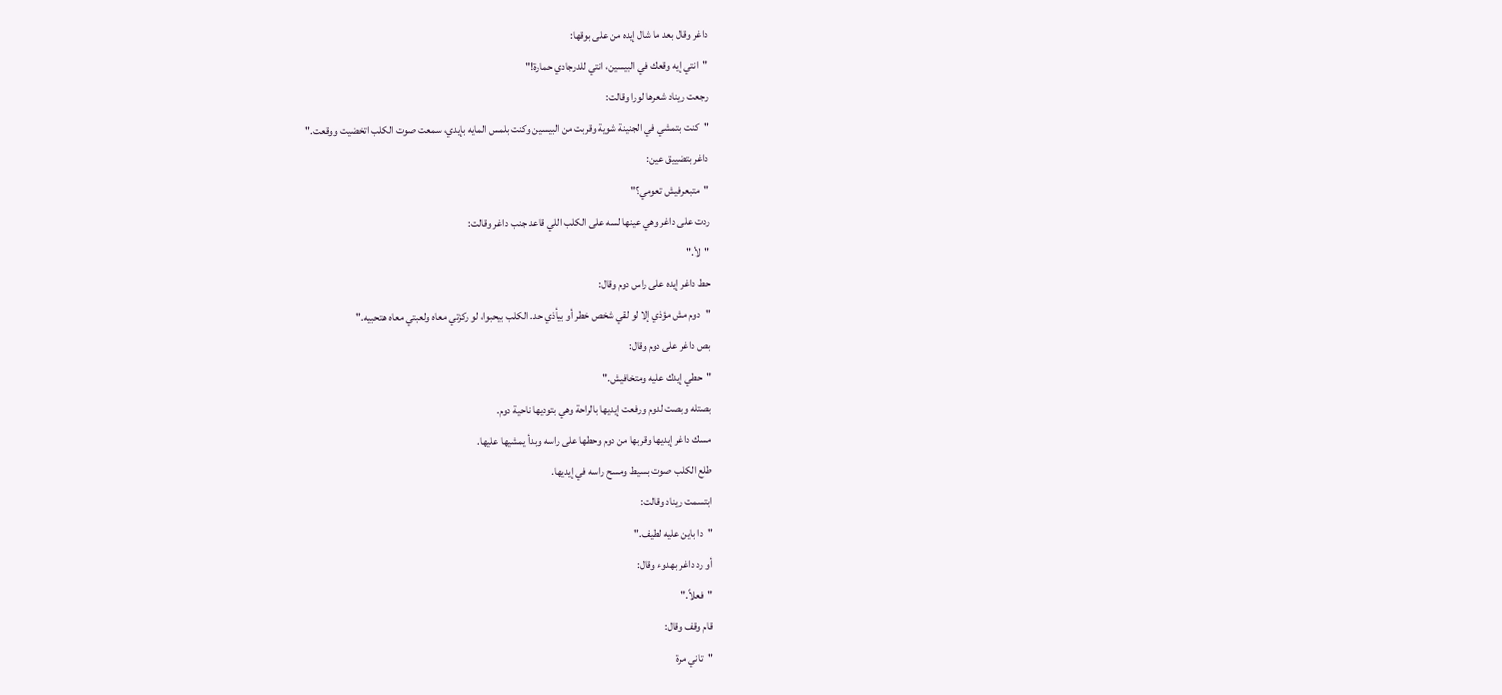داغر وقال بعد ما شال إيده من على بوقها:
"انتي إيه وقعك في البيسين، انتي للدرجادي حمارة!"
رجعت ريناد شعرها لورا وقالت:
"كنت بتمشي في الجنينة شوية وقربت من البيسين وكنت بلمس المايه بإيدي، سمعت صوت الكلب اتخضيت ووقعت."
داغر بتضييق عين:
"متبعرفيش تعومي؟"
ردت على داغر وهي عينها لسه على الكلب اللي قاعد جنب داغر وقالت:
"لأ."
حط داغر إيده على راس دوم وقال:
"دوم مش مؤذي إلا لو لقي شخص خطر أو بيأذي حد. الكلب بيحبوا، لو ركزتي معاه ولعبتي معاه هتحبيه."
بص داغر على دوم وقال:
"حطي إيدك عليه ومتخافيش."
بصتله وبصت لدوم ورفعت إيديها بالراحة وهي بتوديها ناحية دوم.
مسك داغر إيديها وقربها من دوم وحطها على راسه وبدأ يمشيها عليها.
طلع الكلب صوت بسيط ومسح راسه في إيديها.
ابتسمت ريناد وقالت:
"دا باين عليه لطيف."
أو رد داغر بهدوء وقال:
"فعلاً."
قام وقف وقال:
"تاني مرة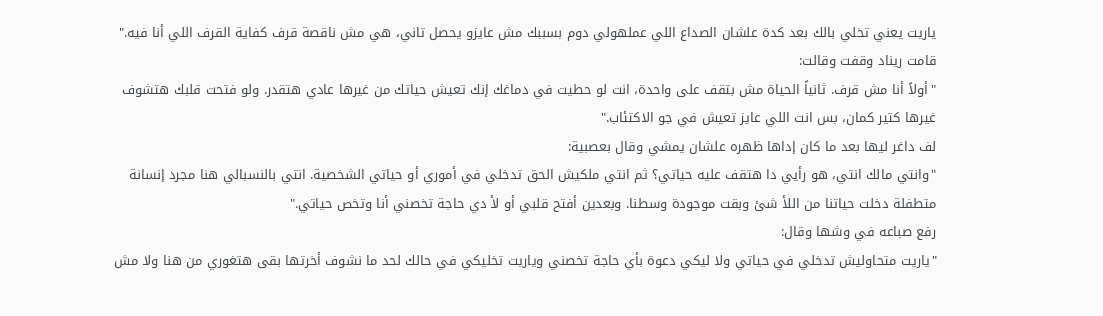ياريت يعني تخلي بالك بعد كدة علشان الصداع اللي عملهولي دوم بسببك مش عايزو يحصل تاني، هي مش ناقصة قرف كفاية القرف اللي أنا فيه."
قامت ريناد وقفت وقالت:
"أولاً أنا مش قرف. ثانياً الحياة مش بتقف على واحدة، انت لو حطيت في دماغك إنك تعيش حياتك من غيرها عادي هتقدر. ولو فتحت قلبك هتشوف غيرها كتير كمان، بس انت اللي عايز تعيش في جو الاكتئاب."
لف داغر ليها بعد ما كان إداها ظهره علشان يمشي وقال بعصبية:
"وانتي مالك انتي، هو رأيي دا هتقف عليه حياتي؟ ثم انتي ملكيش الحق تدخلي في أموري أو حياتي الشخصية. انتي بالنسبالي هنا مجرد إنسانة متطفلة دخلت حياتنا من اللأ شئ وبقت موجودة وسطنا. وبعدين أفتح قلبي أو لأ دي حاجة تخصني أنا وتخص حياتي."
رفع صباعه في وشها وقال:
"ياريت متحاوليش تدخلي في حياتي ولا ليكي دعوة بأي حاجة تخصني وياريت تخليكي في حالك لحد ما نشوف أخرتها بقى هتغوري من هنا ولا مش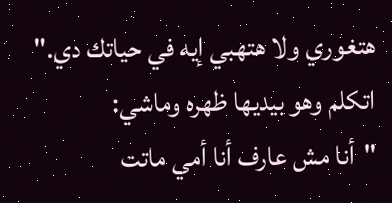هتغوري ولا هتهبي إيه في حياتك دي."
اتكلم وهو بيديها ظهره وماشي:
"أنا مش عارف أنا أمي ماتت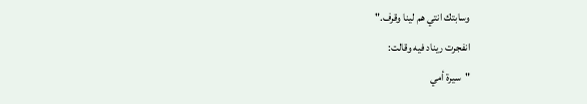وسابتك انتي هم لينا وقرف."
انفجرت ريناد فيه وقالت:
"سيرة أمي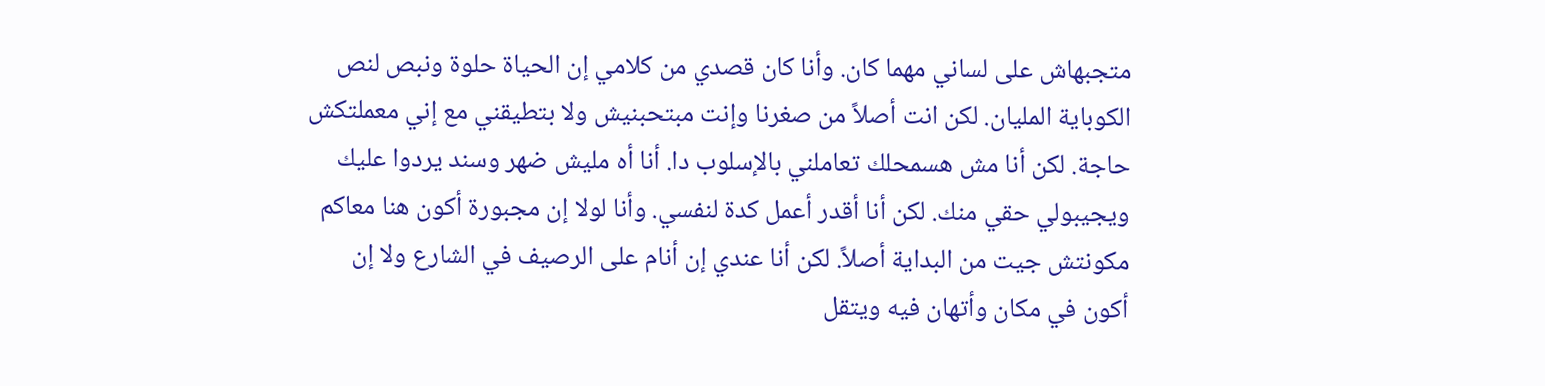متجبهاش على لساني مهما كان. وأنا كان قصدي من كلامي إن الحياة حلوة ونبص لنص الكوباية المليان. لكن انت أصلاً من صغرنا وإنت مبتحبنيش ولا بتطيقني مع إني معملتكش حاجة. لكن أنا مش هسمحلك تعاملني بالإسلوب دا. أنا أه مليش ضهر وسند يردوا عليك ويجيبولي حقي منك. لكن أنا أقدر أعمل كدة لنفسي. وأنا لولا إن مجبورة أكون هنا معاكم مكونتش جيت من البداية أصلاً. لكن أنا عندي إن أنام على الرصيف في الشارع ولا إن أكون في مكان وأتهان فيه ويتقل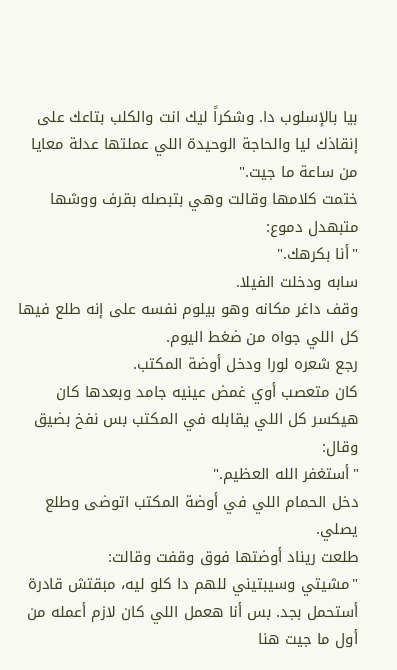بيا بالإسلوب دا. وشكراً ليك انت والكلب بتاعك على إنقاذك ليا والحاجة الوحيدة اللي عملتها عدلة معايا من ساعة ما جيت."
ختمت كلامها وقالت وهي بتبصله بقرف ووشها متبهدل دموع:
"أنا بكرهك."
سابه ودخلت الفيلا.
وقف داغر مكانه وهو بيلوم نفسه على إنه طلع فيها كل اللي جواه من ضغط اليوم.
رجع شعره لورا ودخل أوضة المكتب.
كان متعصب أوي غمض عينيه جامد وبعدها كان هيكسر كل اللي يقابله في المكتب بس نفخ بضيق وقال:
"أستغفر الله العظيم."
دخل الحمام اللي في أوضة المكتب اتوضى وطلع يصلي.
طلعت ريناد أوضتها فوق وقفت وقالت:
"مشيتي وسيبتيني للهم دا كلو ليه، مبقتش قادرة أستحمل بجد. بس أنا هعمل اللي كان لازم أعمله من أول ما جيت هنا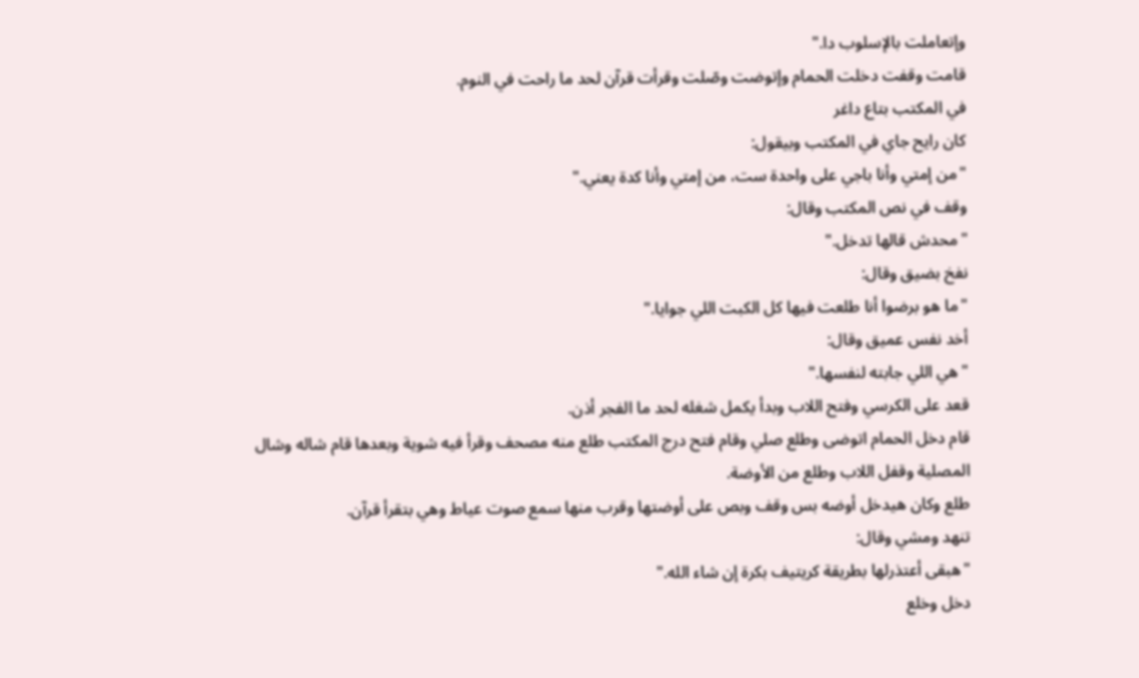وإتعاملت بالإسلوب دا."
قامت وقفت دخلت الحمام وإتوضت وصّلت وقرأت قرآن لحد ما راحت في النوم.
في المكتب بتاع داغر
كان رايح جاي في المكتب وبيقول:
"من إمتي وأنا باجي على واحدة ست، من إمتي وأنا كدة يعني."
وقف في نص المكتب وقال:
"محدش قالها تدخل."
نفخ بضيق وقال:
"ما هو برضوا أنا طلعت فيها كل الكبت اللي جوايا."
أخد نفس عميق وقال:
"هي اللي جابته لنفسها."
قعد على الكرسي وفتح اللاب وبدأ يكمل شغله لحد ما الفجر أذن.
قام دخل الحمام اتوضى وطلع صلي وقام فتح درج المكتب طلع منه مصحف وقرأ فيه شوية وبعدها قام شاله وشال المصلية وقفل اللاب وطلع من الأوضة.
طلع وكان هيدخل أوضه بس وقف وبص على أوضتها وقرب منها سمع صوت عياط وهي بتقرأ قرآن.
تنهد ومشي وقال:
"هبقى أعتذرلها بطريقة كريتيف بكرة إن شاء الله."
دخل وخلع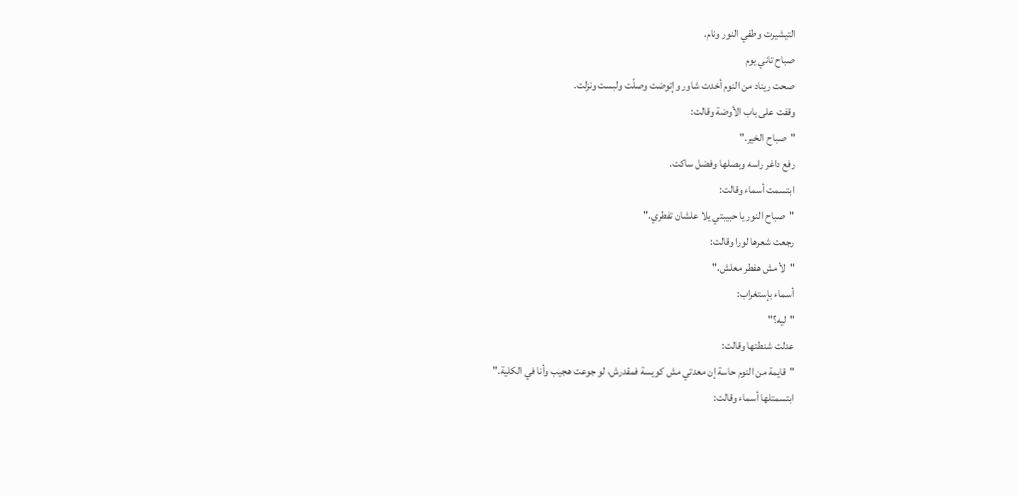التيشيرت وطفي النور ونام.
صباح تاني يوم
صحت ريناد من النوم أخدت شاور وإتوضت وصلّت ولبست ونزلت.
وقفت على باب الأوضة وقالت:
"صباح الخير."
رفع داغر راسه وبصلها وفضل ساكت.
ابتسمت أسماء وقالت:
"صباح النور يا حبيبتي يلا علشان تفطري."
رجعت شعرها لورا وقالت:
"لأ مش هفطر معلش."
أسماء بإستغراب:
"ليه؟"
عدلت شنطتها وقالت:
"قايمة من النوم حاسة إن معدتي مش كويسة فمقدرش، لو جوعت هجيب وأنا في الكلية."
ابتسمتلها أسماء وقالت: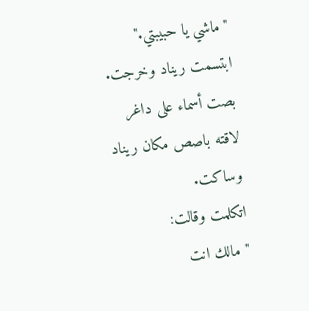"ماشي يا حبيبتي."
ابتسمت ريناد وخرجت.
بصت أسماء على داغر لاقته باصص مكان ريناد وساكت.
اتكلمت وقالت:
"مالك انت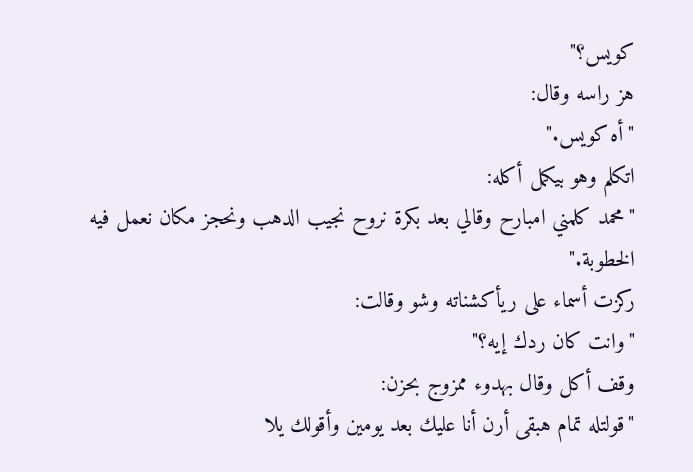كويس؟"
هز راسه وقال:
"أه كويس."
اتكلم وهو بيكمل أكله:
"محمد كلمني امبارح وقالي بعد بكرة نروح نجيب الدهب ونحجز مكان نعمل فيه الخطوبة."
ركزت أسماء على ريأكشناته وشو وقالت:
"وانت كان ردك إيه؟"
وقف أكل وقال بهدوء ممزوج بحزن:
"قولتله تمام هبقى أرن أنا عليك بعد يومين وأقولك يلا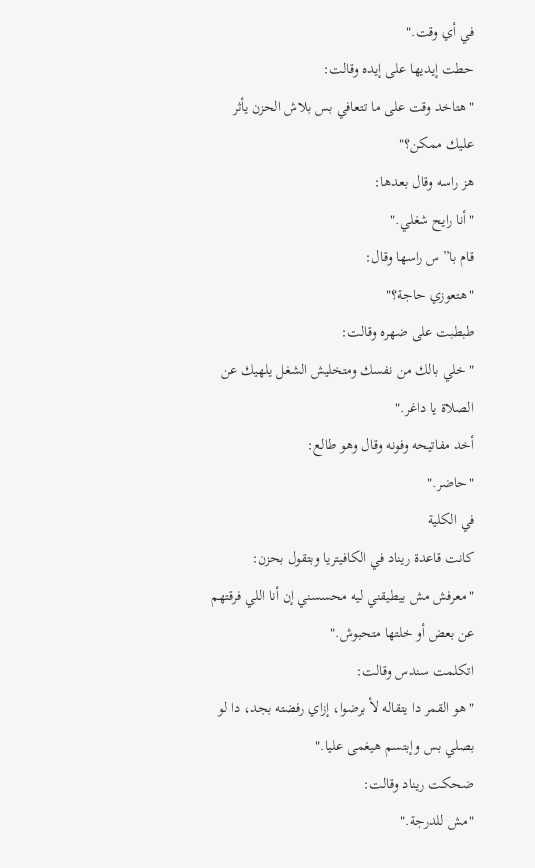في أي وقت."
حطت إيديها على إيده وقالت:
"هتاخد وقت على ما تتعافي بس بلاش الحزن يأثر عليك ممكن؟"
هز راسه وقال بعدها:
"أنا رايح شغلي."
قام با”س راسها وقال:
"هتعوزي حاجة؟"
طبطبت على ضهره وقالت:
"خلي بالك من نفسك ومتخليش الشغل يلهيك عن الصلاة يا داغر."
أخد مفاتيحه وفونه وقال وهو طالع:
"حاضر."
في الكلية
كانت قاعدة ريناد في الكافيتريا وبتقول بحزن:
"معرفش مش بيطيقني ليه محسسني إن أنا اللي فرقتهم عن بعض أو خلتها متحبوش."
اتكلمت سندس وقالت:
"هو القمر دا يتقاله لأ برضوا، إزاي رفضته بجد، دا لو بصلي بس وإبتسم هيغمى عليا."
ضحكت ريناد وقالت:
"مش للدرجة."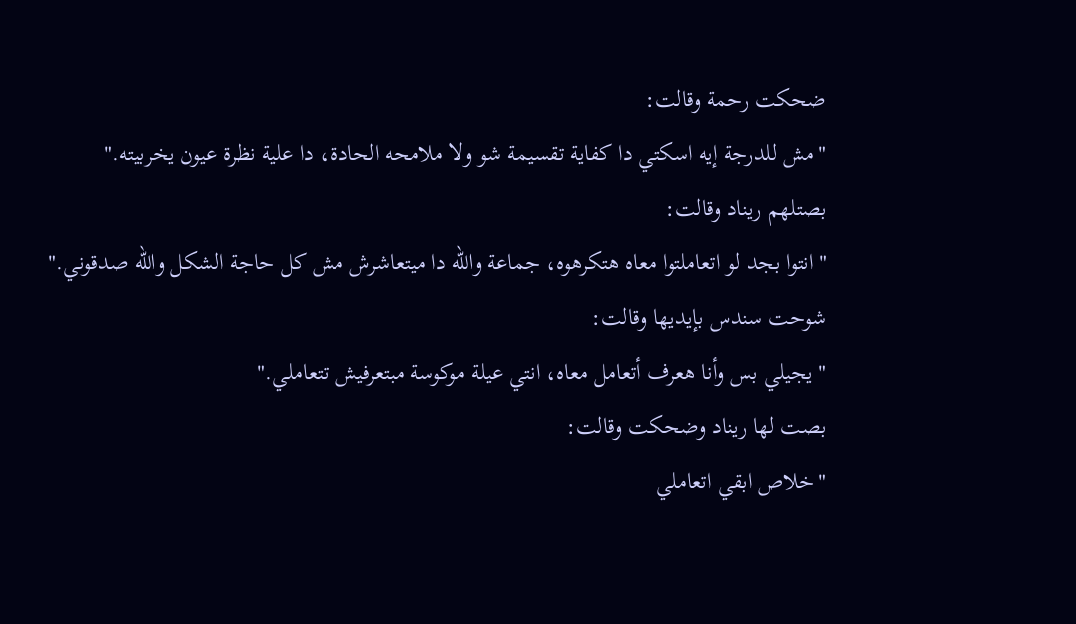ضحكت رحمة وقالت:
"مش للدرجة إيه اسكتي دا كفاية تقسيمة شو ولا ملامحه الحادة، دا علية نظرة عيون يخربيته."
بصتلهم ريناد وقالت:
"انتوا بجد لو اتعاملتوا معاه هتكرهوه، جماعة والله دا ميتعاشرش مش كل حاجة الشكل والله صدقوني."
شوحت سندس بإيديها وقالت:
"يجيلي بس وأنا هعرف أتعامل معاه، انتي عيلة موكوسة مبتعرفيش تتعاملي."
بصت لها ريناد وضحكت وقالت:
"خلاص ابقي اتعاملي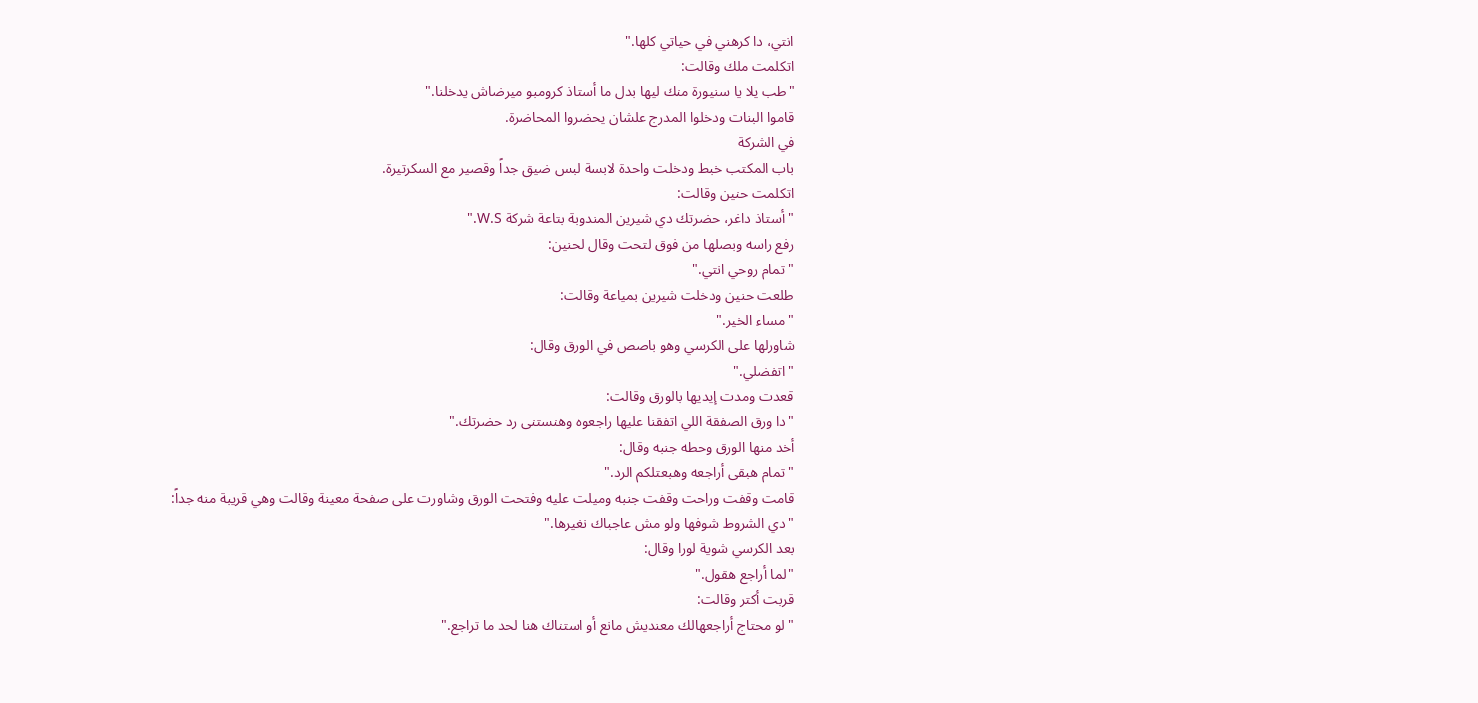انتي، دا كرهني في حياتي كلها."
اتكلمت ملك وقالت:
"طب يلا يا سنيورة منك ليها بدل ما أستاذ كرومبو ميرضاش يدخلنا."
قاموا البنات ودخلوا المدرج علشان يحضروا المحاضرة.
في الشركة
باب المكتب خبط ودخلت واحدة لابسة لبس ضيق جداً وقصير مع السكرتيرة.
اتكلمت حنين وقالت:
"أستاذ داغر، حضرتك دي شيرين المندوبة بتاعة شركة W.S."
رفع راسه وبصلها من فوق لتحت وقال لحنين:
"تمام روحي انتي."
طلعت حنين ودخلت شيرين بمياعة وقالت:
"مساء الخير."
شاورلها على الكرسي وهو باصص في الورق وقال:
"اتفضلي."
قعدت ومدت إيديها بالورق وقالت:
"دا ورق الصفقة اللي اتفقنا عليها راجعوه وهنستنى رد حضرتك."
أخد منها الورق وحطه جنبه وقال:
"تمام هبقى أراجعه وهبعتلكم الرد."
قامت وقفت وراحت وقفت جنبه وميلت عليه وفتحت الورق وشاورت على صفحة معينة وقالت وهي قريبة منه جداً:
"دي الشروط شوفها ولو مش عاجباك نغيرها."
بعد الكرسي شوية لورا وقال:
"لما أراجع هقول."
قربت أكتر وقالت:
"لو محتاج أراجعهالك معنديش مانع أو استناك هنا لحد ما تراجع."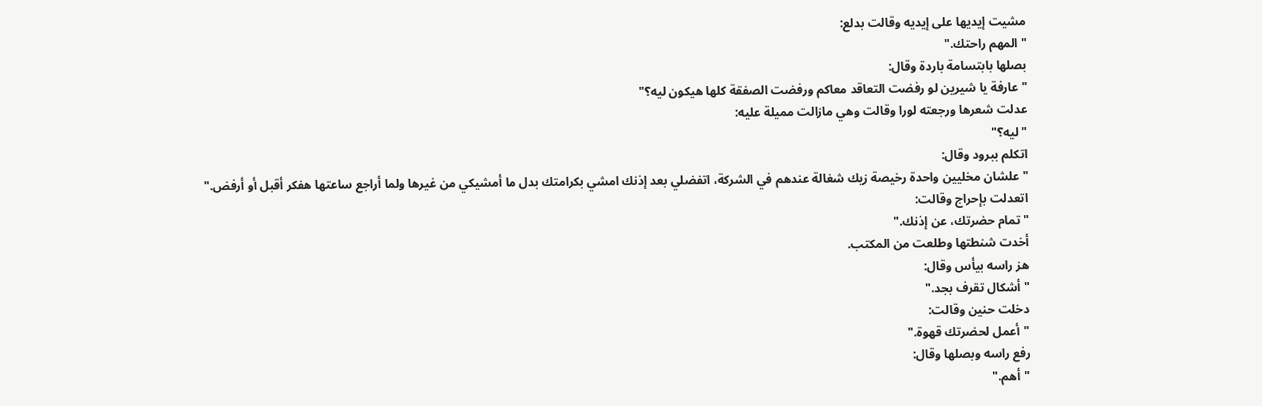مشيت إيديها على إيديه وقالت بدلع:
"المهم راحتك."
بصلها بابتسامة باردة وقال:
"عارفة يا شيرين لو رفضت التعاقد معاكم ورفضت الصفقة كلها هيكون ليه؟"
عدلت شعرها ورجعته لورا وقالت وهي مازالت مميلة عليه:
"ليه؟"
اتكلم ببرود وقال:
"علشان مخليين واحدة رخيصة زيك شغالة عندهم في الشركة، اتفضلي بعد إذنك امشي بكرامتك بدل ما أمشيكي من غيرها ولما أراجع ساعتها هفكر أقبل أو أرفض."
اتعدلت بإحراج وقالت:
"تمام حضرتك، عن إذنك."
أخدت شنطتها وطلعت من المكتب.
هز راسه بيأس وقال:
"أشكال تقرف بجد."
دخلت حنين وقالت:
"أعمل لحضرتك قهوة."
رفع راسه وبصلها وقال:
"أهم."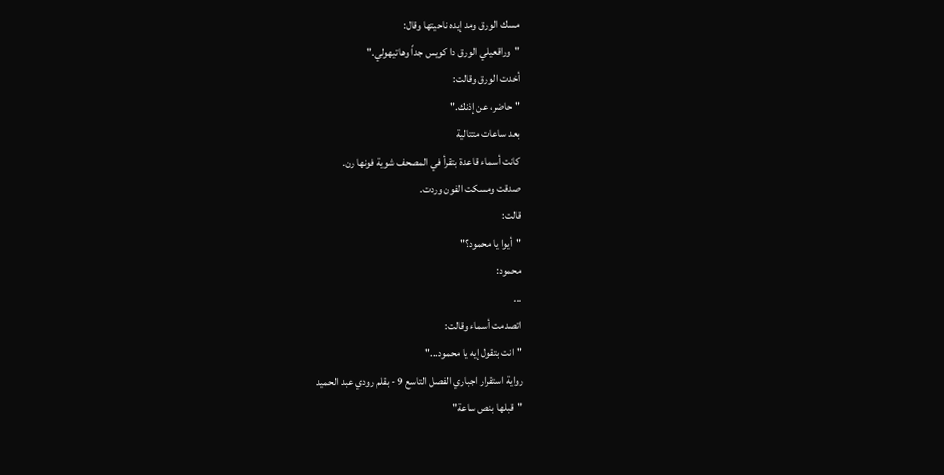مسك الورق ومد إيده ناحيتها وقال:
"وراقعيلي الورق دا كويس جداً وهاتيهولي."
أخدت الورق وقالت:
"حاضر، عن إذنك."
بعد ساعات متتالية
كانت أسماء قاعدة بتقرأ في المصحف شوية فونها رن.
صدقت ومسكت الفون وردت.
قالت:
"أيوا يا محمود؟"
محمود:
...
اتصدمت أسماء وقالت:
"انت بتقول إيه يا محمود..."
رواية استقرار اجباري الفصل التاسع 9 - بقلم رودي عبد الحميد
"قبلها بنص ساعة"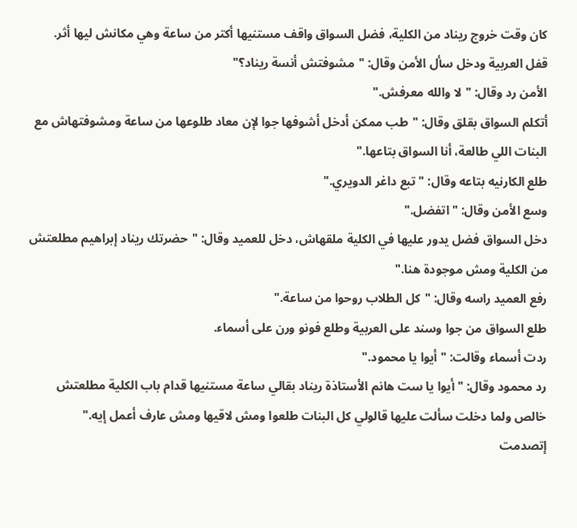كان وقت خروج ريناد من الكلية، فضل السواق واقف مستنيها أكتر من ساعة وهي مكانش ليها أثر.
قفل العربية ودخل سأل الأمن وقال: "مشوفتش أنسة ريناد؟"
الأمن رد وقال: "لا والله معرفش."
أتكلم السواق بقلق وقال: "طب ممكن أدخل أشوفها جوا لإن معاد طلوعها من ساعة ومشوفتهاش مع البنات اللي طالعة، أنا السواق بتاعها."
طلع الكارنيه بتاعه وقال: "تبع داغر الدويري."
وسع الأمن وقال: "اتفضل."
دخل السواق فضل يدور عليها في الكلية ملقهاش، دخل للعميد وقال: "حضرتك ريناد إبراهيم مطلعتش من الكلية ومش موجودة هنا."
رفع العميد راسه وقال: "كل الطلاب روحوا من ساعة."
طلع السواق من جوا وسند على العربية وطلع فونو ورن على أسماء.
ردت أسماء وقالت: "أيوا يا محمود."
رد محمود وقال: "أيوا يا ست هانم الأستاذة ريناد بقالي ساعة مستنيها قدام باب الكلية مطلعتش خالص ولما دخلت سألت عليها قالولي كل البنات طلعوا ومش لاقيها ومش عارف أعمل إيه."
إتصدمت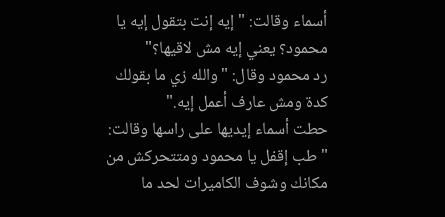أسماء وقالت: "إيه إنت بتقول إيه يا محمود؟ يعني إيه مش لاقيها؟"
رد محمود وقال: "والله زي ما بقولك كدة ومش عارف أعمل إيه."
حطت أسماء إيديها على راسها وقالت: "طب إقفل يا محمود ومتتحركش من مكانك وشوف الكاميرات لحد ما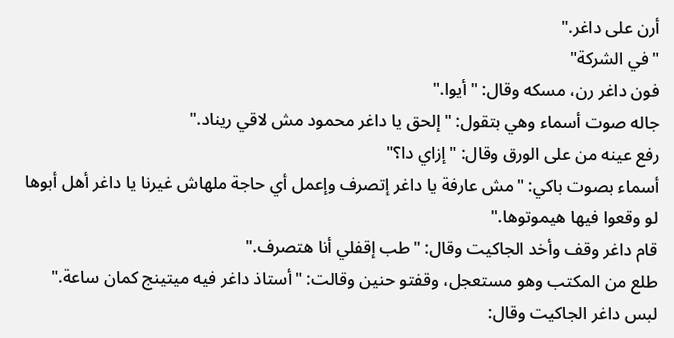أرن على داغر."
"في الشركة"
فون داغر رن، مسكه وقال: "أيوا."
جاله صوت أسماء وهي بتقول: "إلحق يا داغر محمود مش لاقي ريناد."
رفع عينه من على الورق وقال: "إزاي دا؟"
أسماء بصوت باكي: "مش عارفة يا داغر إتصرف وإعمل أي حاجة ملهاش غيرنا يا داغر أهل أبوها لو وقعوا فيها هيموتوها."
قام داغر وقف وأخد الجاكيت وقال: "طب إقفلي أنا هتصرف."
طلع من المكتب وهو مستعجل، وقفتو حنين وقالت: "أستاذ داغر فيه ميتينج كمان ساعة."
لبس داغر الجاكيت وقال: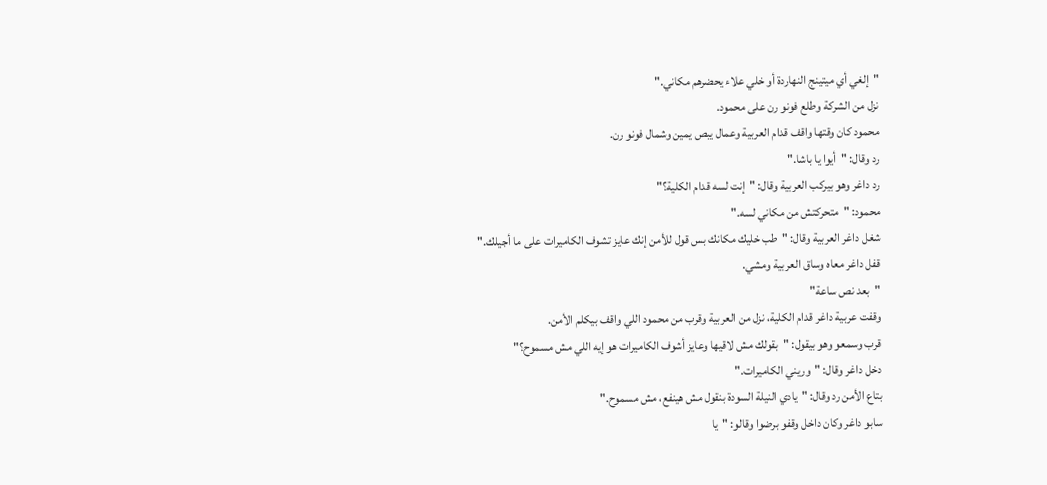"إلغي أي ميتينج النهاردة أو خلي علاء يحضرهم مكاني."
نزل من الشركة وطلع فونو رن على محمود.
محمود كان وقتها واقف قدام العربية وعمال يبص يمين وشمال فونو رن.
رد وقال: "أيوا يا باشا."
رد داغر وهو بيركب العربية وقال: "إنت لسه قدام الكلية؟"
محمود: "متحركتش من مكاني لسه."
شغل داغر العربية وقال: "طب خليك مكانك بس قول للأمن إنك عايز تشوف الكاميرات على ما أجيلك."
قفل داغر معاه وساق العربية ومشي.
"بعد نص ساعة"
وقفت عربية داغر قدام الكلية، نزل من العربية وقرب من محمود اللي واقف بيكلم الأمن.
قرب وسمعو وهو بيقول: "بقولك مش لاقيها وعايز أشوف الكاميرات هو إيه اللي مش مسموح؟"
دخل داغر وقال: "وريني الكاميرات."
بتاع الأمن رد وقال: "يادي النيلة السودة بنقول مش هينفع، مش مسموح."
سابو داغر وكان داخل وقفو برضوا وقالو: "يا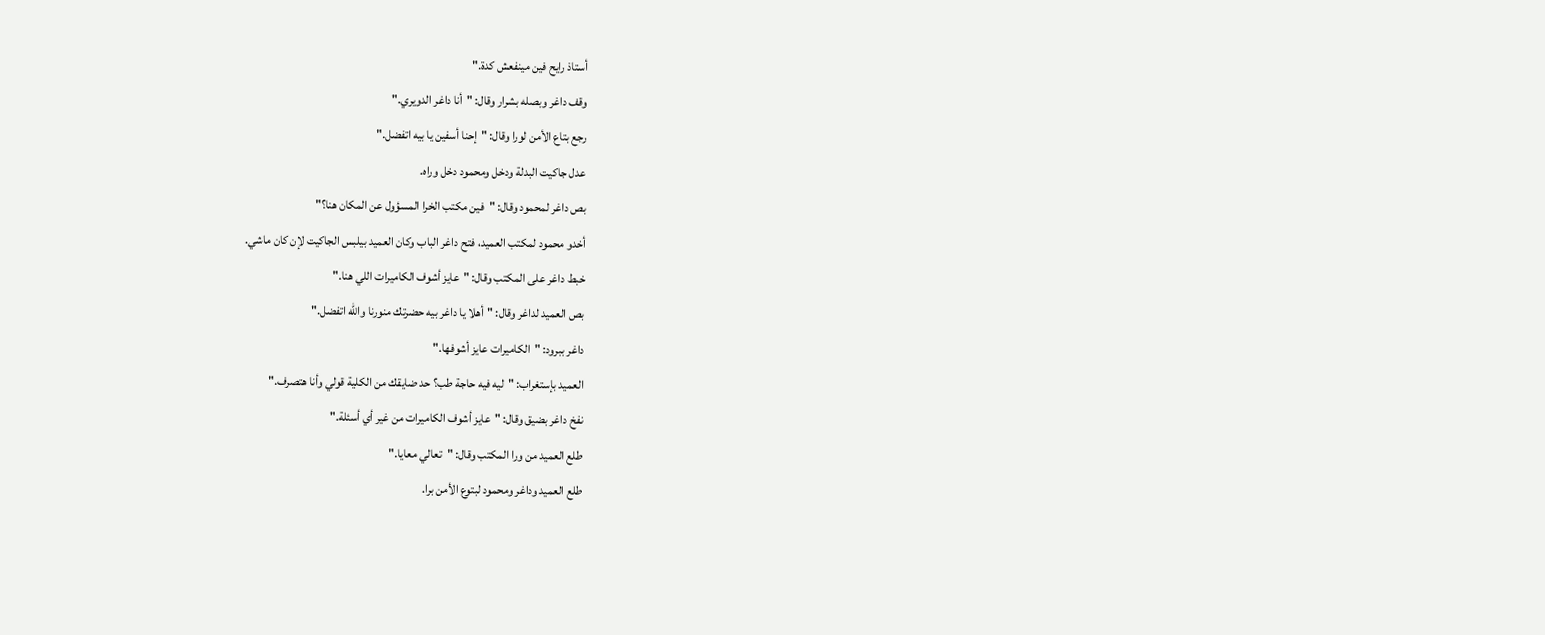أستاذ رايح فين مينفعش كدة."
وقف داغر وبصله بشرار وقال: "أنا داغر الدويري."
رجع بتاع الأمن لورا وقال: "إحنا أسفين يا بيه اتفضل."
عدل جاكيت البدلة ودخل ومحمود دخل وراه.
بص داغر لمحمود وقال: "فين مكتب الخرا المسؤول عن المكان هنا؟"
أخدو محمود لمكتب العميد، فتح داغر الباب وكان العميد بيلبس الجاكيت لإن كان ماشي.
خبط داغر على المكتب وقال: "عايز أشوف الكاميرات اللي هنا."
بص العميد لداغر وقال: "أهلا يا داغر بيه حضرتك منورنا والله اتفضل."
داغر ببرود: "الكاميرات عايز أشوفها."
العميد بإستغراب: "ليه فيه حاجة طب؟ حد ضايقك من الكلية قولي وأنا هتصرف."
نفخ داغر بضيق وقال: "عايز أشوف الكاميرات من غير أي أسئلة."
طلع العميد من ورا المكتب وقال: "تعالي معايا."
طلع العميد وداغر ومحمود لبتوع الأمن برا.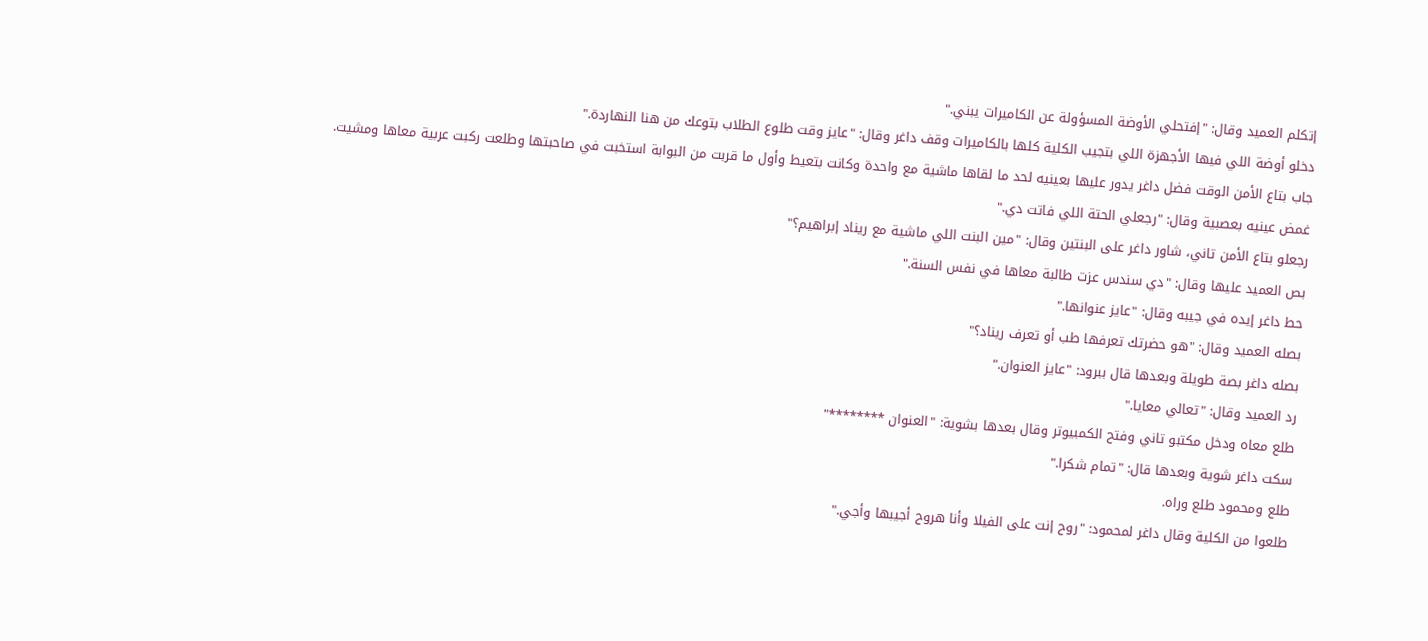إتكلم العميد وقال: "إفتحلي الأوضة المسؤولة عن الكاميرات يبني."
دخلو أوضة اللي فيها الأجهزة اللي بتجيب الكلية كلها بالكاميرات وقف داغر وقال: "عايز وقت طلوع الطلاب بتوعك من هنا النهاردة."
جاب بتاع الأمن الوقت فضل داغر يدور عليها بعينيه لحد ما لقاها ماشية مع واحدة وكانت بتعيط وأول ما قربت من البوابة استخبت في صاحبتها وطلعت ركبت عربية معاها ومشيت.
غمض عينيه بعصبية وقال: "رجعلي الحتة اللي فاتت دي."
رجعلو بتاع الأمن تاني، شاور داغر على البنتين وقال: "مين البنت اللي ماشية مع ريناد إبراهيم؟"
بص العميد عليها وقال: "دي سندس عزت طالبة معاها في نفس السنة."
حط داغر إيده في جيبه وقال: "عايز عنوانها."
بصله العميد وقال: "هو حضرتك تعرفها طب أو تعرف ريناد؟"
بصله داغر بصة طويلة وبعدها قال ببرود: "عايز العنوان."
رد العميد وقال: "تعالي معايا."
طلع معاه ودخل مكتبو تاني وفتح الكمبيوتر وقال بعدها بشوية: "العنوان ********"
سكت داغر شوية وبعدها قال: "تمام شكرا."
طلع ومحمود طلع وراه.
طلعوا من الكلية وقال داغر لمحمود: "روح إنت على الفيلا وأنا هروح أجيبها وأجي."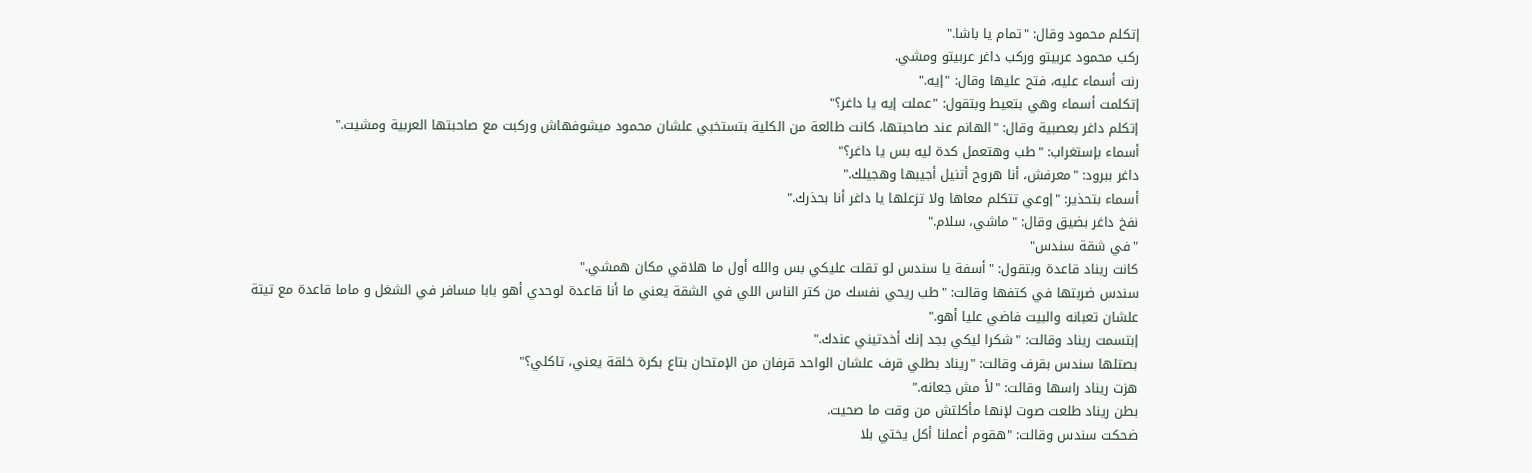إتكلم محمود وقال: "تمام يا باشا."
ركب محمود عربيتو وركب داغر عربيتو ومشي.
رنت أسماء عليه، فتح عليها وقال: "إيه."
إتكلمت أسماء وهي بتعيط وبتقول: "عملت إيه يا داغر؟"
إتكلم داغر بعصبية وقال: "الهانم عند صاحبتها، كانت طالعة من الكلية بتستخبي علشان محمود ميشوفهاش وركبت مع صاحبتها العربية ومشيت."
أسماء بإستغراب: "طب وهتعمل كدة ليه بس يا داغر؟"
داغر ببرود: "معرفش، أنا هروح أتنيل أجيبها وهجيلك."
أسماء بتحذير: "إوعي تتكلم معاها ولا تزعلها يا داغر أنا بحذرك."
نفخ داغر بضيق وقال: "ماشي، سلام."
"في شقة سندس"
كانت ريناد قاعدة وبتقول: "أسفة يا سندس لو تقلت عليكي بس والله أول ما هلاقي مكان همشي."
سندس ضربتها في كتفها وقالت: "طب ريحي نفسك من كتر الناس اللي في الشقة يعني ما أنا قاعدة لوحدي أهو بابا مسافر في الشغل و ماما قاعدة مع تيتة علشان تعبانه والبيت فاضي عليا أهو."
إبتسمت ريناد وقالت: "شكرا ليكي بجد إنك أخدتيني عندك."
بصتلها سندس بقرف وقالت: "ريناد بطلي قرف علشان الواحد قرفان من الإمتحان بتاع بكرة خلقة يعني، تاكلي؟"
هزت ريناد راسها وقالت: "لأ مش جعانه."
بطن ريناد طلعت صوت لإنها مأكلتش من وقت ما صحيت.
ضحكت سندس وقالت: "هقوم أعملنا أكل يختي بلا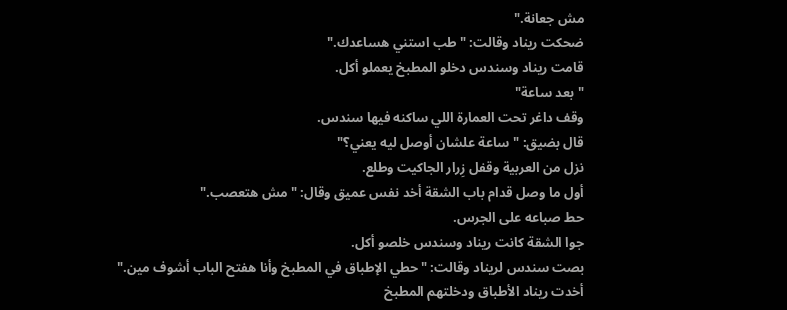مش جعانة."
ضحكت ريناد وقالت: "طب استني هساعدك."
قامت ريناد وسندس دخلو المطبخ يعملو أكل.
"بعد ساعة"
وقف داغر تحت العمارة اللي ساكنه فيها سندس.
قال بضيق: "ساعة علشان أوصل ليه يعني؟"
نزل من العربية وقفل زِرار الجاكيت وطلع.
أول ما وصل قدام باب الشقة أخد نفس عميق وقال: "مش هتعصب."
حط صباعه على الجرس.
جوا الشقة كانت ريناد وسندس خلصو أكل.
بصت سندس لريناد وقالت: "حطي الإطباق في المطبخ وأنا هفتح الباب أشوف مين."
أخدت ريناد الأطباق ودخلتهم المطبخ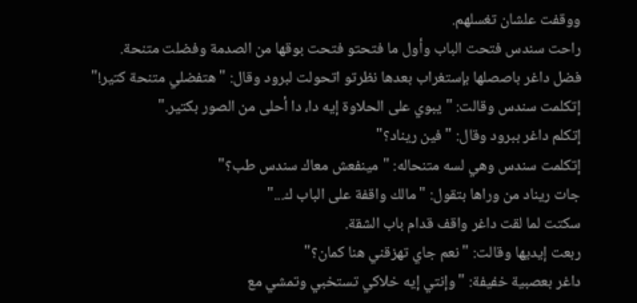ووقفت علشان تغسلهم.
راحت سندس فتحت الباب وأول ما فتحتو فتحت بوقها من الصدمة وفضلت متنحة.
فضل داغر باصصلها بإستغراب بعدها نظرتو اتحولت لبرود وقال: "هتفضلي متنحة كتير!"
إتكلمت سندس وقالت: "يبوي على الحلاوة إيه دا، دا أحلى من الصور بكتير."
إتكلم داغر ببرود وقال: "فين ريناد؟"
إتكلمت سندس وهي لسه متنحاله: "مينفعش معاك سندس طب؟"
جات ريناد من وراها بتقول: "مالك واقفة على الباب ك..."
سكتت لما لقت داغر واقف قدام باب الشقة.
ربعت إيديها وقالت: "نعم جاي تهزقني هنا كمان؟"
داغر بعصبية خفيفة: "وإنتي إيه خلاكي تستخبي وتمشي مع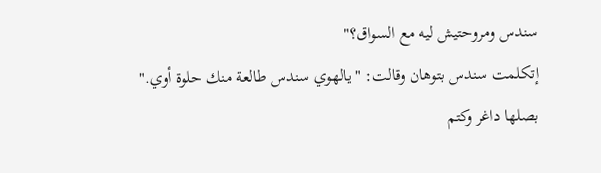سندس ومروحتيش ليه مع السواق؟"
إتكلمت سندس بتوهان وقالت: "يالهوي سندس طالعة منك حلوة أوي."
بصلها داغر وكتم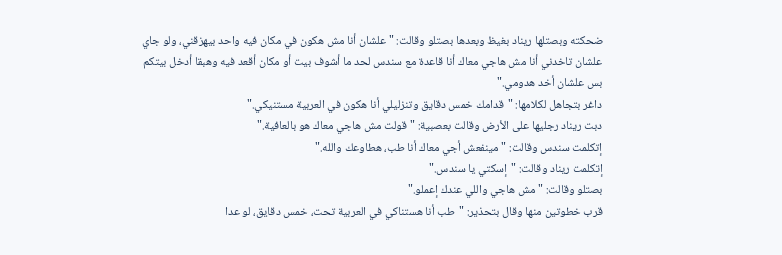ضحكته وبصتلها ريناد بغيظ وبعدها بصتلو وقالت: "علشان أنا مش هكون في مكان فيه واحد بيهزقني، ولو جاي علشان تاخدني أنا مش هاجي معاك أنا قاعدة مع سندس لحد ما أشوف بيت أو مكان أقعد فيه وهبقا أدخل بيتكم بس علشان أخد هدومي."
داغر بتجاهل لكلامها: "قدامك خمس دقايق وتنزليلي أنا هكون في العربية مستنيكي."
دبت ريناد رجليها على الأرض وقالت بعصبية: "قولت مش هاجي معاك هو بالعافية."
إتكلمت سندس وقالت: "مينفعش أجي معاك أنا طب، هطاوعك والله."
إتكلمت ريناد وقالت: "إسكتي يا سندس."
بصتلو وقالت: "مش هاجي واللي عندك إعملو."
قرب خطوتين منها وقال بتحذير: "طب أنا هستناكي في العربية تحت، خمس دقايق، لو عدا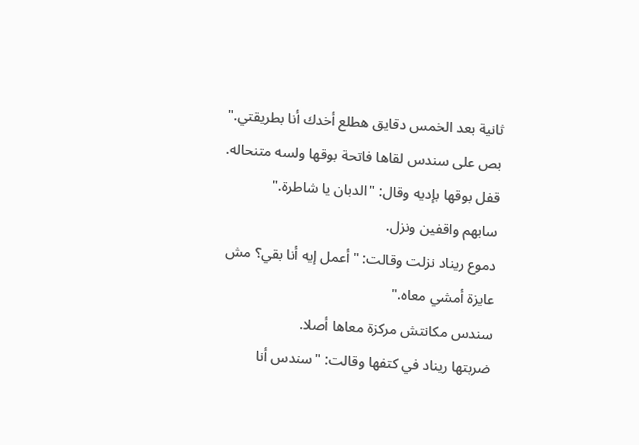ثانية بعد الخمس دقايق هطلع أخدك أنا بطريقتي."
بص على سندس لقاها فاتحة بوقها ولسه متنحاله.
قفل بوقها بإديه وقال: "الدبان يا شاطرة."
سابهم واقفين ونزل.
دموع ريناد نزلت وقالت: "أعمل إيه أنا بقي؟ مش عايزة أمشي معاه."
سندس مكانتش مركزة معاها أصلا.
ضربتها ريناد في كتفها وقالت: "سندس أنا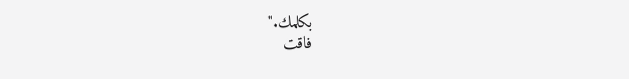بكلمك."
فاقت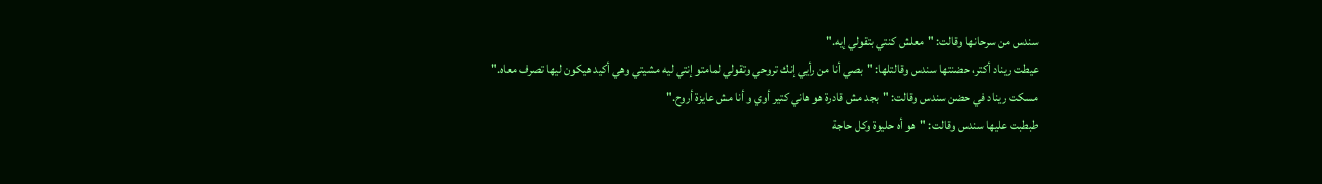سندس من سرحانها وقالت: "معلش كنتي بتقولي إيه."
عيطت ريناد أكتر، حضنتها سندس وقالتلها: "بصي أنا من رأيي إنك تروحي وتقولي لمامتو إنتي ليه مشيتي وهي أكيد هيكون ليها تصرف معاه."
مسكت ريناد في حضن سندس وقالت: "بجد مش قادرة هو هاني كتير أوي و أنا مش عايزة أروح."
طبطبت عليها سندس وقالت: "هو أه حليوة وكل حاجة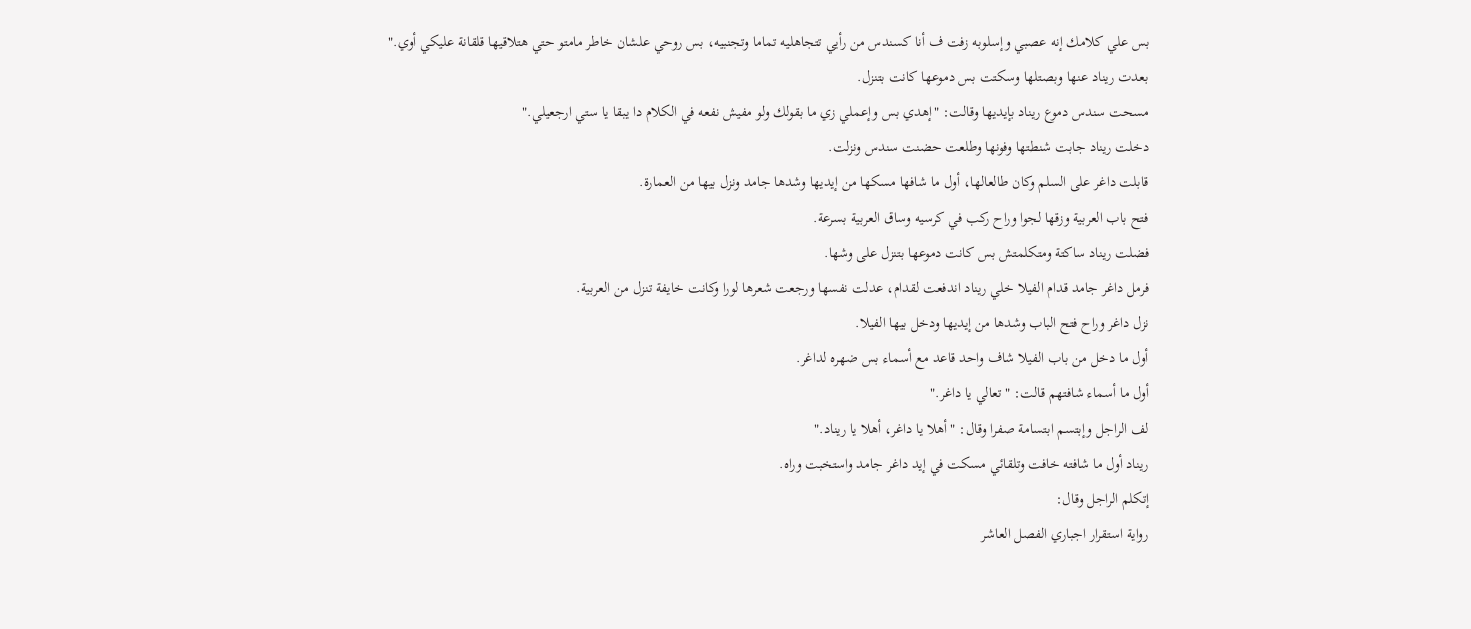بس علي كلامك إنه عصبي وإسلوبه زفت ف أنا كسندس من رأيي تتجاهليه تماما وتجنبيه، بس روحي علشان خاطر مامتو حتي هتلاقيها قلقانة عليكي أوي."
بعدت ريناد عنها وبصتلها وسكتت بس دموعها كانت بتنزل.
مسحت سندس دموع ريناد بإيديها وقالت: "إهدي بس وإعملي زي ما بقولك ولو مفيش نفعه في الكلام دا يبقا يا ستي ارجعيلي."
دخلت ريناد جابت شنطتها وفونها وطلعت حضنت سندس ونزلت.
قابلت داغر على السلم وكان طالعالها، أول ما شافها مسكها من إيديها وشدها جامد ونزل بيها من العمارة.
فتح باب العربية وزقها لجوا وراح ركب في كرسيه وساق العربية بسرعة.
فضلت ريناد ساكتة ومتكلمتش بس كانت دموعها بتنزل على وشها.
فرمل داغر جامد قدام الفيلا خلي ريناد اندفعت لقدام، عدلت نفسها ورجعت شعرها لورا وكانت خايفة تنزل من العربية.
نزل داغر وراح فتح الباب وشدها من إيديها ودخل بيها الفيلا.
أول ما دخل من باب الفيلا شاف واحد قاعد مع أسماء بس ضهره لداغر.
أول ما أسماء شافتهم قالت: "تعالي يا داغر."
لف الراجل وإبتسم ابتسامة صفرا وقال: "أهلا يا داغر، أهلا يا ريناد."
ريناد أول ما شافته خافت وتلقائي مسكت في إيد داغر جامد واستخبت وراه.
إتكلم الراجل وقال:
رواية استقرار اجباري الفصل العاشر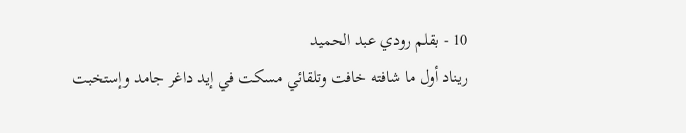10 - بقلم رودي عبد الحميد
ريناد أول ما شافته خافت وتلقائي مسكت في إيد داغر جامد وإستخبت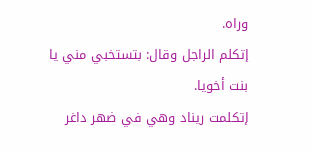وراه.
إتكلم الراجل وقال: بتستخبي مني يا بنت أخويا.
إتكلمت ريناد وهي في ضهر داغر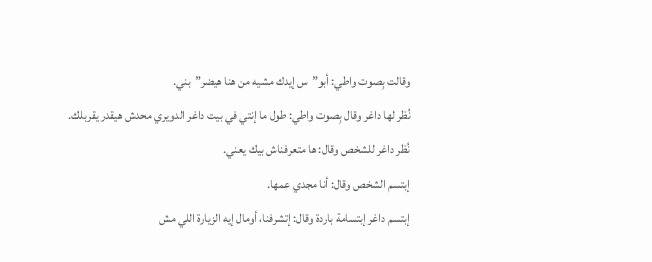وقالت بِصوت واطي: أبو”س إيدك مشيه من هنا هيضر”بني.
نُظر لها داغر وقال بِصوت واطي: طول ما إنتي في بيت داغر الدويري محدش هيقدر يقربلك.
نُظر داغر للشخص وقال: ها متعرفناش بيك يعني.
إبتسم الشخص وقال: أنا مجدي عمها.
إبتسم داغر إبتسامة باردة وقال: إتشرفنا، أومال إيه الزيارة اللي مش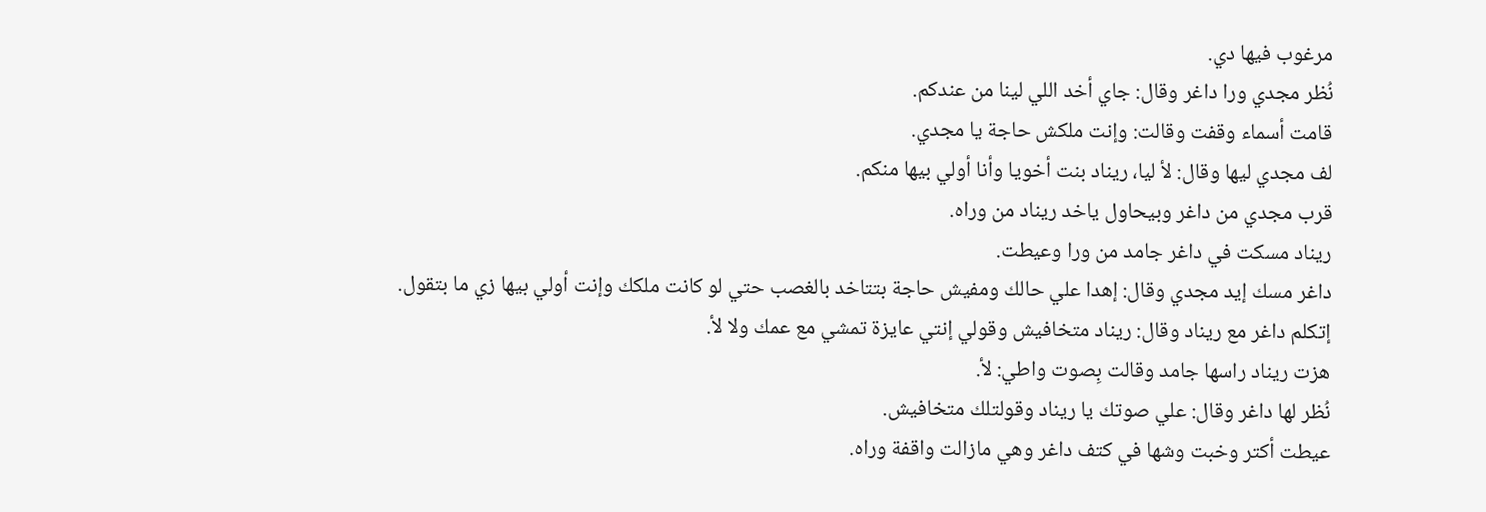مرغوب فيها دي.
نُظر مجدي ورا داغر وقال: جاي أخد اللي لينا من عندكم.
قامت أسماء وقفت وقالت: وإنت ملكش حاجة يا مجدي.
لف مجدي ليها وقال: لأ ليا، ريناد بنت أخويا وأنا أولي بيها منكم.
قرب مجدي من داغر وبيحاول ياخد ريناد من وراه.
ريناد مسكت في داغر جامد من ورا وعيطت.
داغر مسك إيد مجدي وقال: إهدا علي حالك ومفيش حاجة بتتاخد بالغصب حتي لو كانت ملكك وإنت أولي بيها زي ما بتقول.
إتكلم داغر مع ريناد وقال: ريناد متخافيش وقولي إنتي عايزة تمشي مع عمك ولا لأ.
هزت ريناد راسها جامد وقالت بِصوت واطي: لأ.
نُظر لها داغر وقال: علي صوتك يا ريناد وقولتلك متخافيش.
عيطت أكتر وخبت وشها في كتف داغر وهي مازالت واقفة وراه.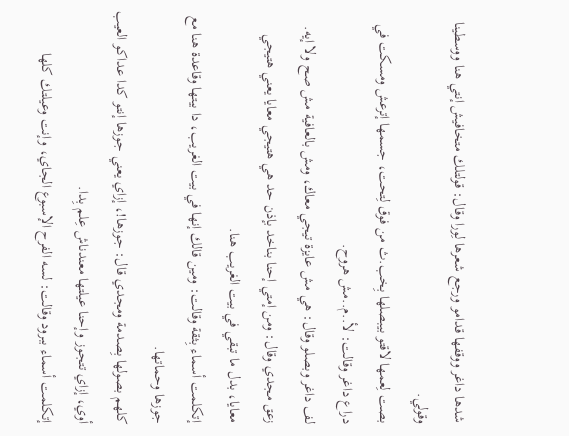شدها داغر ووقفها قدامو ورجع شعرها لِورا وقال: قولتلك متخافيش إنتي هنا ووسطينا وقولي.
بصت لِعمها لاقتو بيبصلها بِخب.ث من فوق لِتحت، جسمها إترعش ومسكت في دراع داغر وقالت: لأ..م..مش هروح.
لف داغر وبصلو وقال: هي مش عايزة تيجي معاك، ومش بالعافية مش صح ولا إيه.
زعق مجدي وقال: ومن إمتي إحنا بناخد بإذن حد هي هتيجي معايا يعني هتيجي معايا، بدل ما تبقي في بيت الغريب هنا.
إتكلمت أسماء بِثقة وقالت: ومين قالك إنها في بيت الغريب، دا بيتها وقاعدة هنا مع جوزها وحماتها.
كلهم بصولها بِصدمة ومجدي قال: جوزها!، إزاي يعني جوزها إنتو كدا عداكو العيب أوي، إزاي تتجوز وإحنا عيلتها معندناش عِلم بِدا.
إتكلمت أسماء ببرود وقالت: لسه الفرح الإسبوع الجاي، وإنت وعيلتك كلها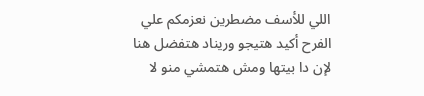اللي للأسف مضطرين نعزمكم علي الفرح أكيد هتيجو وريناد هتفضل هنا لإن دا بيتها ومش هتمشي منو لا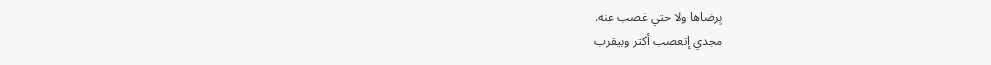بِرضاها ولا حتي غصب عنه.
مجدي إتعصب أكتر وبيقرب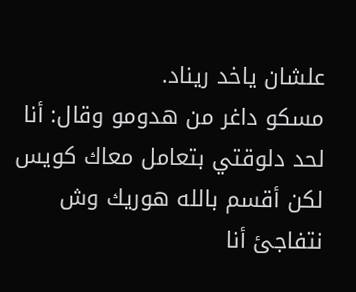علشان ياخد ريناد.
مسكو داغر من هدومو وقال: أنا لحد دلوقتي بتعامل معاك كويس لكن أقسم بالله هوريك وش نتفاجئ أنا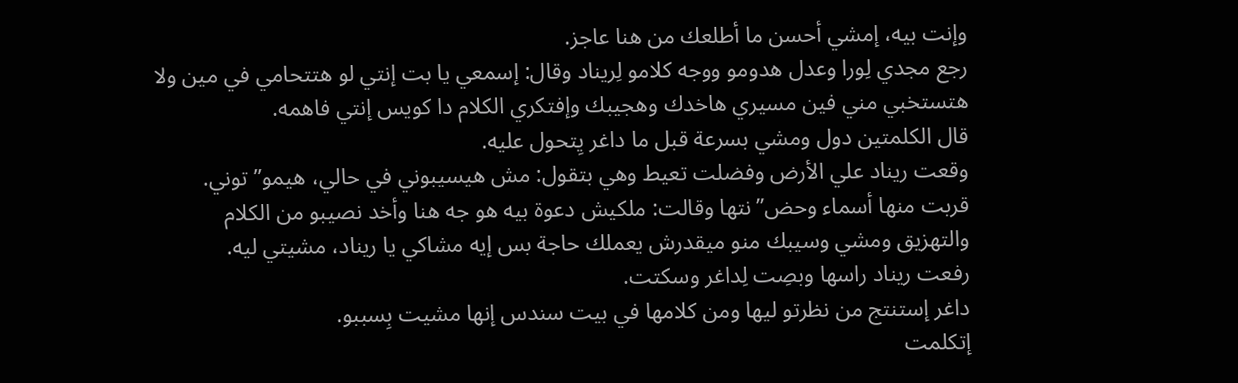وإنت بيه، إمشي أحسن ما أطلعك من هنا عاجز.
رجع مجدي لِورا وعدل هدومو ووجه كلامو لِريناد وقال: إسمعي يا بت إنتي لو هتتحامي في مين ولا هتستخبي مني فين مسيري هاخدك وهجيبك وإفتكري الكلام دا كويس إنتي فاهمه.
قال الكلمتين دول ومشي بسرعة قبل ما داغر يِتحول عليه.
وقعت ريناد علي الأرض وفضلت تعيط وهي بتقول: مش هيسيبوني في حالي، هيمو”توني.
قربت منها أسماء وحض”نتها وقالت: ملكيش دعوة بيه هو جه هنا وأخد نصيبو من الكلام والتهزيق ومشي وسيبك منو ميقدرش يعملك حاجة بس إيه مشاكي يا ريناد، مشيتي ليه.
رفعت ريناد راسها وبصِت لِداغر وسكتت.
داغر إستنتج من نظرتو ليها ومن كلامها في بيت سندس إنها مشيت بِسببو.
إتكلمت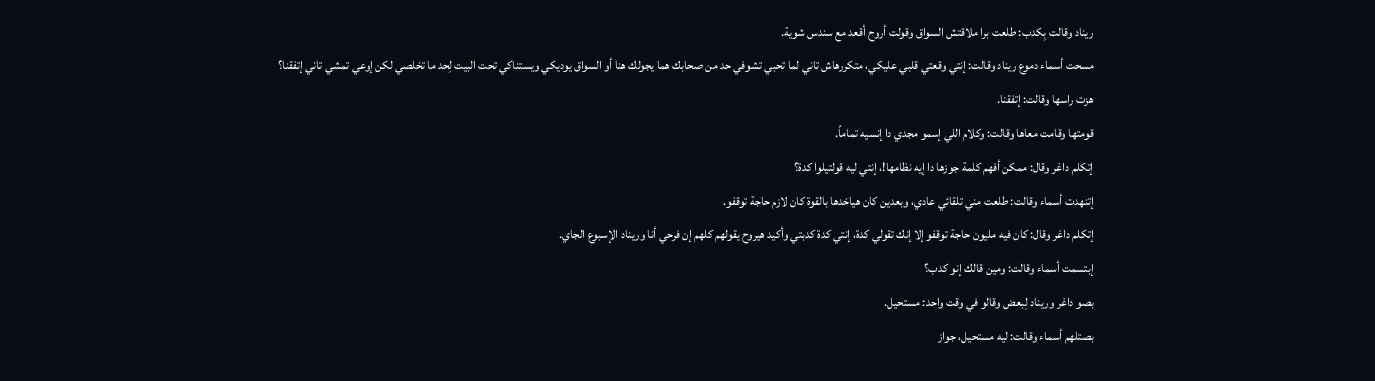ريناد وقالت بِكدب: طلعت برا ملاقتش السواق وقولت أروح أقعد مع سندس شوية.
مسحت أسماء دموع ريناد وقالت: إنتي وقعتي قلبي عليكي، متكررهاش تاني لما تحبي تشوفي حد من صحابك هما يجولك هنا أو السواق يوديكي ويستناكي تحت البيت لِحد ما تخلصي لكن إوعي تمشي تاني إتفقنا؟
هزت راسها وقالت: إتفقنا.
قومتها وقامت معاها وقالت: وكلام اللي إسمو مجدي دا إنسيه تماماً.
إتكلم داغر وقال: ممكن أفهم كلمة جوزها دا إيه نظامها!، إنتي ليه قولتيلوا كدة؟
إتنهدت أسماء وقالت: طلعت مني تلقائي عادي، وبعدين كان هياخدها بالقوة كان لازم حاجة توقفو.
إتكلم داغر وقال: كان فيه مليون حاجة توقفو إلا إنك تقولي كدة، إنتي كدة كدبتي وأكيد هيروح يقولهم كلهم إن فرحي أنا وريناد الإسبوع الجاي.
إبتسمت أسماء وقالت: ومين قالك إنو كدب؟
بصو داغر وريناد لِبعض وقالو في وقت واحد: مستحيل.
بصتلهم أسماء وقالت: ليه مستحيل، جواز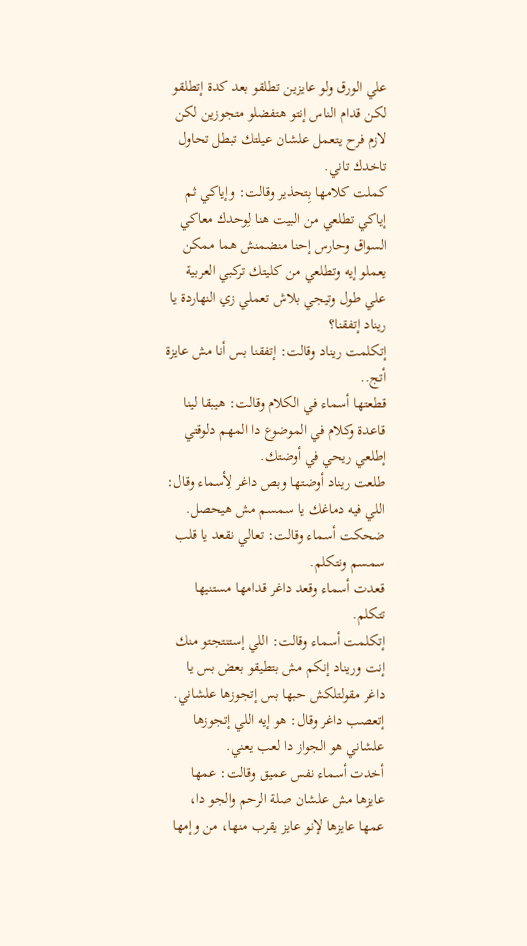علي الورق ولو عايزين تطلقو بعد كدة إتطلقو لكن قدام الناس إنتو هتفضلو متجوزين لكن لازم فرح يتعمل علشان عيلتك تبطل تحاول تاخدك تاني.
كملت كلامها بِتحذير وقالت: وإياكي ثم إياكي تطلعي من البيت هنا لِوحدك معاكي السواق وحارس إحنا منضمنش هما ممكن يعملو إيه وتطلعي من كليتك تركبي العربية علي طول وتيجي بلاش تعملي زي النهاردة يا ريناد إتفقنا؟
إتكلمت ريناد وقالت: إتفقنا بس أنا مش عايزة أتج..
قطعتها أسماء في الكلام وقالت: هيبقا لينا قاعدة وكلام في الموضوع دا المهم دلوقتي إطلعي ريحي في أوضتك.
طلعت ريناد أوضتها وبص داغر لِأسماء وقال: اللي فيه دماغك يا سمسم مش هيحصل.
ضحكت أسماء وقالت: تعالي نقعد يا قلب سمسم ونتكلم.
قعدت أسماء وقعد داغر قدامها مستنيها تتكلم.
إتكلمت أسماء وقالت: اللي إستنتجتو منك إنت وريناد إنكم مش بتطيقو بعض بس يا داغر مقولتلكش حبها بس إتجوزها علشاني.
إتعصب داغر وقال: هو إيه اللي إتجوزها علشاني هو الجواز دا لعب يعني.
أخدت أسماء نفس عميق وقالت: عمها عايزها مش علشان صلة الرحم والجو دا، عمها عايزها لإنو عايز يقرب منها، من وإمها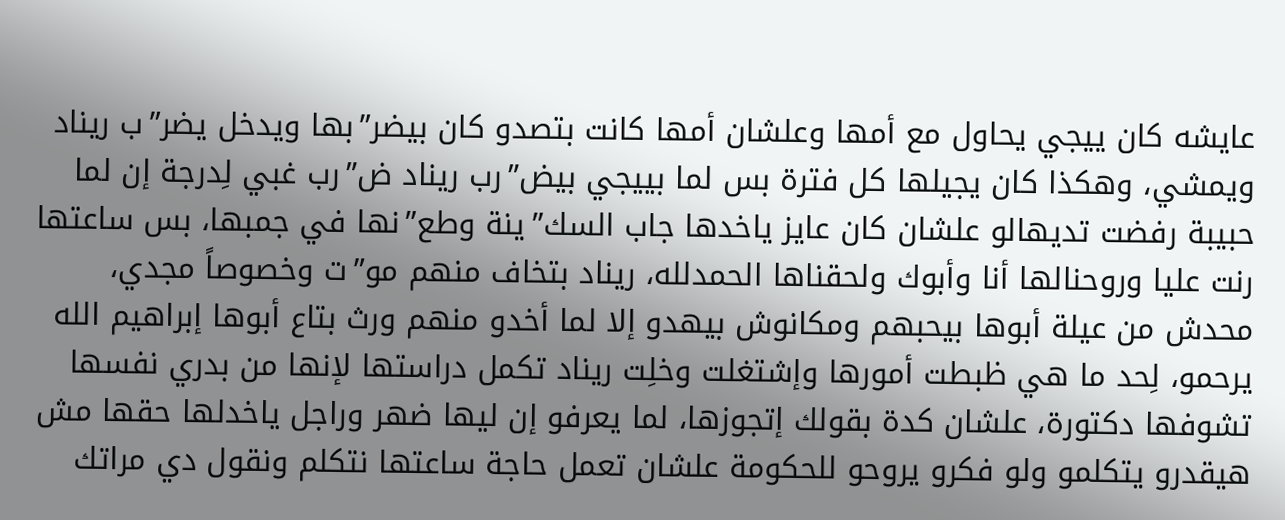عايشه كان ييجي يحاول مع أمها وعلشان أمها كانت بتصدو كان بيضر”بها ويدخل يضر”ب ريناد ويمشي، وهكذا كان يجيلها كل فترة بس لما بييجي بيض”رب ريناد ض”رب غبي لِدرجة إن لما حبيبة رفضت تديهالو علشان كان عايز ياخدها جاب السك”ينة وطع”نها في جمبها، بس ساعتها رنت عليا وروحنالها أنا وأبوك ولحقناها الحمدلله، ريناد بتخاف منهم مو”ت وخصوصاً مجدي، محدش من عيلة أبوها بيحبهم ومكانوش بيهدو إلا لما أخدو منهم ورث بتاع أبوها إبراهيم الله يرحمو، لِحد ما هي ظبطت أمورها وإشتغلت وخلِت ريناد تكمل دراستها لإنها من بدري نفسها تشوفها دكتورة، علشان كدة بقولك إتجوزها، لما يعرفو إن ليها ضهر وراجل ياخدلها حقها مش هيقدرو يتكلمو ولو فكرو يروحو للحكومة علشان تعمل حاجة ساعتها نتكلم ونقول دي مراتك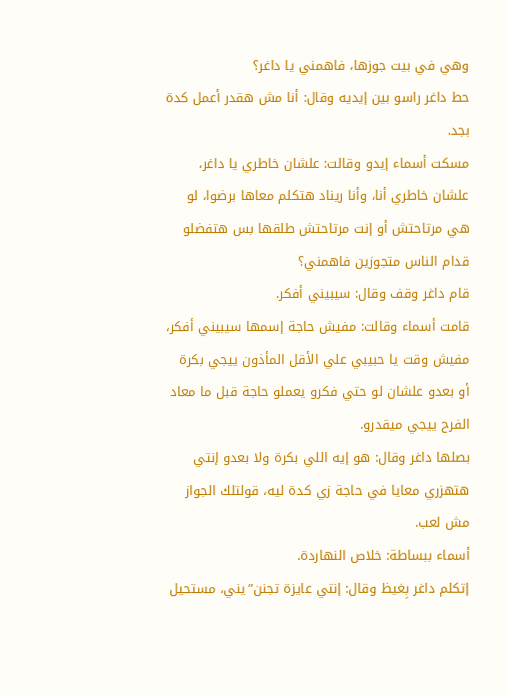وهي في بيت جوزها، فاهمني يا داغر؟
حط داغر راسو بين إيديه وقال: أنا مش هقدر أعمل كدة بجد.
مسكت أسماء إيدو وقالت: علشان خاطري يا داغر، علشان خاطري أنا، وأنا ريناد هتكلم معاها برضوا، لو هي مرتاحتش أو إنت مرتاحتش طلقها بس هتفضلو قدام الناس متجوزين فاهمني؟
قام داغر وقف وقال: سيبيني أفكر.
قامت أسماء وقالت: مفيش حاجة إسمها سيبيني أفكر، مفيش وقت يا حبيبي علي الأقل المأذون ييجي بكرة أو بعدو علشان لو حتي فكرو يعملو حاجة قبل ما معاد الفرح ييجي ميقدرو.
بصلها داغر وقال: هو إيه اللي بكرة ولا بعدو إنتي هتهزري معايا في حاجة زي كدة ليه، قولتلك الجواز مش لعب.
أسماء ببساطة: خلاص النهاردة.
إتكلم داغر بِغيظ وقال: إنتي عايزة تجنن”يني، مستحيل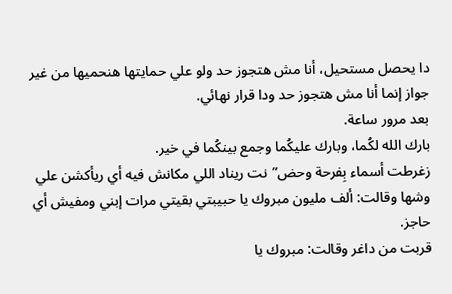دا يحصل مستحيل، أنا مش هتجوز حد ولو علي حمايتها هنحميها من غير جواز إنما أنا مش هتجوز حد ودا قرار نهائي.
بعد مرور ساعة.
بارك الله لكُما، وبارك عليكُما وجمع بينكُما في خير.
زغرطت أسماء بِفرحة وحض”نت ريناد اللي مكانش فيه أي ريأكشن علي وشها وقالت: ألف مليون مبروك يا حبيبتي بقيتي مرات إبني ومفيش أي حاجز.
قربت من داغر وقالت: مبروك يا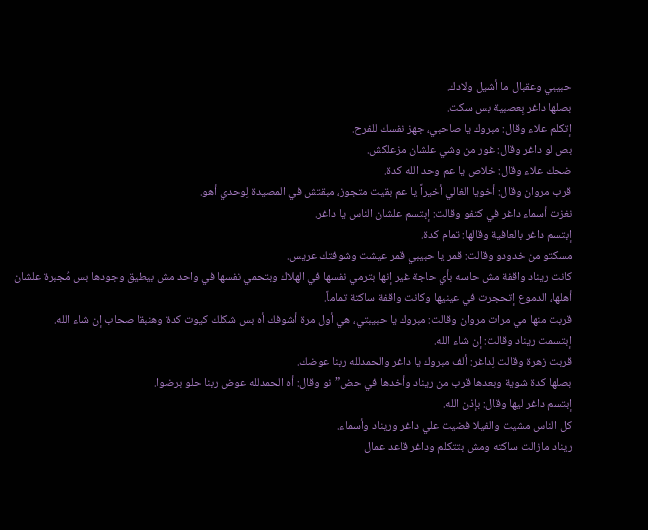حبيبي وعقبال ما أشيل ولادك.
بصلها داغر بِعصبية بس سكت.
إتكلم علاء وقال: مبروك يا صاحبي، جهز نفسك للفرح.
بص لو داغر وقال: غور من وشي علشان مزعلكش.
ضحك علاء وقال: خلاص يا عم وحد الله كدة.
قرب مروان وقال: أخويا الغالي أخيراً يا عم بقيت متجوز، مبقتش في المصيدة لِوحدي أهو.
نغزت أسماء داغر في كتفو وقالت: إبتسم علشان الناس يا داغر.
إبتسم داغر بالعافية وقالها: تمام كدة.
مسكتو من خدودو وقالت: قمر يا حبيبي قمر عيشت وشوفتك عريس.
كانت ريناد واقفة مش حاسه بأي حاجة غير إنها بترمي نفسها في الهلاك وبتحمي نفسها في واحد مش بيطيق وجودها بس مُجبرة علشان أهلها، الدموع إتحجرت في عينيها وكانت واقفة ساكتة تماماً.
قربت منها مي مرات مروان وقالت: مبروك يا حبيبتي، هي أول مرة أشوفك أه بس شكلك كيوت كدة وهنبقا صحاب إن شاء الله.
إبتسمت ريناد وقالت: إن شاء الله.
قربت زهرة وقالت لِداغر: ألف مبروك يا داغر والحمدلله ربنا عوضك.
بصلها كدة شوية وبعدها قرب من ريناد وأخدها في حض”نو وقال: أه الحمدلله عوض ربنا حلو برضوا.
إبتسم داغر ليها وقال: بإذن الله.
كل الناس مشيت والفيلا فضيت علي داغر وريناد وأسماء.
ريناد مازالت ساكته ومش بتتكلم وداغر قاعد عمال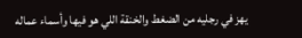يهز في رجليه من الضغط والخنقة اللي هو فيها وأسماء عماله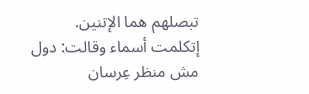تبصلهم هما الإتنين.
إتكلمت أسماء وقالت: دول مش منظر عِرسان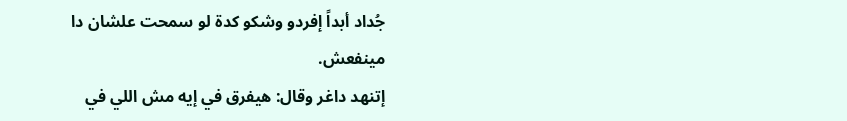جُداد أبداً إفردو وشكو كدة لو سمحت علشان دا مينفعش.
إتنهد داغر وقال: هيفرق في إيه مش اللي في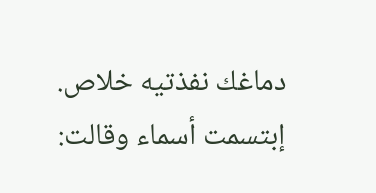دماغك نفذتيه خلاص.
إبتسمت أسماء وقالت: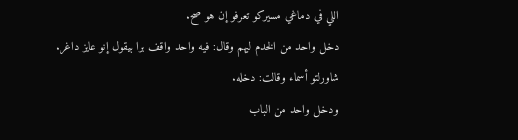اللي في دماغي مسيركو تعرفو إن هو صح.
دخل واحد من الخدم ليهم وقال: فيه واحد واقف برا بيقول إنو عايز داغر.
شاورلتو أسماء وقالت: دخله.
ودخل واحد من الباب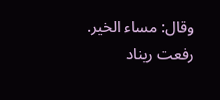وقال: مساء الخير.
رفعت ريناد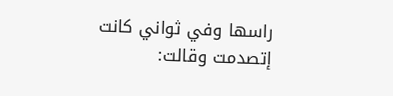راسها وفي ثواني كانت إتصدمت وقالت: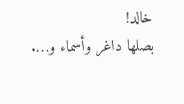خالد!
بصلها داغر وأسماء و….